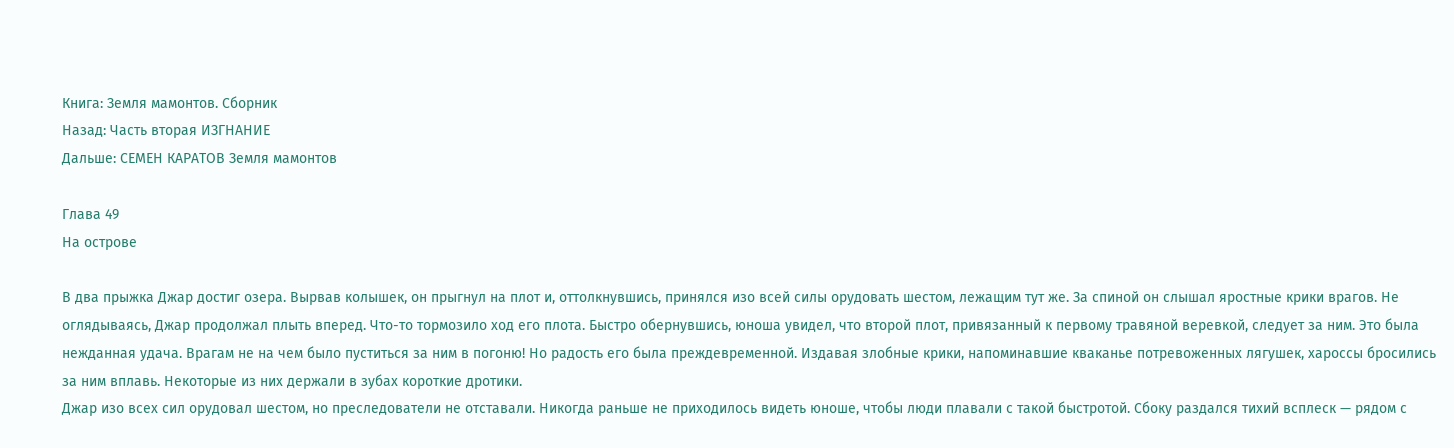Книга: Земля мамонтов. Сборник
Назад: Часть вторая ИЗГНАНИЕ
Дальше: СЕМЕН КАРАТОВ Земля мамонтов

Глава 49
На острове

В два прыжка Джар достиг озера. Вырвав колышек, он прыгнул на плот и, оттолкнувшись, принялся изо всей силы орудовать шестом, лежащим тут же. За спиной он слышал яростные крики врагов. Не оглядываясь, Джар продолжал плыть вперед. Что-то тормозило ход его плота. Быстро обернувшись, юноша увидел, что второй плот, привязанный к первому травяной веревкой, следует за ним. Это была нежданная удача. Врагам не на чем было пуститься за ним в погоню! Но радость его была преждевременной. Издавая злобные крики, напоминавшие кваканье потревоженных лягушек, хароссы бросились за ним вплавь. Некоторые из них держали в зубах короткие дротики.
Джар изо всех сил орудовал шестом, но преследователи не отставали. Никогда раньше не приходилось видеть юноше, чтобы люди плавали с такой быстротой. Сбоку раздался тихий всплеск — рядом с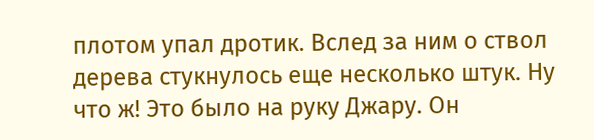плотом упал дротик. Вслед за ним о ствол дерева стукнулось еще несколько штук. Ну что ж! Это было на руку Джару. Он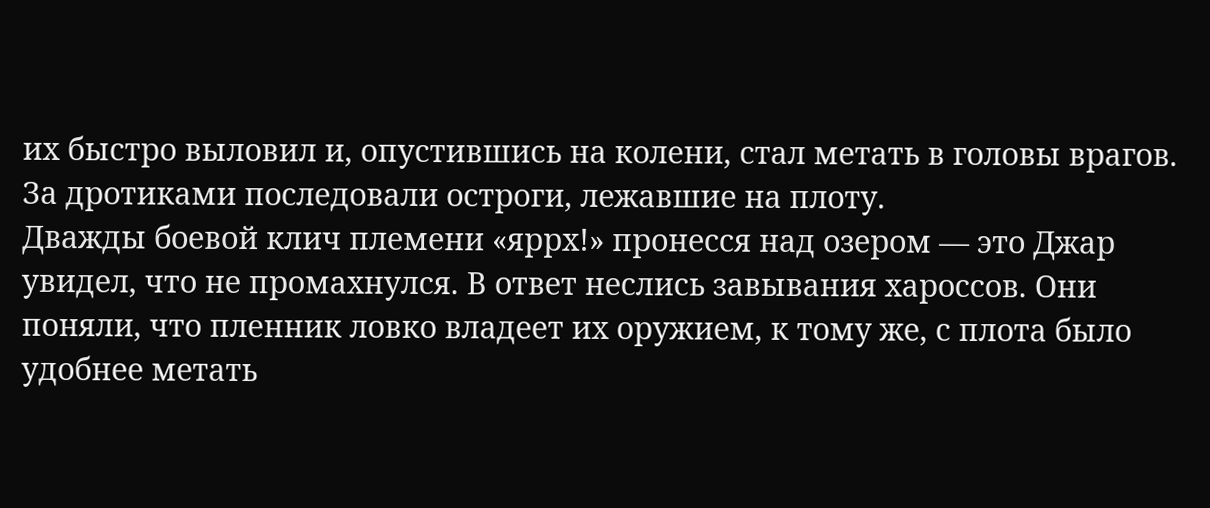их быстро выловил и, опустившись на колени, стал метать в головы врагов. За дротиками последовали остроги, лежавшие на плоту.
Дважды боевой клич племени «яррх!» пронесся над озером — это Джар увидел, что не промахнулся. В ответ неслись завывания хароссов. Они поняли, что пленник ловко владеет их оружием, к тому же, с плота было удобнее метать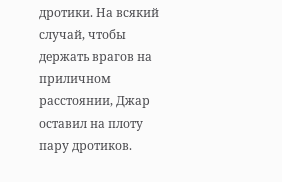дротики. На всякий случай, чтобы держать врагов на приличном расстоянии, Джар оставил на плоту пару дротиков.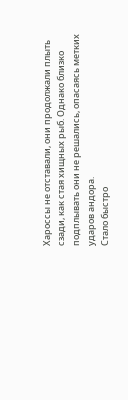Хароссы не отставали, они продолжали плыть сзади, как стая хищных рыб. Однако близко подплывать они не решались, опасаясь метких ударов андора.
Стало быстро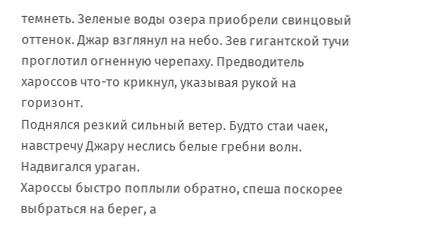темнеть. Зеленые воды озера приобрели свинцовый оттенок. Джар взглянул на небо. Зев гигантской тучи проглотил огненную черепаху. Предводитель хароссов что-то крикнул, указывая рукой на горизонт.
Поднялся резкий сильный ветер. Будто стаи чаек, навстречу Джару неслись белые гребни волн. Надвигался ураган.
Хароссы быстро поплыли обратно, спеша поскорее выбраться на берег, а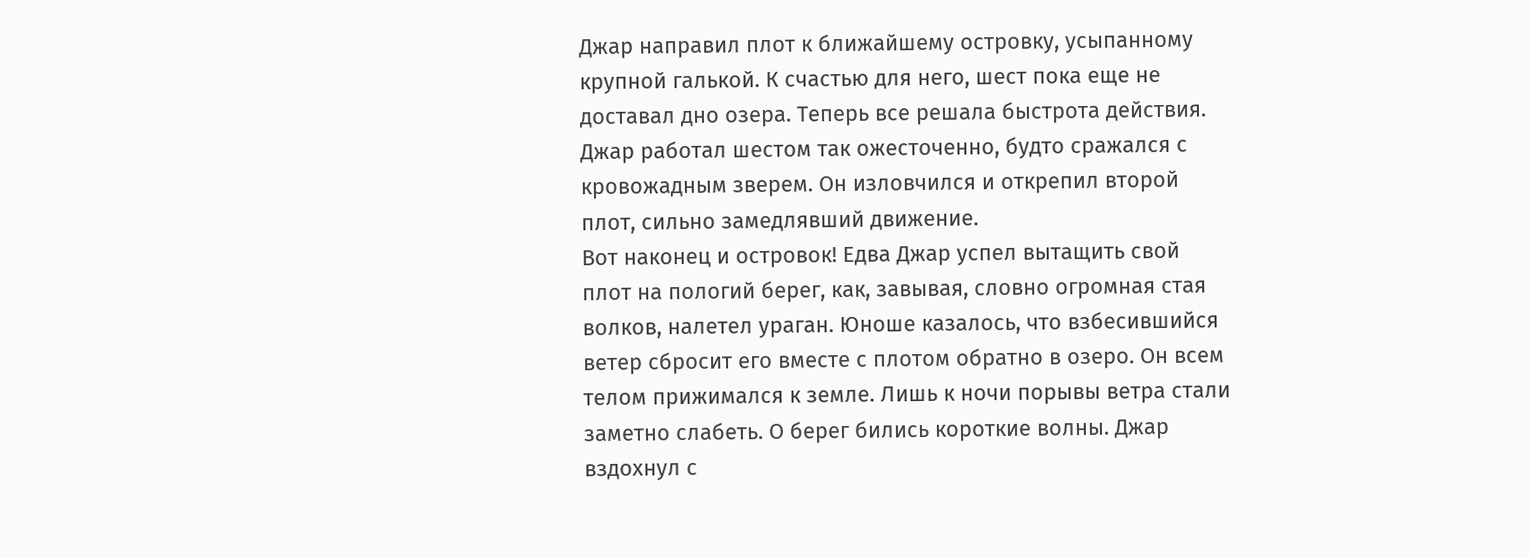Джар направил плот к ближайшему островку, усыпанному крупной галькой. К счастью для него, шест пока еще не доставал дно озера. Теперь все решала быстрота действия. Джар работал шестом так ожесточенно, будто сражался с кровожадным зверем. Он изловчился и открепил второй плот, сильно замедлявший движение.
Вот наконец и островок! Едва Джар успел вытащить свой плот на пологий берег, как, завывая, словно огромная стая волков, налетел ураган. Юноше казалось, что взбесившийся ветер сбросит его вместе с плотом обратно в озеро. Он всем телом прижимался к земле. Лишь к ночи порывы ветра стали заметно слабеть. О берег бились короткие волны. Джар вздохнул с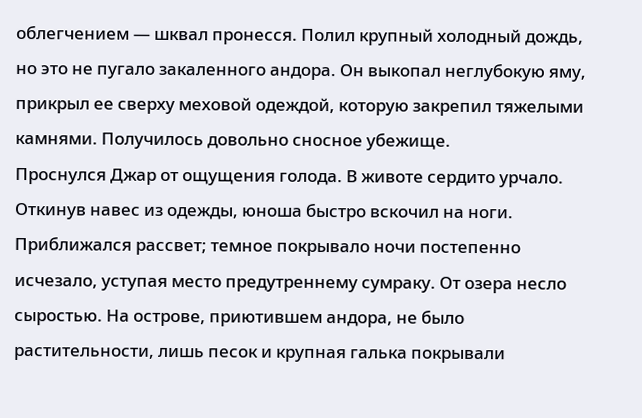облегчением — шквал пронесся. Полил крупный холодный дождь, но это не пугало закаленного андора. Он выкопал неглубокую яму, прикрыл ее сверху меховой одеждой, которую закрепил тяжелыми камнями. Получилось довольно сносное убежище.
Проснулся Джар от ощущения голода. В животе сердито урчало. Откинув навес из одежды, юноша быстро вскочил на ноги. Приближался рассвет; темное покрывало ночи постепенно исчезало, уступая место предутреннему сумраку. От озера несло сыростью. На острове, приютившем андора, не было растительности, лишь песок и крупная галька покрывали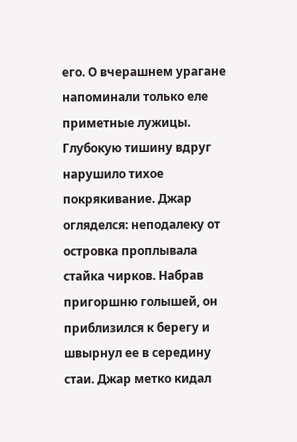его. О вчерашнем урагане напоминали только еле приметные лужицы.
Глубокую тишину вдруг нарушило тихое покрякивание. Джар огляделся: неподалеку от островка проплывала стайка чирков. Набрав пригоршню голышей, он приблизился к берегу и швырнул ее в середину стаи. Джар метко кидал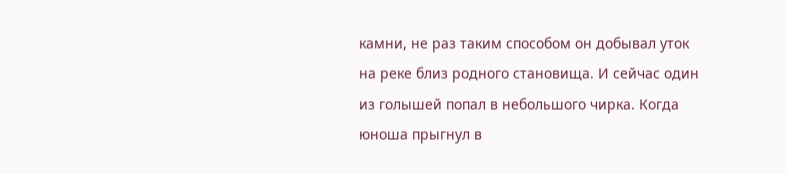камни, не раз таким способом он добывал уток на реке близ родного становища. И сейчас один из голышей попал в небольшого чирка. Когда юноша прыгнул в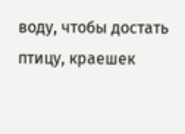воду, чтобы достать птицу, краешек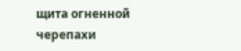щита огненной черепахи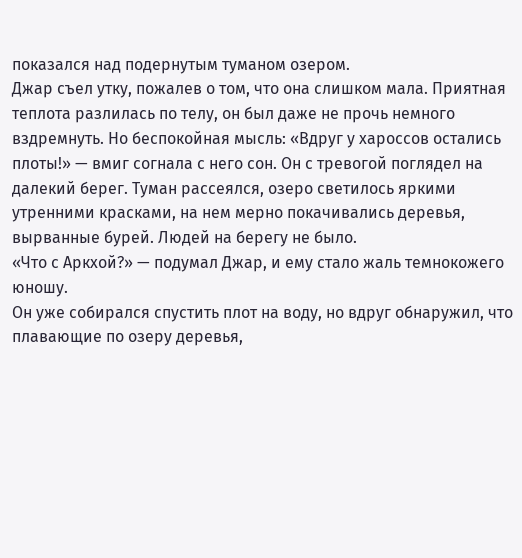показался над подернутым туманом озером.
Джар съел утку, пожалев о том, что она слишком мала. Приятная теплота разлилась по телу, он был даже не прочь немного вздремнуть. Но беспокойная мысль: «Вдруг у хароссов остались плоты!» — вмиг согнала с него сон. Он с тревогой поглядел на далекий берег. Туман рассеялся, озеро светилось яркими утренними красками, на нем мерно покачивались деревья, вырванные бурей. Людей на берегу не было.
«Что с Аркхой?» — подумал Джар, и ему стало жаль темнокожего юношу.
Он уже собирался спустить плот на воду, но вдруг обнаружил, что плавающие по озеру деревья,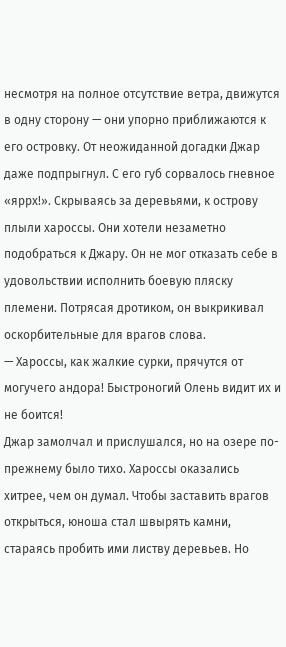несмотря на полное отсутствие ветра, движутся в одну сторону — они упорно приближаются к его островку. От неожиданной догадки Джар даже подпрыгнул. С его губ сорвалось гневное «яррх!». Скрываясь за деревьями, к острову плыли хароссы. Они хотели незаметно подобраться к Джару. Он не мог отказать себе в удовольствии исполнить боевую пляску племени. Потрясая дротиком, он выкрикивал оскорбительные для врагов слова.
— Хароссы, как жалкие сурки, прячутся от могучего андора! Быстроногий Олень видит их и не боится!
Джар замолчал и прислушался, но на озере по-прежнему было тихо. Хароссы оказались хитрее, чем он думал. Чтобы заставить врагов открыться, юноша стал швырять камни, стараясь пробить ими листву деревьев. Но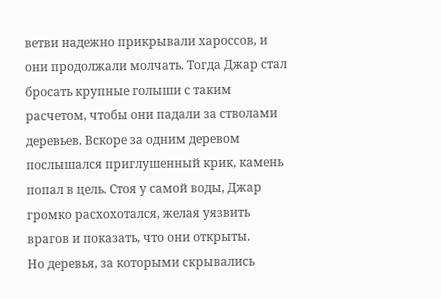ветви надежно прикрывали хароссов, и они продолжали молчать. Тогда Джар стал бросать крупные голыши с таким расчетом, чтобы они падали за стволами деревьев. Вскоре за одним деревом послышался приглушенный крик, камень попал в цель. Стоя у самой воды, Джар громко расхохотался, желая уязвить врагов и показать, что они открыты.
Но деревья, за которыми скрывались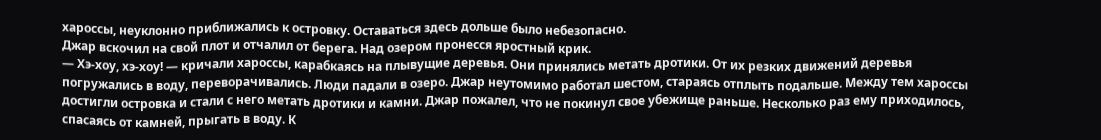хароссы, неуклонно приближались к островку. Оставаться здесь дольше было небезопасно.
Джар вскочил на свой плот и отчалил от берега. Над озером пронесся яростный крик.
— Хэ-хоу, хэ-хоу! — кричали хароссы, карабкаясь на плывущие деревья. Они принялись метать дротики. От их резких движений деревья погружались в воду, переворачивались. Люди падали в озеро. Джар неутомимо работал шестом, стараясь отплыть подальше. Между тем хароссы достигли островка и стали с него метать дротики и камни. Джар пожалел, что не покинул свое убежище раньше. Несколько раз ему приходилось, спасаясь от камней, прыгать в воду. К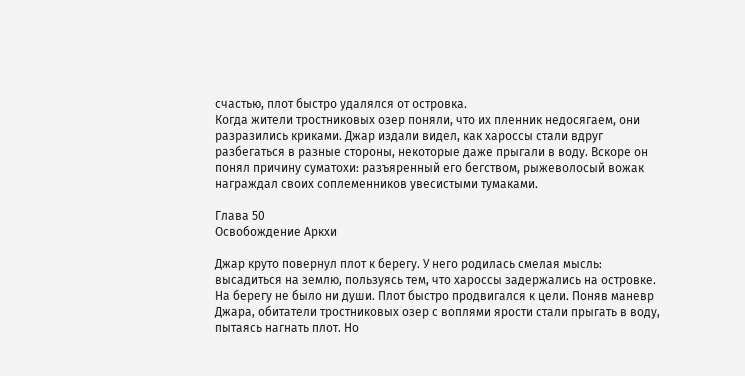счастью, плот быстро удалялся от островка.
Когда жители тростниковых озер поняли, что их пленник недосягаем, они разразились криками. Джар издали видел, как хароссы стали вдруг разбегаться в разные стороны, некоторые даже прыгали в воду. Вскоре он понял причину суматохи: разъяренный его бегством, рыжеволосый вожак награждал своих соплеменников увесистыми тумаками.

Глава 50
Освобождение Аркхи

Джар круто повернул плот к берегу. У него родилась смелая мысль: высадиться на землю, пользуясь тем, что хароссы задержались на островке. На берегу не было ни души. Плот быстро продвигался к цели. Поняв маневр Джара, обитатели тростниковых озер с воплями ярости стали прыгать в воду, пытаясь нагнать плот. Но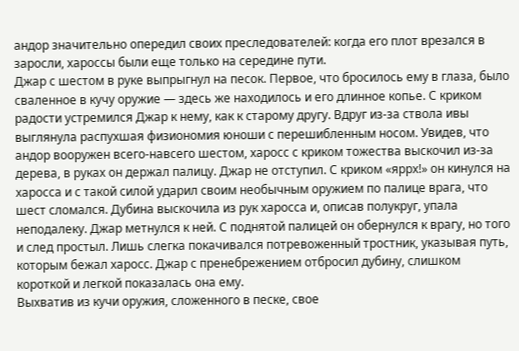андор значительно опередил своих преследователей: когда его плот врезался в заросли, хароссы были еще только на середине пути.
Джар с шестом в руке выпрыгнул на песок. Первое, что бросилось ему в глаза, было сваленное в кучу оружие — здесь же находилось и его длинное копье. С криком радости устремился Джар к нему, как к старому другу. Вдруг из-за ствола ивы выглянула распухшая физиономия юноши с перешибленным носом. Увидев, что андор вооружен всего-навсего шестом, харосс с криком тожества выскочил из-за дерева, в руках он держал палицу. Джар не отступил. С криком «яррх!» он кинулся на харосса и с такой силой ударил своим необычным оружием по палице врага, что шест сломался. Дубина выскочила из рук харосса и, описав полукруг, упала неподалеку. Джар метнулся к ней. С поднятой палицей он обернулся к врагу, но того и след простыл. Лишь слегка покачивался потревоженный тростник, указывая путь, которым бежал харосс. Джар с пренебрежением отбросил дубину, слишком короткой и легкой показалась она ему.
Выхватив из кучи оружия, сложенного в песке, свое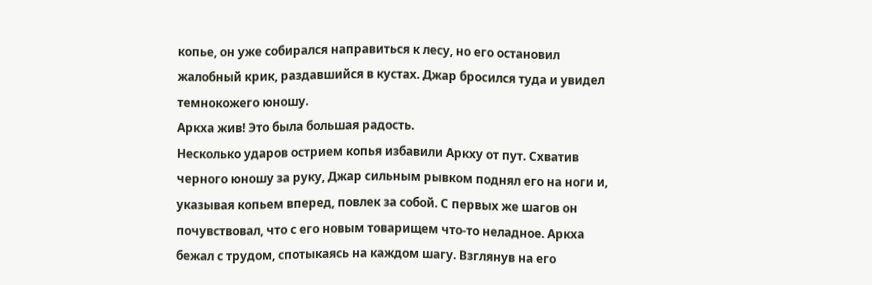копье, он уже собирался направиться к лесу, но его остановил жалобный крик, раздавшийся в кустах. Джар бросился туда и увидел темнокожего юношу.
Аркха жив! Это была большая радость.
Несколько ударов острием копья избавили Аркху от пут. Схватив черного юношу за руку, Джар сильным рывком поднял его на ноги и, указывая копьем вперед, повлек за собой. С первых же шагов он почувствовал, что с его новым товарищем что-то неладное. Аркха бежал с трудом, спотыкаясь на каждом шагу. Взглянув на его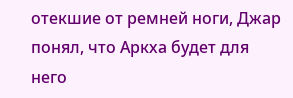отекшие от ремней ноги, Джар понял, что Аркха будет для него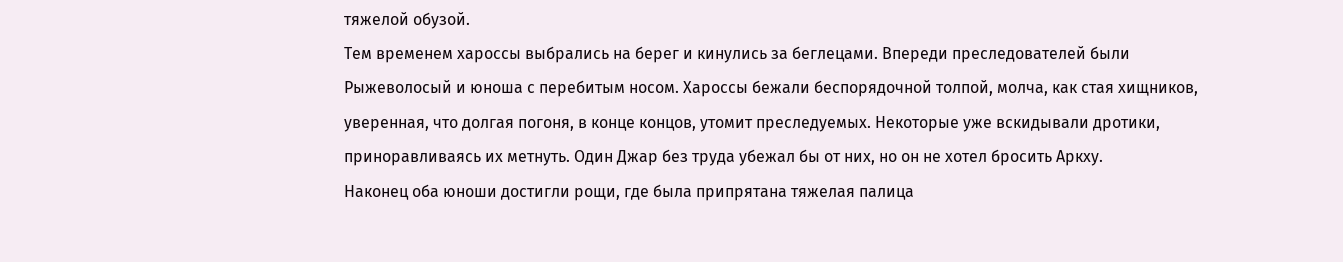тяжелой обузой.
Тем временем хароссы выбрались на берег и кинулись за беглецами. Впереди преследователей были Рыжеволосый и юноша с перебитым носом. Хароссы бежали беспорядочной толпой, молча, как стая хищников, уверенная, что долгая погоня, в конце концов, утомит преследуемых. Некоторые уже вскидывали дротики, приноравливаясь их метнуть. Один Джар без труда убежал бы от них, но он не хотел бросить Аркху.
Наконец оба юноши достигли рощи, где была припрятана тяжелая палица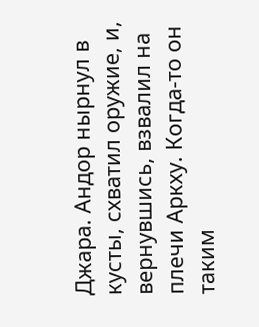Джара. Андор нырнул в кусты, схватил оружие, и, вернувшись, взвалил на плечи Аркху. Когда-то он таким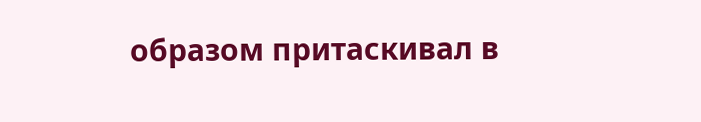образом притаскивал в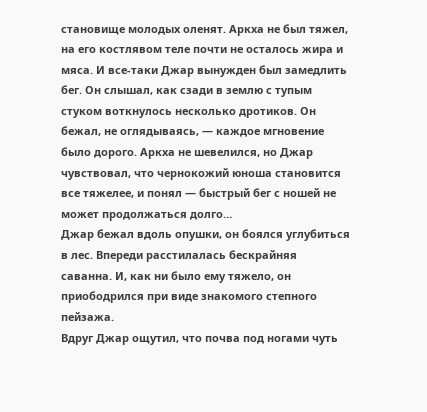становище молодых оленят. Аркха не был тяжел, на его костлявом теле почти не осталось жира и мяса. И все-таки Джар вынужден был замедлить бег. Он слышал, как сзади в землю с тупым стуком воткнулось несколько дротиков. Он бежал, не оглядываясь, — каждое мгновение было дорого. Аркха не шевелился, но Джар чувствовал, что чернокожий юноша становится все тяжелее, и понял — быстрый бег с ношей не может продолжаться долго…
Джар бежал вдоль опушки, он боялся углубиться в лес. Впереди расстилалась бескрайняя саванна. И, как ни было ему тяжело, он приободрился при виде знакомого степного пейзажа.
Вдруг Джар ощутил, что почва под ногами чуть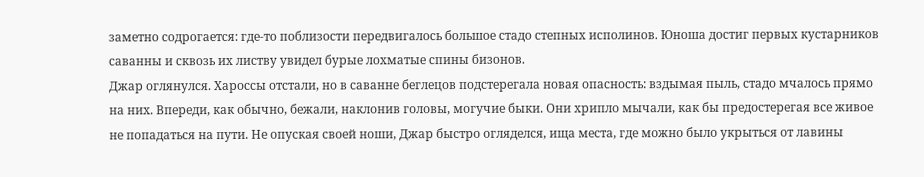заметно содрогается: где-то поблизости передвигалось большое стадо степных исполинов. Юноша достиг первых кустарников саванны и сквозь их листву увидел бурые лохматые спины бизонов.
Джар оглянулся. Хароссы отстали, но в саванне беглецов подстерегала новая опасность: вздымая пыль, стадо мчалось прямо на них. Впереди, как обычно, бежали, наклонив головы, могучие быки. Они хрипло мычали, как бы предостерегая все живое не попадаться на пути. Не опуская своей ноши, Джар быстро огляделся, ища места, где можно было укрыться от лавины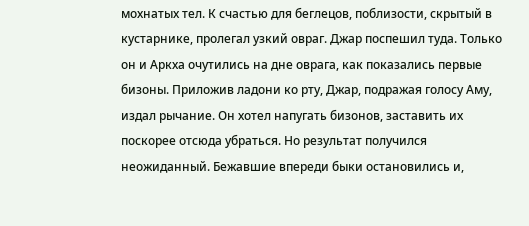мохнатых тел. К счастью для беглецов, поблизости, скрытый в кустарнике, пролегал узкий овраг. Джар поспешил туда. Только он и Аркха очутились на дне оврага, как показались первые бизоны. Приложив ладони ко рту, Джар, подражая голосу Аму, издал рычание. Он хотел напугать бизонов, заставить их поскорее отсюда убраться. Но результат получился неожиданный. Бежавшие впереди быки остановились и,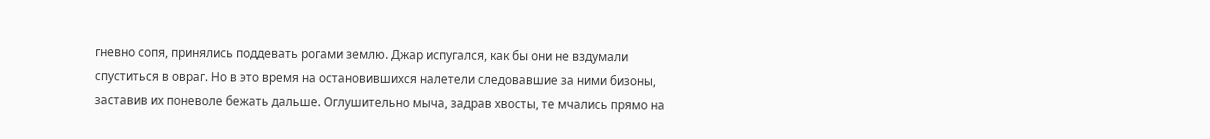гневно сопя, принялись поддевать рогами землю. Джар испугался, как бы они не вздумали спуститься в овраг. Но в это время на остановившихся налетели следовавшие за ними бизоны, заставив их поневоле бежать дальше. Оглушительно мыча, задрав хвосты, те мчались прямо на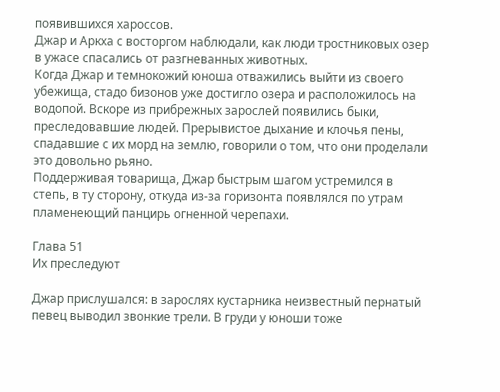появившихся хароссов.
Джар и Аркха с восторгом наблюдали, как люди тростниковых озер в ужасе спасались от разгневанных животных.
Когда Джар и темнокожий юноша отважились выйти из своего убежища, стадо бизонов уже достигло озера и расположилось на водопой. Вскоре из прибрежных зарослей появились быки, преследовавшие людей. Прерывистое дыхание и клочья пены, спадавшие с их морд на землю, говорили о том, что они проделали это довольно рьяно.
Поддерживая товарища, Джар быстрым шагом устремился в степь, в ту сторону, откуда из-за горизонта появлялся по утрам пламенеющий панцирь огненной черепахи.

Глава 51
Их преследуют

Джар прислушался: в зарослях кустарника неизвестный пернатый певец выводил звонкие трели. В груди у юноши тоже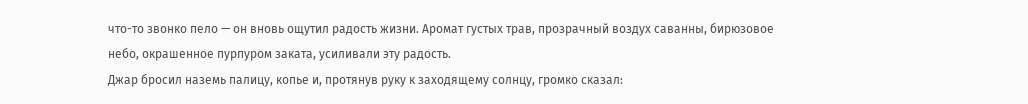что-то звонко пело — он вновь ощутил радость жизни. Аромат густых трав, прозрачный воздух саванны, бирюзовое небо, окрашенное пурпуром заката, усиливали эту радость.
Джар бросил наземь палицу, копье и, протянув руку к заходящему солнцу, громко сказал: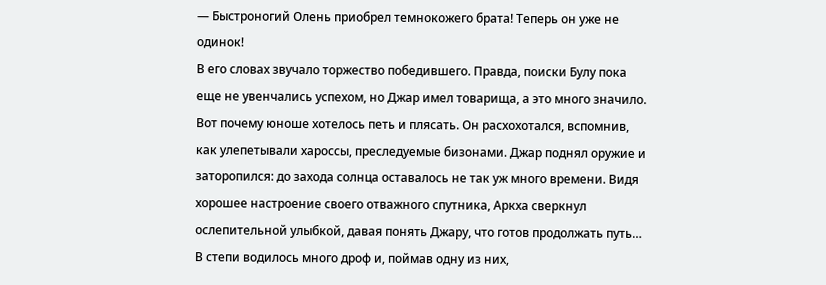— Быстроногий Олень приобрел темнокожего брата! Теперь он уже не одинок!
В его словах звучало торжество победившего. Правда, поиски Булу пока еще не увенчались успехом, но Джар имел товарища, а это много значило. Вот почему юноше хотелось петь и плясать. Он расхохотался, вспомнив, как улепетывали хароссы, преследуемые бизонами. Джар поднял оружие и заторопился: до захода солнца оставалось не так уж много времени. Видя хорошее настроение своего отважного спутника, Аркха сверкнул ослепительной улыбкой, давая понять Джару, что готов продолжать путь…
В степи водилось много дроф и, поймав одну из них,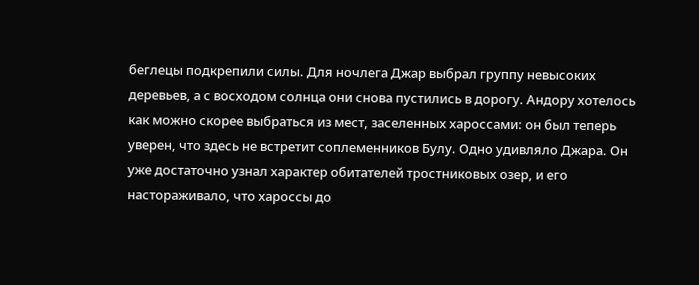беглецы подкрепили силы. Для ночлега Джар выбрал группу невысоких деревьев, а с восходом солнца они снова пустились в дорогу. Андору хотелось как можно скорее выбраться из мест, заселенных хароссами: он был теперь уверен, что здесь не встретит соплеменников Булу. Одно удивляло Джара. Он уже достаточно узнал характер обитателей тростниковых озер, и его настораживало, что хароссы до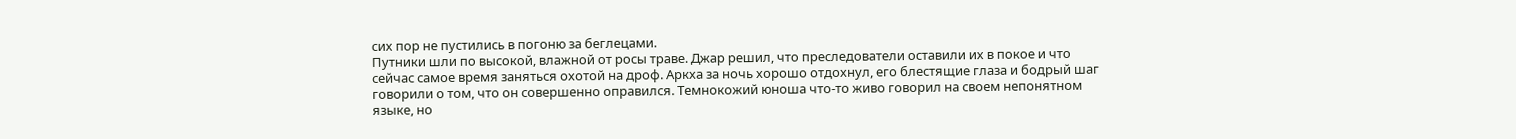сих пор не пустились в погоню за беглецами.
Путники шли по высокой, влажной от росы траве. Джар решил, что преследователи оставили их в покое и что сейчас самое время заняться охотой на дроф. Аркха за ночь хорошо отдохнул, его блестящие глаза и бодрый шаг говорили о том, что он совершенно оправился. Темнокожий юноша что-то живо говорил на своем непонятном языке, но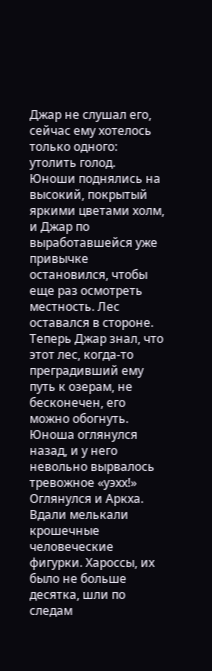Джар не слушал его, сейчас ему хотелось только одного: утолить голод.
Юноши поднялись на высокий, покрытый яркими цветами холм, и Джар по выработавшейся уже привычке остановился, чтобы еще раз осмотреть местность. Лес оставался в стороне. Теперь Джар знал, что этот лес, когда-то преградивший ему путь к озерам, не бесконечен, его можно обогнуть. Юноша оглянулся назад, и у него невольно вырвалось тревожное «уэхх!» Оглянулся и Аркха. Вдали мелькали крошечные человеческие фигурки. Хароссы, их было не больше десятка, шли по следам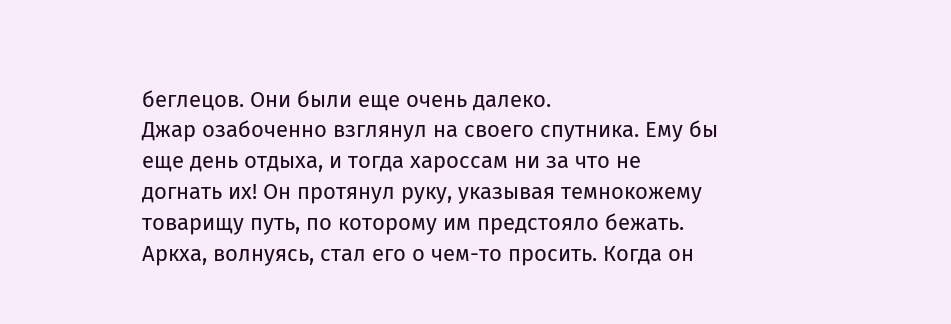беглецов. Они были еще очень далеко.
Джар озабоченно взглянул на своего спутника. Ему бы еще день отдыха, и тогда хароссам ни за что не догнать их! Он протянул руку, указывая темнокожему товарищу путь, по которому им предстояло бежать. Аркха, волнуясь, стал его о чем-то просить. Когда он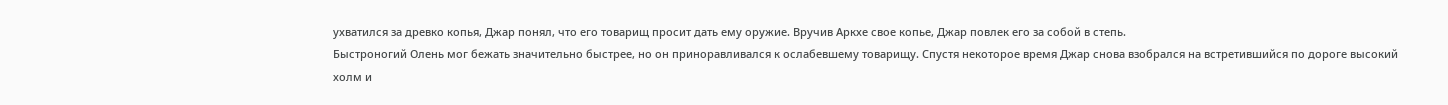ухватился за древко копья, Джар понял, что его товарищ просит дать ему оружие. Вручив Аркхе свое копье, Джар повлек его за собой в степь.
Быстроногий Олень мог бежать значительно быстрее, но он приноравливался к ослабевшему товарищу. Спустя некоторое время Джар снова взобрался на встретившийся по дороге высокий холм и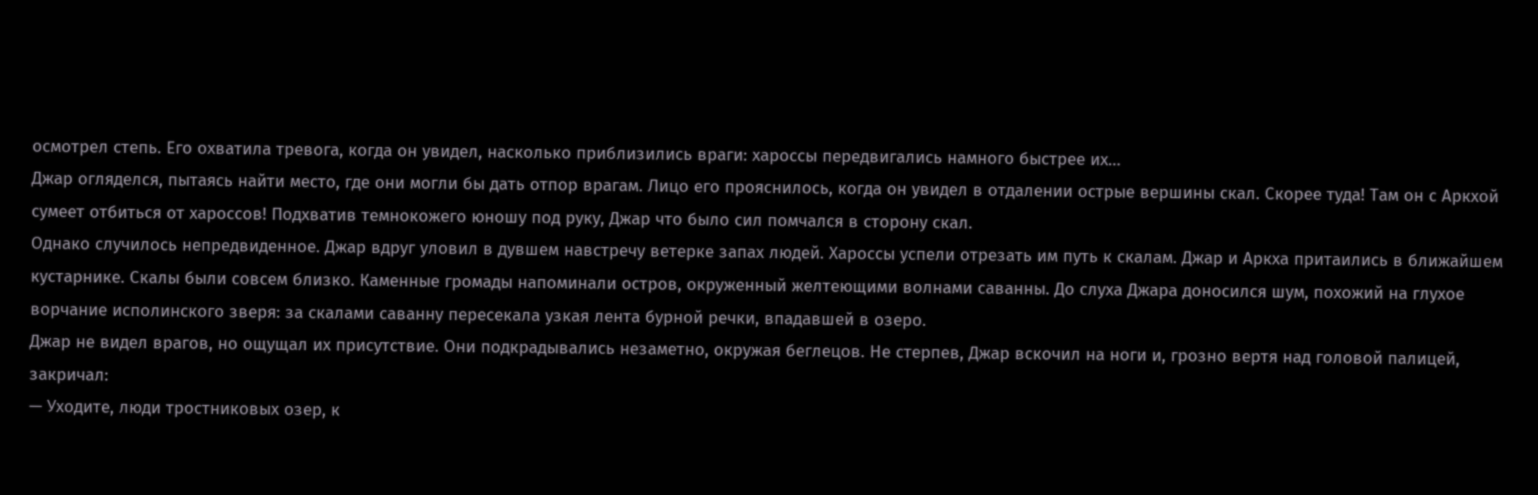осмотрел степь. Его охватила тревога, когда он увидел, насколько приблизились враги: хароссы передвигались намного быстрее их…
Джар огляделся, пытаясь найти место, где они могли бы дать отпор врагам. Лицо его прояснилось, когда он увидел в отдалении острые вершины скал. Скорее туда! Там он с Аркхой сумеет отбиться от хароссов! Подхватив темнокожего юношу под руку, Джар что было сил помчался в сторону скал.
Однако случилось непредвиденное. Джар вдруг уловил в дувшем навстречу ветерке запах людей. Хароссы успели отрезать им путь к скалам. Джар и Аркха притаились в ближайшем кустарнике. Скалы были совсем близко. Каменные громады напоминали остров, окруженный желтеющими волнами саванны. До слуха Джара доносился шум, похожий на глухое ворчание исполинского зверя: за скалами саванну пересекала узкая лента бурной речки, впадавшей в озеро.
Джар не видел врагов, но ощущал их присутствие. Они подкрадывались незаметно, окружая беглецов. Не стерпев, Джар вскочил на ноги и, грозно вертя над головой палицей, закричал:
— Уходите, люди тростниковых озер, к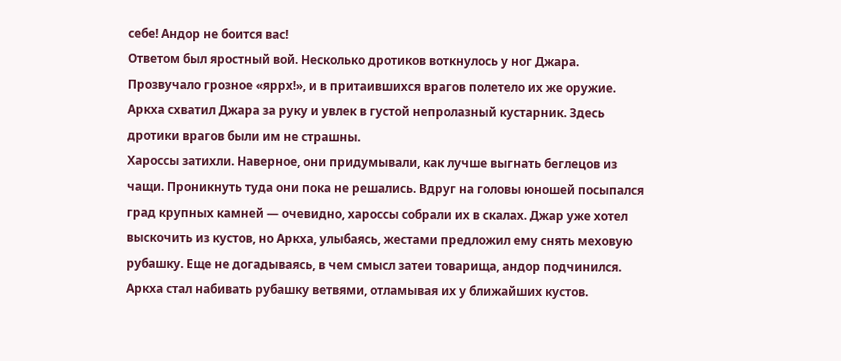себе! Андор не боится вас!
Ответом был яростный вой. Несколько дротиков воткнулось у ног Джара. Прозвучало грозное «яррх!», и в притаившихся врагов полетело их же оружие. Аркха схватил Джара за руку и увлек в густой непролазный кустарник. Здесь дротики врагов были им не страшны.
Хароссы затихли. Наверное, они придумывали, как лучше выгнать беглецов из чащи. Проникнуть туда они пока не решались. Вдруг на головы юношей посыпался град крупных камней — очевидно, хароссы собрали их в скалах. Джар уже хотел выскочить из кустов, но Аркха, улыбаясь, жестами предложил ему снять меховую рубашку. Еще не догадываясь, в чем смысл затеи товарища, андор подчинился. Аркха стал набивать рубашку ветвями, отламывая их у ближайших кустов.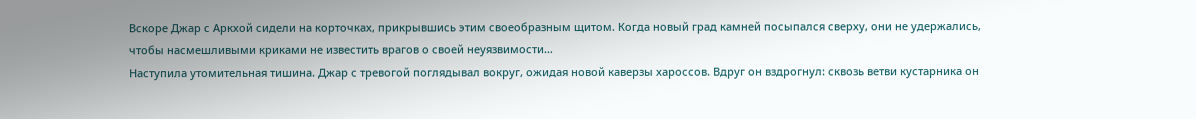Вскоре Джар с Аркхой сидели на корточках, прикрывшись этим своеобразным щитом. Когда новый град камней посыпался сверху, они не удержались, чтобы насмешливыми криками не известить врагов о своей неуязвимости…
Наступила утомительная тишина. Джар с тревогой поглядывал вокруг, ожидая новой каверзы хароссов. Вдруг он вздрогнул: сквозь ветви кустарника он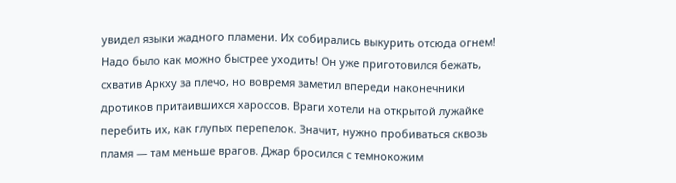увидел языки жадного пламени. Их собирались выкурить отсюда огнем! Надо было как можно быстрее уходить! Он уже приготовился бежать, схватив Аркху за плечо, но вовремя заметил впереди наконечники дротиков притаившихся хароссов. Враги хотели на открытой лужайке перебить их, как глупых перепелок. Значит, нужно пробиваться сквозь пламя — там меньше врагов. Джар бросился с темнокожим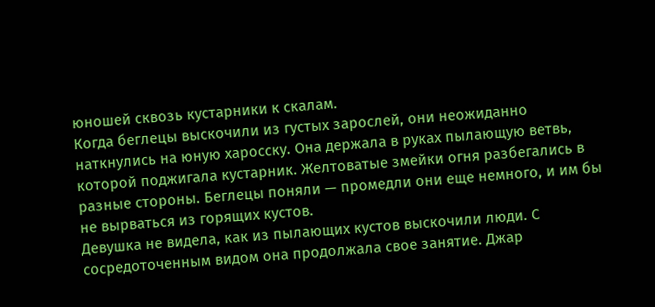юношей сквозь кустарники к скалам.
Когда беглецы выскочили из густых зарослей, они неожиданно наткнулись на юную харосску. Она держала в руках пылающую ветвь, которой поджигала кустарник. Желтоватые змейки огня разбегались в разные стороны. Беглецы поняли — промедли они еще немного, и им бы не вырваться из горящих кустов.
Девушка не видела, как из пылающих кустов выскочили люди. С сосредоточенным видом она продолжала свое занятие. Джар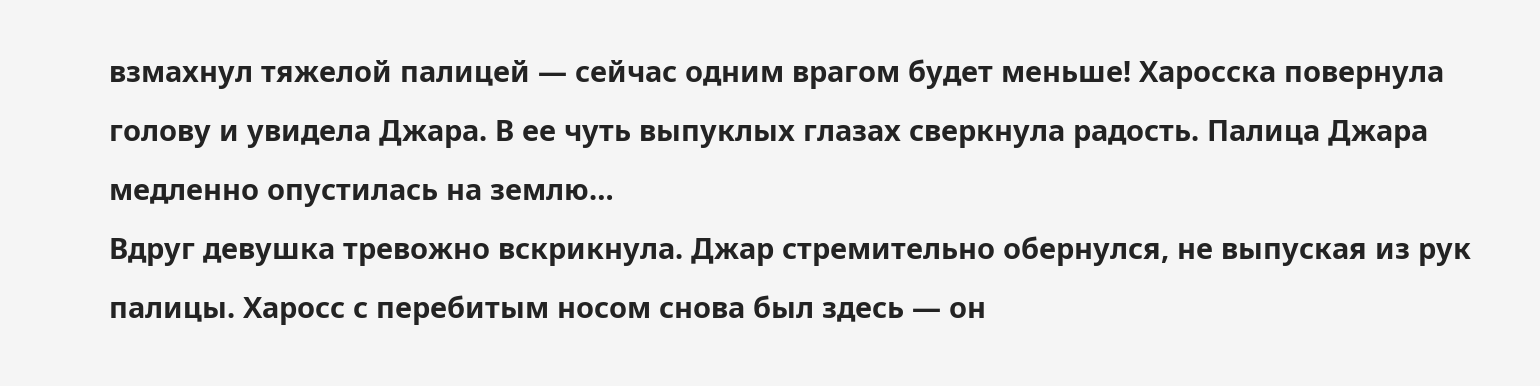взмахнул тяжелой палицей — сейчас одним врагом будет меньше! Харосска повернула голову и увидела Джара. В ее чуть выпуклых глазах сверкнула радость. Палица Джара медленно опустилась на землю…
Вдруг девушка тревожно вскрикнула. Джар стремительно обернулся, не выпуская из рук палицы. Харосс с перебитым носом снова был здесь — он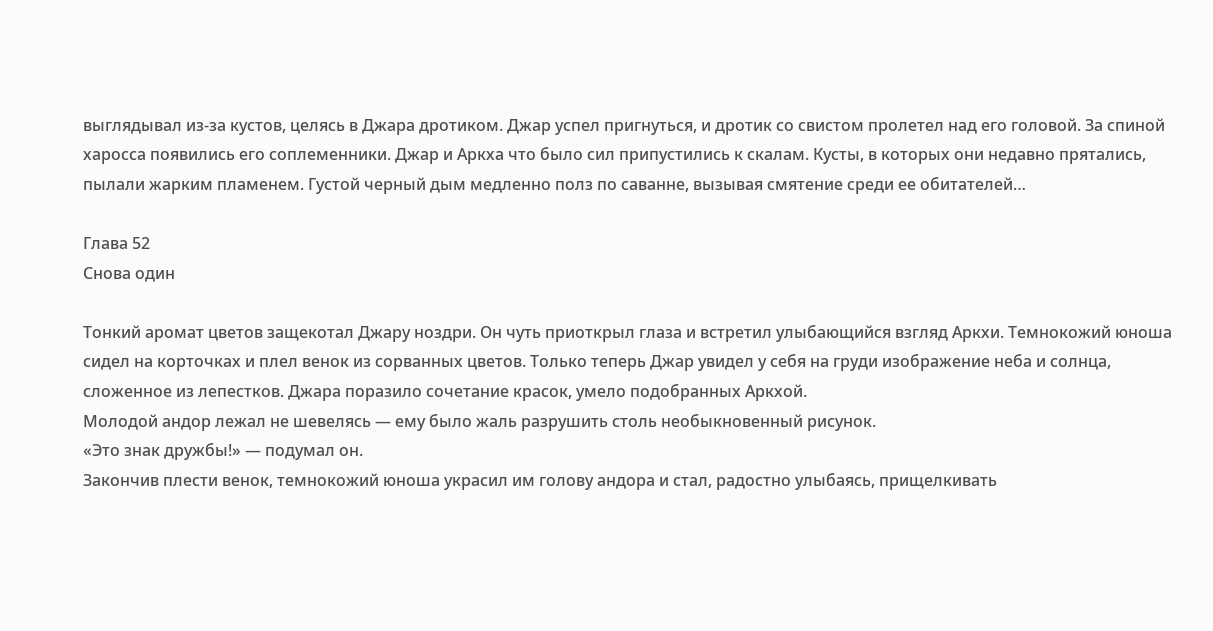выглядывал из-за кустов, целясь в Джара дротиком. Джар успел пригнуться, и дротик со свистом пролетел над его головой. За спиной харосса появились его соплеменники. Джар и Аркха что было сил припустились к скалам. Кусты, в которых они недавно прятались, пылали жарким пламенем. Густой черный дым медленно полз по саванне, вызывая смятение среди ее обитателей…

Глава 52
Снова один

Тонкий аромат цветов защекотал Джару ноздри. Он чуть приоткрыл глаза и встретил улыбающийся взгляд Аркхи. Темнокожий юноша сидел на корточках и плел венок из сорванных цветов. Только теперь Джар увидел у себя на груди изображение неба и солнца, сложенное из лепестков. Джара поразило сочетание красок, умело подобранных Аркхой.
Молодой андор лежал не шевелясь — ему было жаль разрушить столь необыкновенный рисунок.
«Это знак дружбы!» — подумал он.
Закончив плести венок, темнокожий юноша украсил им голову андора и стал, радостно улыбаясь, прищелкивать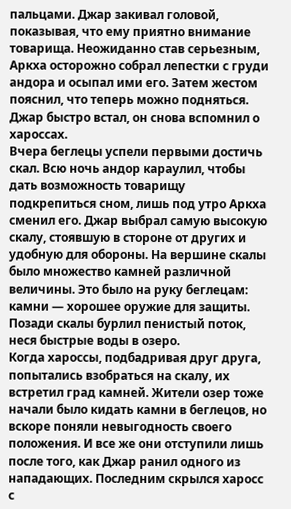пальцами. Джар закивал головой, показывая, что ему приятно внимание товарища. Неожиданно став серьезным, Аркха осторожно собрал лепестки с груди андора и осыпал ими его. Затем жестом пояснил, что теперь можно подняться. Джар быстро встал, он снова вспомнил о хароссах.
Вчера беглецы успели первыми достичь скал. Всю ночь андор караулил, чтобы дать возможность товарищу подкрепиться сном, лишь под утро Аркха сменил его. Джар выбрал самую высокую скалу, стоявшую в стороне от других и удобную для обороны. На вершине скалы было множество камней различной величины. Это было на руку беглецам: камни — хорошее оружие для защиты. Позади скалы бурлил пенистый поток, неся быстрые воды в озеро.
Когда хароссы, подбадривая друг друга, попытались взобраться на скалу, их встретил град камней. Жители озер тоже начали было кидать камни в беглецов, но вскоре поняли невыгодность своего положения. И все же они отступили лишь после того, как Джар ранил одного из нападающих. Последним скрылся харосс с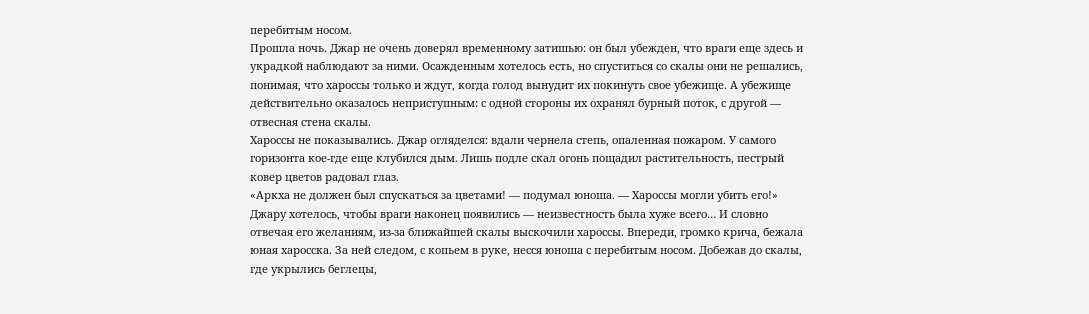перебитым носом.
Прошла ночь. Джар не очень доверял временному затишью: он был убежден, что враги еще здесь и украдкой наблюдают за ними. Осажденным хотелось есть, но спуститься со скалы они не решались, понимая, что хароссы только и ждут, когда голод вынудит их покинуть свое убежище. А убежище действительно оказалось неприступным: с одной стороны их охранял бурный поток, с другой — отвесная стена скалы.
Хароссы не показывались. Джар огляделся: вдали чернела степь, опаленная пожаром. У самого горизонта кое-где еще клубился дым. Лишь подле скал огонь пощадил растительность, пестрый ковер цветов радовал глаз.
«Аркха не должен был спускаться за цветами! — подумал юноша. — Хароссы могли убить его!»
Джару хотелось, чтобы враги наконец появились — неизвестность была хуже всего… И словно отвечая его желаниям, из-за ближайшей скалы выскочили хароссы. Впереди, громко крича, бежала юная харосска. За ней следом, с копьем в руке, несся юноша с перебитым носом. Добежав до скалы, где укрылись беглецы,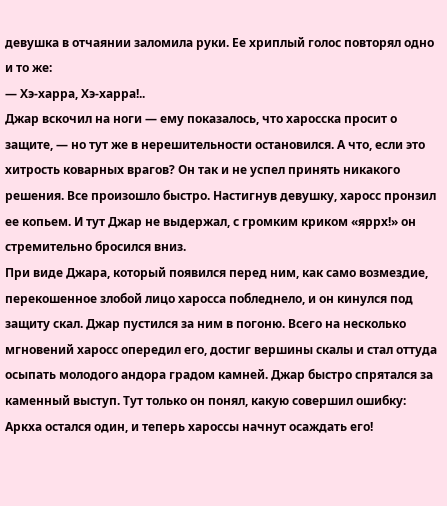девушка в отчаянии заломила руки. Ее хриплый голос повторял одно и то же:
— Хэ-харра, Хэ-харра!..
Джар вскочил на ноги — ему показалось, что харосска просит о защите, — но тут же в нерешительности остановился. А что, если это хитрость коварных врагов? Он так и не успел принять никакого решения. Все произошло быстро. Настигнув девушку, харосс пронзил ее копьем. И тут Джар не выдержал, с громким криком «яррх!» он стремительно бросился вниз.
При виде Джара, который появился перед ним, как само возмездие, перекошенное злобой лицо харосса побледнело, и он кинулся под защиту скал. Джар пустился за ним в погоню. Всего на несколько мгновений харосс опередил его, достиг вершины скалы и стал оттуда осыпать молодого андора градом камней. Джар быстро спрятался за каменный выступ. Тут только он понял, какую совершил ошибку: Аркха остался один, и теперь хароссы начнут осаждать его!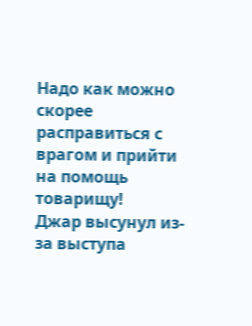Надо как можно скорее расправиться с врагом и прийти на помощь товарищу!
Джар высунул из-за выступа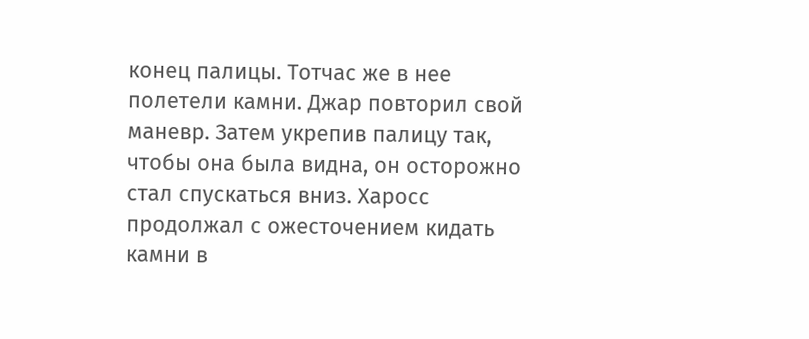конец палицы. Тотчас же в нее полетели камни. Джар повторил свой маневр. Затем укрепив палицу так, чтобы она была видна, он осторожно стал спускаться вниз. Харосс продолжал с ожесточением кидать камни в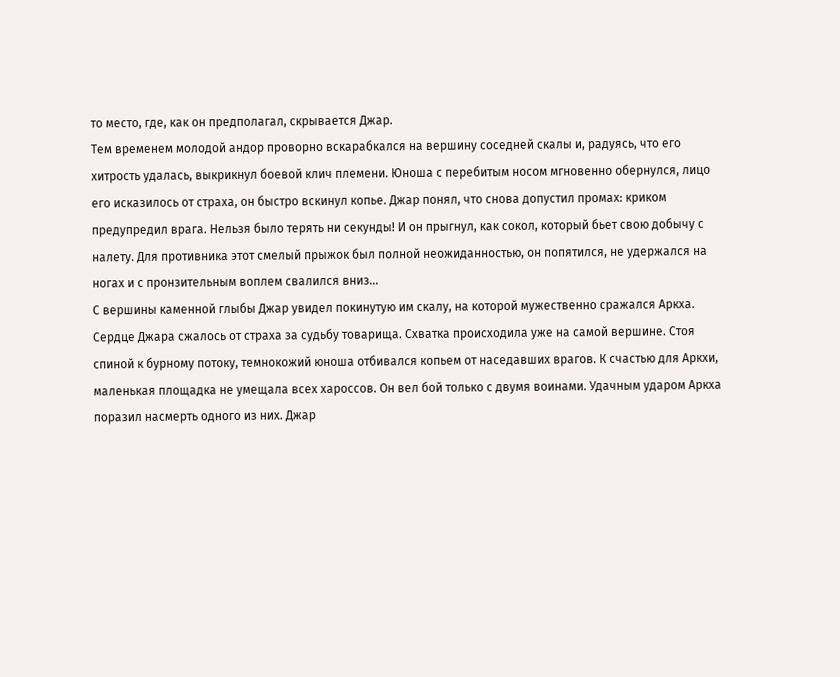то место, где, как он предполагал, скрывается Джар.
Тем временем молодой андор проворно вскарабкался на вершину соседней скалы и, радуясь, что его хитрость удалась, выкрикнул боевой клич племени. Юноша с перебитым носом мгновенно обернулся, лицо его исказилось от страха, он быстро вскинул копье. Джар понял, что снова допустил промах: криком предупредил врага. Нельзя было терять ни секунды! И он прыгнул, как сокол, который бьет свою добычу с налету. Для противника этот смелый прыжок был полной неожиданностью, он попятился, не удержался на ногах и с пронзительным воплем свалился вниз…
С вершины каменной глыбы Джар увидел покинутую им скалу, на которой мужественно сражался Аркха. Сердце Джара сжалось от страха за судьбу товарища. Схватка происходила уже на самой вершине. Стоя спиной к бурному потоку, темнокожий юноша отбивался копьем от наседавших врагов. К счастью для Аркхи, маленькая площадка не умещала всех хароссов. Он вел бой только с двумя воинами. Удачным ударом Аркха поразил насмерть одного из них. Джар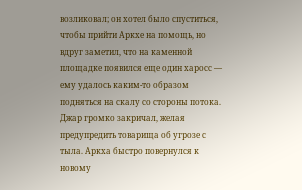возликовал; он хотел было спуститься, чтобы прийти Аркхе на помощь, но вдруг заметил, что на каменной площадке появился еще один харосс — ему удалось каким-то образом подняться на скалу со стороны потока.
Джар громко закричал, желая предупредить товарища об угрозе с тыла. Аркха быстро повернулся к новому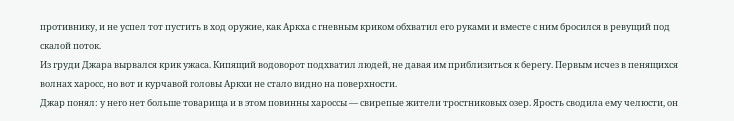противнику, и не успел тот пустить в ход оружие, как Аркха с гневным криком обхватил его руками и вместе с ним бросился в ревущий под скалой поток.
Из груди Джара вырвался крик ужаса. Кипящий водоворот подхватил людей, не давая им приблизиться к берегу. Первым исчез в пенящихся волнах харосс, но вот и курчавой головы Аркхи не стало видно на поверхности.
Джар понял: у него нет больше товарища и в этом повинны хароссы — свирепые жители тростниковых озер. Ярость сводила ему челюсти, он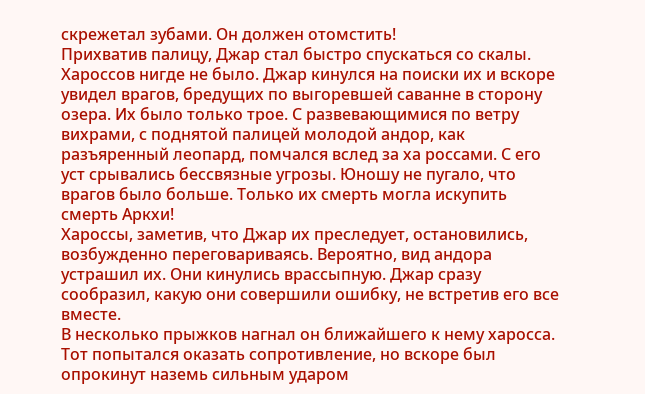скрежетал зубами. Он должен отомстить!
Прихватив палицу, Джар стал быстро спускаться со скалы. Хароссов нигде не было. Джар кинулся на поиски их и вскоре увидел врагов, бредущих по выгоревшей саванне в сторону озера. Их было только трое. С развевающимися по ветру вихрами, с поднятой палицей молодой андор, как разъяренный леопард, помчался вслед за ха россами. С его уст срывались бессвязные угрозы. Юношу не пугало, что врагов было больше. Только их смерть могла искупить смерть Аркхи!
Хароссы, заметив, что Джар их преследует, остановились, возбужденно переговариваясь. Вероятно, вид андора устрашил их. Они кинулись врассыпную. Джар сразу сообразил, какую они совершили ошибку, не встретив его все вместе.
В несколько прыжков нагнал он ближайшего к нему харосса. Тот попытался оказать сопротивление, но вскоре был опрокинут наземь сильным ударом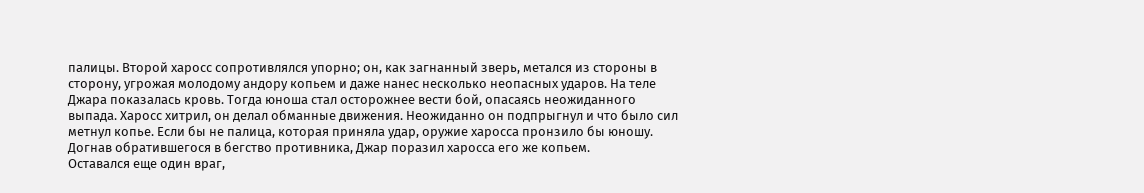палицы. Второй харосс сопротивлялся упорно; он, как загнанный зверь, метался из стороны в сторону, угрожая молодому андору копьем и даже нанес несколько неопасных ударов. На теле Джара показалась кровь. Тогда юноша стал осторожнее вести бой, опасаясь неожиданного выпада. Харосс хитрил, он делал обманные движения. Неожиданно он подпрыгнул и что было сил метнул копье. Если бы не палица, которая приняла удар, оружие харосса пронзило бы юношу. Догнав обратившегося в бегство противника, Джар поразил харосса его же копьем.
Оставался еще один враг,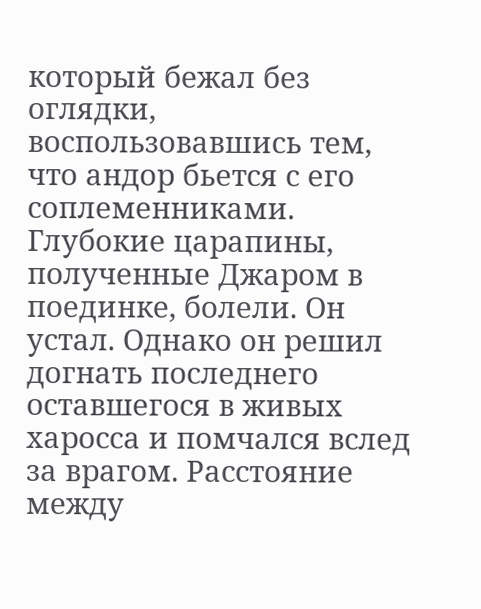который бежал без оглядки, воспользовавшись тем, что андор бьется с его соплеменниками.
Глубокие царапины, полученные Джаром в поединке, болели. Он устал. Однако он решил догнать последнего оставшегося в живых харосса и помчался вслед за врагом. Расстояние между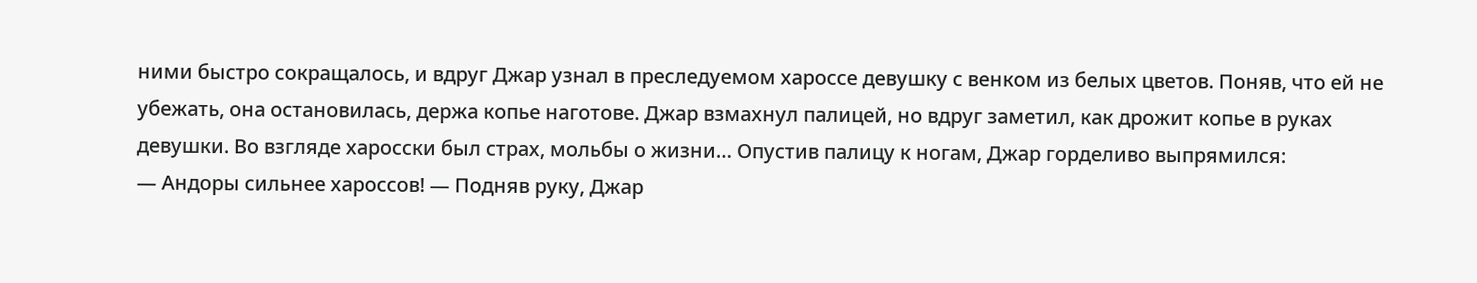ними быстро сокращалось, и вдруг Джар узнал в преследуемом хароссе девушку с венком из белых цветов. Поняв, что ей не убежать, она остановилась, держа копье наготове. Джар взмахнул палицей, но вдруг заметил, как дрожит копье в руках девушки. Во взгляде харосски был страх, мольбы о жизни… Опустив палицу к ногам, Джар горделиво выпрямился:
— Андоры сильнее хароссов! — Подняв руку, Джар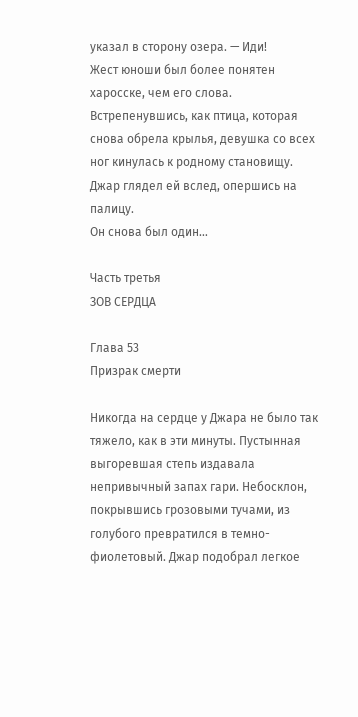указал в сторону озера. — Иди!
Жест юноши был более понятен харосске, чем его слова. Встрепенувшись, как птица, которая снова обрела крылья, девушка со всех ног кинулась к родному становищу. Джар глядел ей вслед, опершись на палицу.
Он снова был один…

Часть третья
ЗОВ СЕРДЦА

Глава 53
Призрак смерти

Никогда на сердце у Джара не было так тяжело, как в эти минуты. Пустынная выгоревшая степь издавала непривычный запах гари. Небосклон, покрывшись грозовыми тучами, из голубого превратился в темно-фиолетовый. Джар подобрал легкое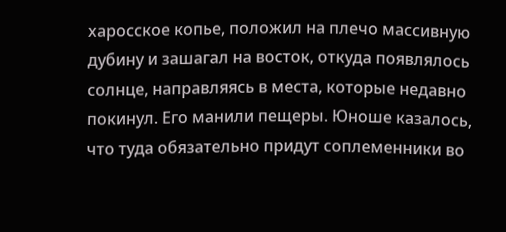харосское копье, положил на плечо массивную дубину и зашагал на восток, откуда появлялось солнце, направляясь в места, которые недавно покинул. Его манили пещеры. Юноше казалось, что туда обязательно придут соплеменники во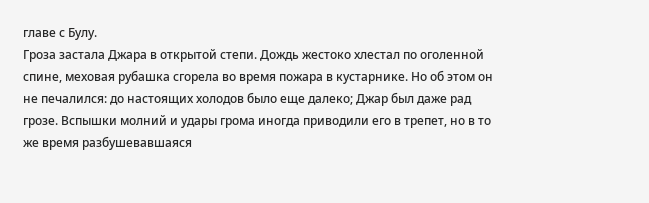главе с Булу.
Гроза застала Джара в открытой степи. Дождь жестоко хлестал по оголенной спине, меховая рубашка сгорела во время пожара в кустарнике. Но об этом он не печалился: до настоящих холодов было еще далеко; Джар был даже рад грозе. Вспышки молний и удары грома иногда приводили его в трепет, но в то же время разбушевавшаяся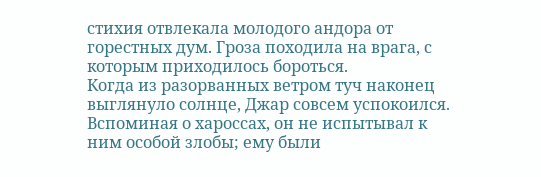стихия отвлекала молодого андора от горестных дум. Гроза походила на врага, с которым приходилось бороться.
Когда из разорванных ветром туч наконец выглянуло солнце, Джар совсем успокоился. Вспоминая о хароссах, он не испытывал к ним особой злобы; ему были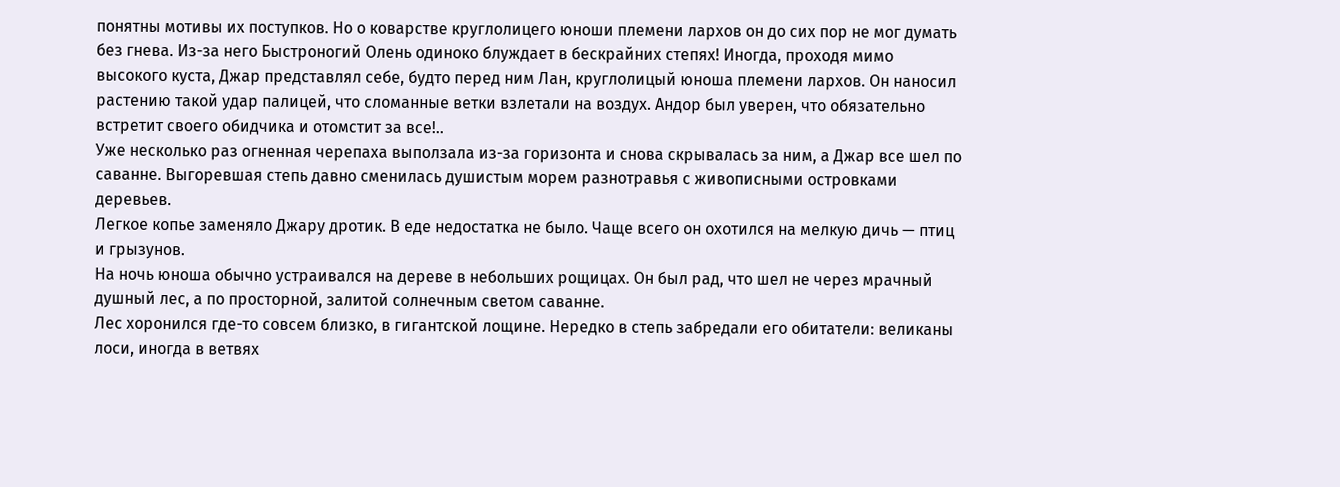понятны мотивы их поступков. Но о коварстве круглолицего юноши племени лархов он до сих пор не мог думать без гнева. Из-за него Быстроногий Олень одиноко блуждает в бескрайних степях! Иногда, проходя мимо высокого куста, Джар представлял себе, будто перед ним Лан, круглолицый юноша племени лархов. Он наносил растению такой удар палицей, что сломанные ветки взлетали на воздух. Андор был уверен, что обязательно встретит своего обидчика и отомстит за все!..
Уже несколько раз огненная черепаха выползала из-за горизонта и снова скрывалась за ним, а Джар все шел по саванне. Выгоревшая степь давно сменилась душистым морем разнотравья с живописными островками деревьев.
Легкое копье заменяло Джару дротик. В еде недостатка не было. Чаще всего он охотился на мелкую дичь — птиц и грызунов.
На ночь юноша обычно устраивался на дереве в небольших рощицах. Он был рад, что шел не через мрачный душный лес, а по просторной, залитой солнечным светом саванне.
Лес хоронился где-то совсем близко, в гигантской лощине. Нередко в степь забредали его обитатели: великаны лоси, иногда в ветвях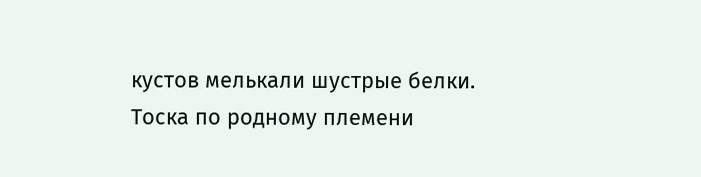кустов мелькали шустрые белки.
Тоска по родному племени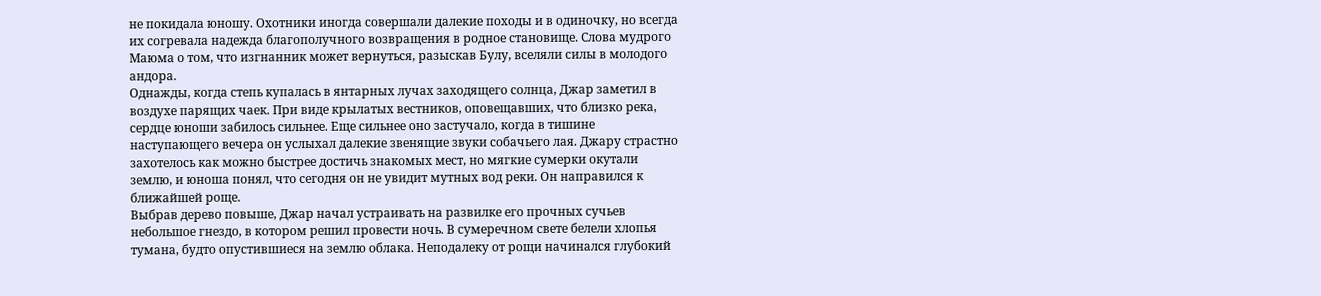не покидала юношу. Охотники иногда совершали далекие походы и в одиночку, но всегда их согревала надежда благополучного возвращения в родное становище. Слова мудрого Маюма о том, что изгнанник может вернуться, разыскав Булу, вселяли силы в молодого андора.
Однажды, когда степь купалась в янтарных лучах заходящего солнца, Джар заметил в воздухе парящих чаек. При виде крылатых вестников, оповещавших, что близко река, сердце юноши забилось сильнее. Еще сильнее оно застучало, когда в тишине наступающего вечера он услыхал далекие звенящие звуки собачьего лая. Джару страстно захотелось как можно быстрее достичь знакомых мест, но мягкие сумерки окутали землю, и юноша понял, что сегодня он не увидит мутных вод реки. Он направился к ближайшей роще.
Выбрав дерево повыше, Джар начал устраивать на развилке его прочных сучьев небольшое гнездо, в котором решил провести ночь. В сумеречном свете белели хлопья тумана, будто опустившиеся на землю облака. Неподалеку от рощи начинался глубокий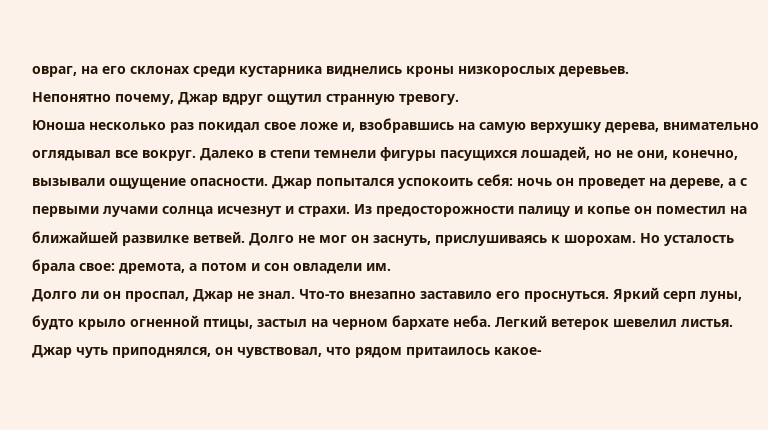овраг, на его склонах среди кустарника виднелись кроны низкорослых деревьев.
Непонятно почему, Джар вдруг ощутил странную тревогу.
Юноша несколько раз покидал свое ложе и, взобравшись на самую верхушку дерева, внимательно оглядывал все вокруг. Далеко в степи темнели фигуры пасущихся лошадей, но не они, конечно, вызывали ощущение опасности. Джар попытался успокоить себя: ночь он проведет на дереве, а с первыми лучами солнца исчезнут и страхи. Из предосторожности палицу и копье он поместил на ближайшей развилке ветвей. Долго не мог он заснуть, прислушиваясь к шорохам. Но усталость брала свое: дремота, а потом и сон овладели им.
Долго ли он проспал, Джар не знал. Что-то внезапно заставило его проснуться. Яркий серп луны, будто крыло огненной птицы, застыл на черном бархате неба. Легкий ветерок шевелил листья. Джар чуть приподнялся, он чувствовал, что рядом притаилось какое-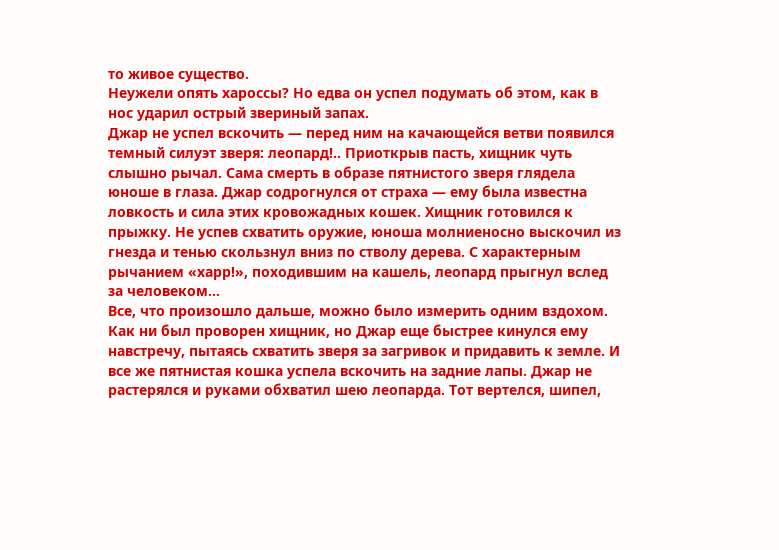то живое существо.
Неужели опять хароссы? Но едва он успел подумать об этом, как в нос ударил острый звериный запах.
Джар не успел вскочить — перед ним на качающейся ветви появился темный силуэт зверя: леопард!.. Приоткрыв пасть, хищник чуть слышно рычал. Сама смерть в образе пятнистого зверя глядела юноше в глаза. Джар содрогнулся от страха — ему была известна ловкость и сила этих кровожадных кошек. Хищник готовился к прыжку. Не успев схватить оружие, юноша молниеносно выскочил из гнезда и тенью скользнул вниз по стволу дерева. С характерным рычанием «харр!», походившим на кашель, леопард прыгнул вслед за человеком…
Все, что произошло дальше, можно было измерить одним вздохом. Как ни был проворен хищник, но Джар еще быстрее кинулся ему навстречу, пытаясь схватить зверя за загривок и придавить к земле. И все же пятнистая кошка успела вскочить на задние лапы. Джар не растерялся и руками обхватил шею леопарда. Тот вертелся, шипел,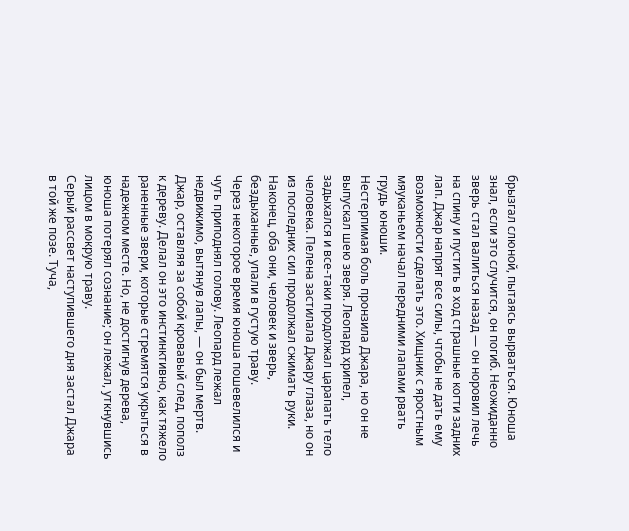брызгал слюной, пытаясь вырваться. Юноша знал, если это случится, он погиб. Неожиданно зверь стал валиться назад — он норовил лечь на спину и пустить в ход страшные когти задних лап. Джар напряг все силы, чтобы не дать ему возможности сделать это. Хищник с яростным мяуканьем начал передними лапами рвать грудь юноши.
Нестерпимая боль пронзила Джара, но он не выпускал шею зверя. Леопард хрипел, задыхался и все-таки продолжал царапать тело человека. Пелена застилала Джару глаза, но он из последних сил продолжал сжимать руки. Наконец, оба они, человек и зверь, бездыханные, упали в густую траву.
Через некоторое время юноша пошевелился и чуть приподнял голову. Леопард лежал недвижимо, вытянув лапы, — он был мертв. Джар, оставляя за собой кровавый след, пополз к дереву. Делал он это инстинктивно, как тяжело раненные звери, которые стремятся укрыться в надежном месте. Но, не достигнув дерева, юноша потерял сознание; он лежал, уткнувшись лицом в мокрую траву.
Серый рассвет наступившего дня застал Джара в той же позе. Туча,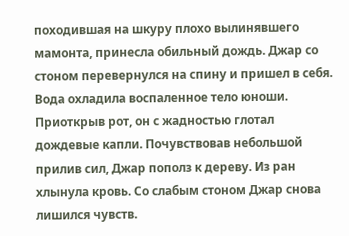походившая на шкуру плохо вылинявшего мамонта, принесла обильный дождь. Джар со стоном перевернулся на спину и пришел в себя. Вода охладила воспаленное тело юноши. Приоткрыв рот, он с жадностью глотал дождевые капли. Почувствовав небольшой прилив сил, Джар пополз к дереву. Из ран хлынула кровь. Со слабым стоном Джар снова лишился чувств.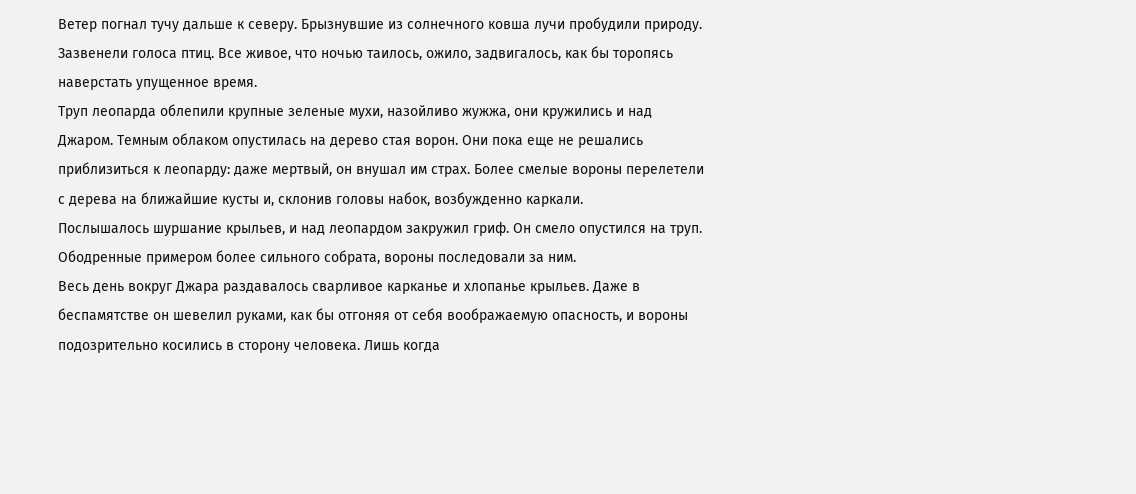Ветер погнал тучу дальше к северу. Брызнувшие из солнечного ковша лучи пробудили природу. Зазвенели голоса птиц. Все живое, что ночью таилось, ожило, задвигалось, как бы торопясь наверстать упущенное время.
Труп леопарда облепили крупные зеленые мухи, назойливо жужжа, они кружились и над Джаром. Темным облаком опустилась на дерево стая ворон. Они пока еще не решались приблизиться к леопарду: даже мертвый, он внушал им страх. Более смелые вороны перелетели с дерева на ближайшие кусты и, склонив головы набок, возбужденно каркали.
Послышалось шуршание крыльев, и над леопардом закружил гриф. Он смело опустился на труп. Ободренные примером более сильного собрата, вороны последовали за ним.
Весь день вокруг Джара раздавалось сварливое карканье и хлопанье крыльев. Даже в беспамятстве он шевелил руками, как бы отгоняя от себя воображаемую опасность, и вороны подозрительно косились в сторону человека. Лишь когда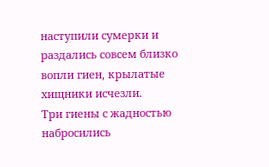наступили сумерки и раздались совсем близко вопли гиен, крылатые хищники исчезли.
Три гиены с жадностью набросились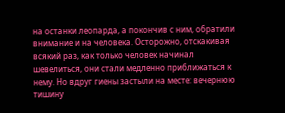на останки леопарда, а покончив с ним, обратили внимание и на человека. Осторожно, отскакивая всякий раз, как только человек начинал шевелиться, они стали медленно приближаться к нему. Но вдруг гиены застыли на месте: вечернюю тишину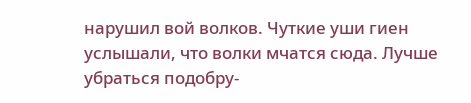нарушил вой волков. Чуткие уши гиен услышали, что волки мчатся сюда. Лучше убраться подобру-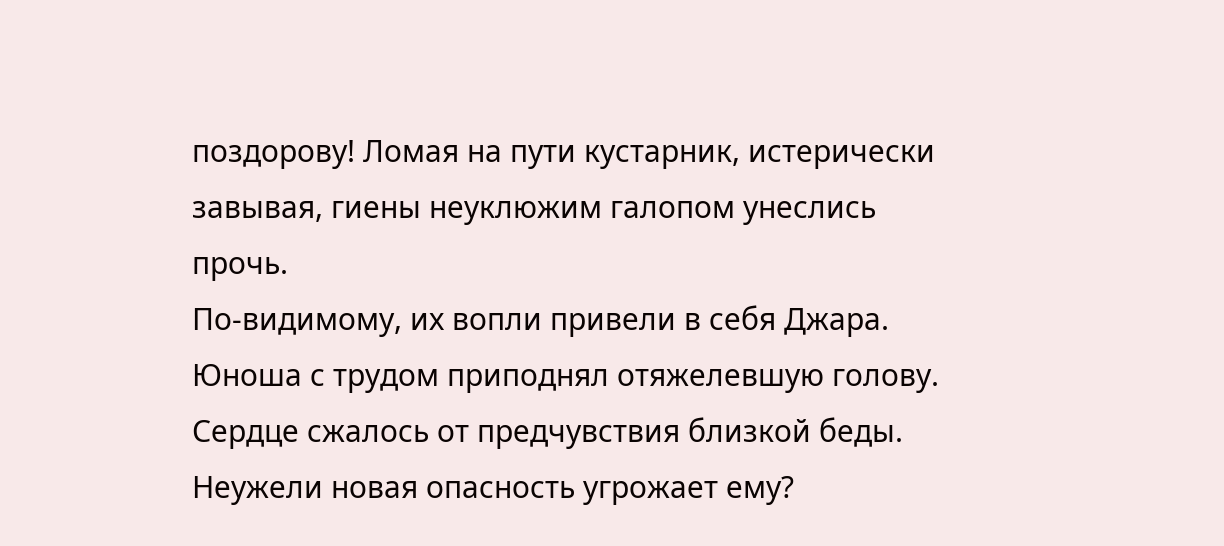поздорову! Ломая на пути кустарник, истерически завывая, гиены неуклюжим галопом унеслись прочь.
По-видимому, их вопли привели в себя Джара. Юноша с трудом приподнял отяжелевшую голову. Сердце сжалось от предчувствия близкой беды. Неужели новая опасность угрожает ему?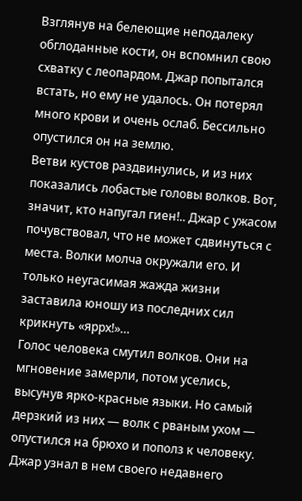Взглянув на белеющие неподалеку обглоданные кости, он вспомнил свою схватку с леопардом. Джар попытался встать, но ему не удалось. Он потерял много крови и очень ослаб. Бессильно опустился он на землю.
Ветви кустов раздвинулись, и из них показались лобастые головы волков. Вот, значит, кто напугал гиен!.. Джар с ужасом почувствовал, что не может сдвинуться с места. Волки молча окружали его. И только неугасимая жажда жизни заставила юношу из последних сил крикнуть «яррх!»…
Голос человека смутил волков. Они на мгновение замерли, потом уселись, высунув ярко-красные языки. Но самый дерзкий из них — волк с рваным ухом — опустился на брюхо и пополз к человеку. Джар узнал в нем своего недавнего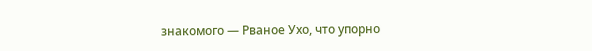знакомого — Рваное Ухо, что упорно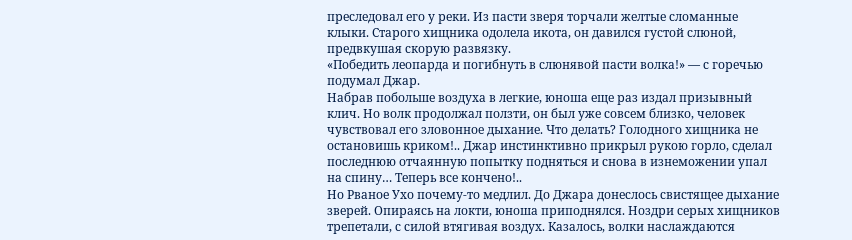преследовал его у реки. Из пасти зверя торчали желтые сломанные клыки. Старого хищника одолела икота, он давился густой слюной, предвкушая скорую развязку.
«Победить леопарда и погибнуть в слюнявой пасти волка!» — с горечью подумал Джар.
Набрав побольше воздуха в легкие, юноша еще раз издал призывный клич. Но волк продолжал ползти, он был уже совсем близко, человек чувствовал его зловонное дыхание. Что делать? Голодного хищника не остановишь криком!.. Джар инстинктивно прикрыл рукою горло, сделал последнюю отчаянную попытку подняться и снова в изнеможении упал на спину… Теперь все кончено!..
Но Рваное Ухо почему-то медлил. До Джара донеслось свистящее дыхание зверей. Опираясь на локти, юноша приподнялся. Ноздри серых хищников трепетали, с силой втягивая воздух. Казалось, волки наслаждаются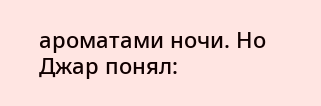ароматами ночи. Но Джар понял: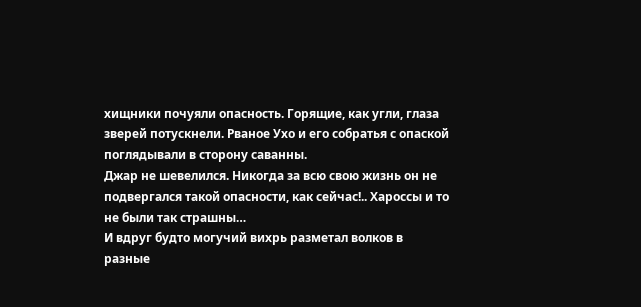хищники почуяли опасность. Горящие, как угли, глаза зверей потускнели. Рваное Ухо и его собратья с опаской поглядывали в сторону саванны.
Джар не шевелился. Никогда за всю свою жизнь он не подвергался такой опасности, как сейчас!.. Хароссы и то не были так страшны…
И вдруг будто могучий вихрь разметал волков в разные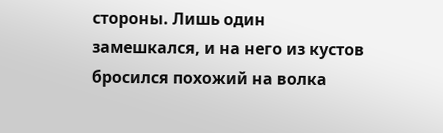стороны. Лишь один замешкался, и на него из кустов бросился похожий на волка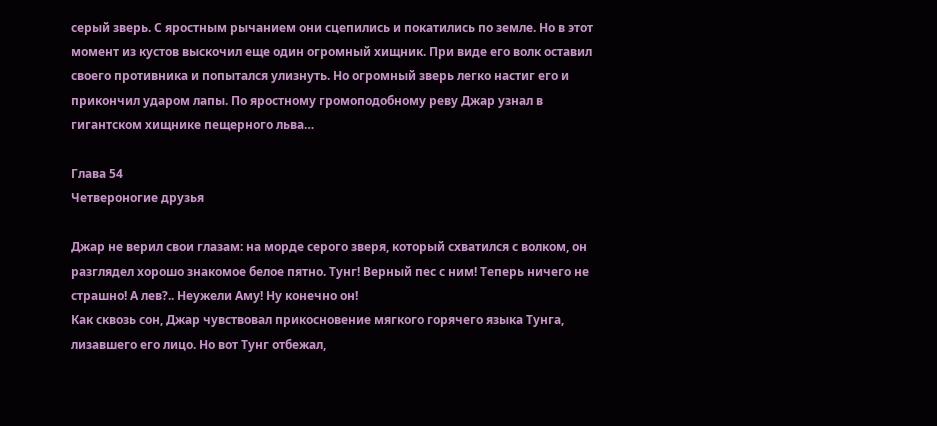серый зверь. С яростным рычанием они сцепились и покатились по земле. Но в этот момент из кустов выскочил еще один огромный хищник. При виде его волк оставил своего противника и попытался улизнуть. Но огромный зверь легко настиг его и прикончил ударом лапы. По яростному громоподобному реву Джар узнал в гигантском хищнике пещерного льва…

Глава 54
Четвероногие друзья

Джар не верил свои глазам: на морде серого зверя, который схватился с волком, он разглядел хорошо знакомое белое пятно. Тунг! Верный пес с ним! Теперь ничего не страшно! А лев?.. Неужели Аму! Ну конечно он!
Как сквозь сон, Джар чувствовал прикосновение мягкого горячего языка Тунга, лизавшего его лицо. Но вот Тунг отбежал,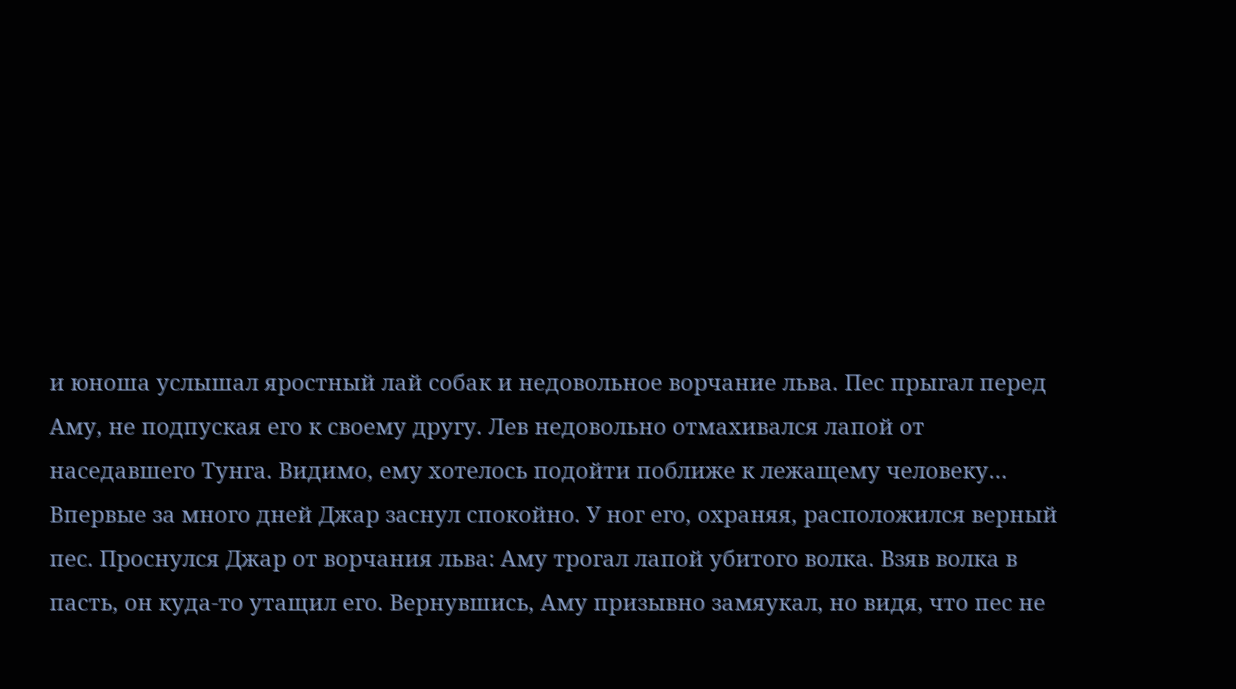и юноша услышал яростный лай собак и недовольное ворчание льва. Пес прыгал перед Аму, не подпуская его к своему другу. Лев недовольно отмахивался лапой от наседавшего Тунга. Видимо, ему хотелось подойти поближе к лежащему человеку… Впервые за много дней Джар заснул спокойно. У ног его, охраняя, расположился верный пес. Проснулся Джар от ворчания льва: Аму трогал лапой убитого волка. Взяв волка в пасть, он куда-то утащил его. Вернувшись, Аму призывно замяукал, но видя, что пес не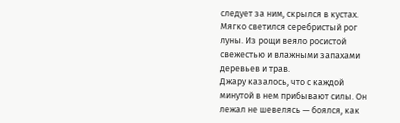следует за ним, скрылся в кустах.
Мягко светился серебристый рог луны. Из рощи веяло росистой свежестью и влажными запахами деревьев и трав.
Джару казалось, что с каждой минутой в нем прибывают силы. Он лежал не шевелясь — боялся, как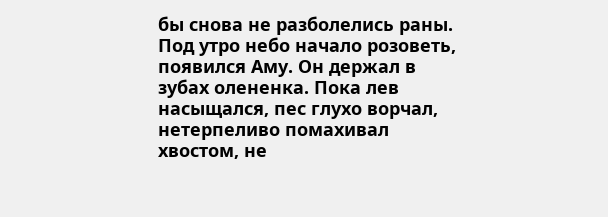бы снова не разболелись раны.
Под утро небо начало розоветь, появился Аму. Он держал в зубах олененка. Пока лев насыщался, пес глухо ворчал, нетерпеливо помахивал хвостом, не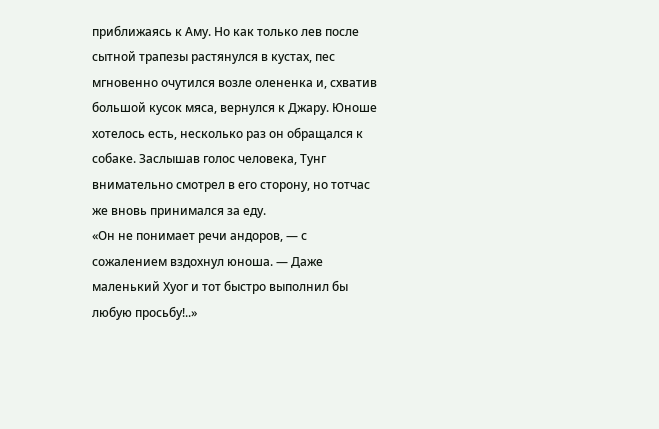приближаясь к Аму. Но как только лев после сытной трапезы растянулся в кустах, пес мгновенно очутился возле олененка и, схватив большой кусок мяса, вернулся к Джару. Юноше хотелось есть, несколько раз он обращался к собаке. Заслышав голос человека, Тунг внимательно смотрел в его сторону, но тотчас же вновь принимался за еду.
«Он не понимает речи андоров, — с сожалением вздохнул юноша. — Даже маленький Хуог и тот быстро выполнил бы любую просьбу!..»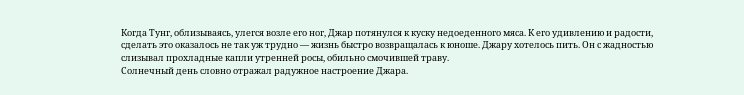Когда Тунг, облизываясь, улегся возле его ног, Джар потянулся к куску недоеденного мяса. К его удивлению и радости, сделать это оказалось не так уж трудно — жизнь быстро возвращалась к юноше. Джару хотелось пить. Он с жадностью слизывал прохладные капли утренней росы, обильно смочившей траву.
Солнечный день словно отражал радужное настроение Джара.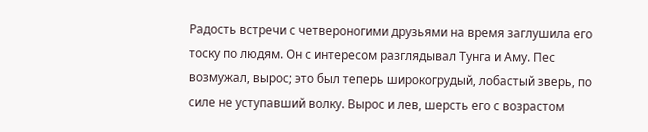Радость встречи с четвероногими друзьями на время заглушила его тоску по людям. Он с интересом разглядывал Тунга и Аму. Пес возмужал, вырос; это был теперь широкогрудый, лобастый зверь, по силе не уступавший волку. Вырос и лев, шерсть его с возрастом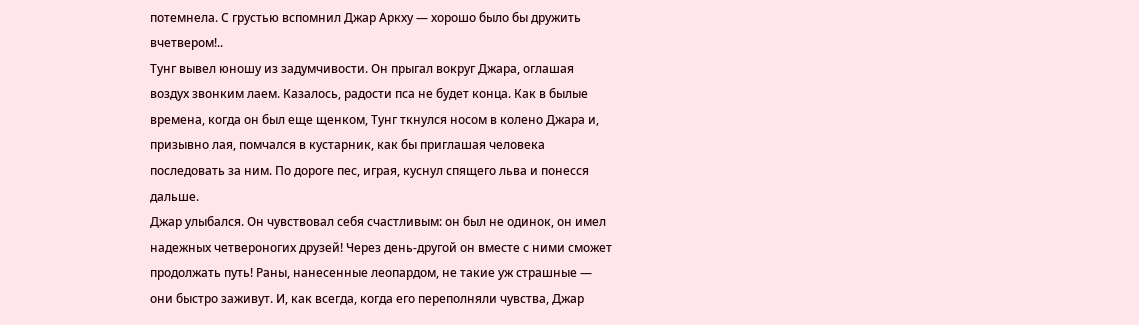потемнела. С грустью вспомнил Джар Аркху — хорошо было бы дружить вчетвером!..
Тунг вывел юношу из задумчивости. Он прыгал вокруг Джара, оглашая воздух звонким лаем. Казалось, радости пса не будет конца. Как в былые времена, когда он был еще щенком, Тунг ткнулся носом в колено Джара и, призывно лая, помчался в кустарник, как бы приглашая человека последовать за ним. По дороге пес, играя, куснул спящего льва и понесся дальше.
Джар улыбался. Он чувствовал себя счастливым: он был не одинок, он имел надежных четвероногих друзей! Через день-другой он вместе с ними сможет продолжать путь! Раны, нанесенные леопардом, не такие уж страшные — они быстро заживут. И, как всегда, когда его переполняли чувства, Джар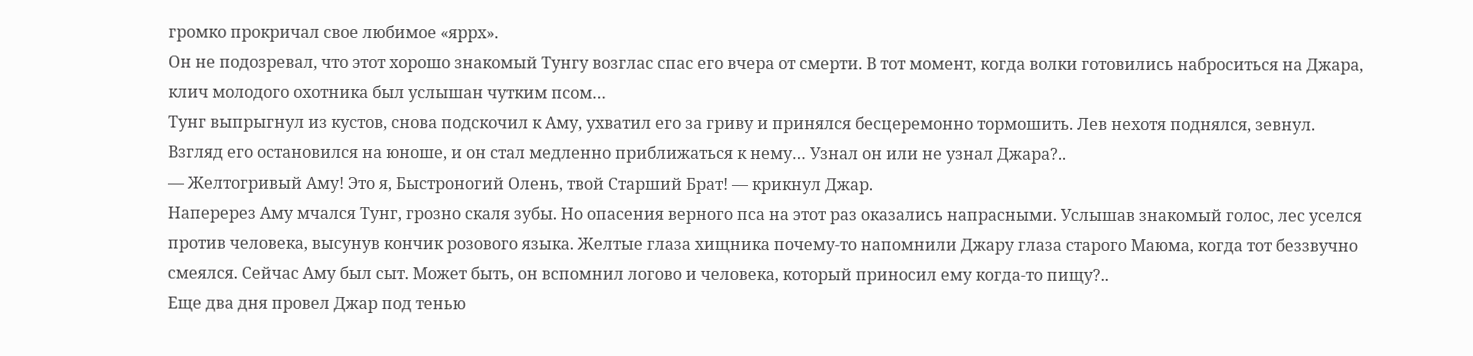громко прокричал свое любимое «яррх».
Он не подозревал, что этот хорошо знакомый Тунгу возглас спас его вчера от смерти. В тот момент, когда волки готовились наброситься на Джара, клич молодого охотника был услышан чутким псом…
Тунг выпрыгнул из кустов, снова подскочил к Аму, ухватил его за гриву и принялся бесцеремонно тормошить. Лев нехотя поднялся, зевнул. Взгляд его остановился на юноше, и он стал медленно приближаться к нему… Узнал он или не узнал Джара?..
— Желтогривый Аму! Это я, Быстроногий Олень, твой Старший Брат! — крикнул Джар.
Наперерез Аму мчался Тунг, грозно скаля зубы. Но опасения верного пса на этот раз оказались напрасными. Услышав знакомый голос, лес уселся против человека, высунув кончик розового языка. Желтые глаза хищника почему-то напомнили Джару глаза старого Маюма, когда тот беззвучно смеялся. Сейчас Аму был сыт. Может быть, он вспомнил логово и человека, который приносил ему когда-то пищу?..
Еще два дня провел Джар под тенью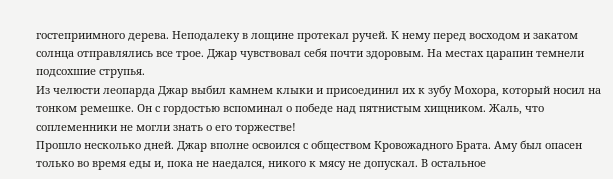гостеприимного дерева. Неподалеку в лощине протекал ручей. К нему перед восходом и закатом солнца отправлялись все трое. Джар чувствовал себя почти здоровым. На местах царапин темнели подсохшие струпья.
Из челюсти леопарда Джар выбил камнем клыки и присоединил их к зубу Мохора, который носил на тонком ремешке. Он с гордостью вспоминал о победе над пятнистым хищником. Жаль, что соплеменники не могли знать о его торжестве!
Прошло несколько дней. Джар вполне освоился с обществом Кровожадного Брата. Аму был опасен только во время еды и, пока не наедался, никого к мясу не допускал. В остальное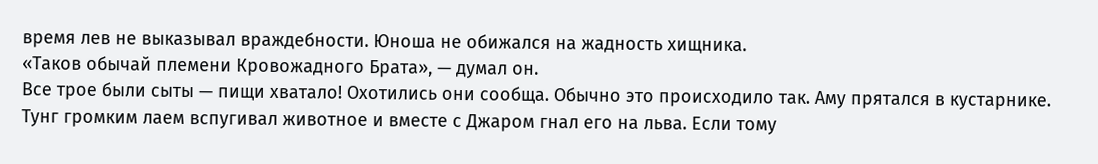время лев не выказывал враждебности. Юноша не обижался на жадность хищника.
«Таков обычай племени Кровожадного Брата», — думал он.
Все трое были сыты — пищи хватало! Охотились они сообща. Обычно это происходило так. Аму прятался в кустарнике. Тунг громким лаем вспугивал животное и вместе с Джаром гнал его на льва. Если тому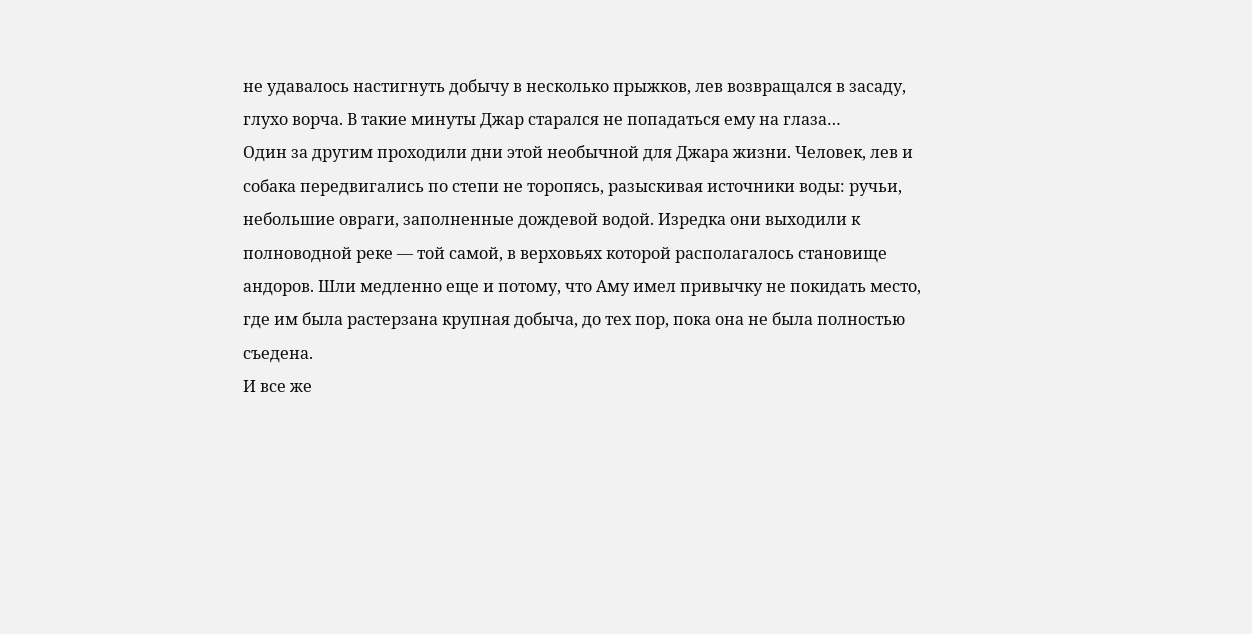не удавалось настигнуть добычу в несколько прыжков, лев возвращался в засаду, глухо ворча. В такие минуты Джар старался не попадаться ему на глаза…
Один за другим проходили дни этой необычной для Джара жизни. Человек, лев и собака передвигались по степи не торопясь, разыскивая источники воды: ручьи, небольшие овраги, заполненные дождевой водой. Изредка они выходили к полноводной реке — той самой, в верховьях которой располагалось становище андоров. Шли медленно еще и потому, что Аму имел привычку не покидать место, где им была растерзана крупная добыча, до тех пор, пока она не была полностью съедена.
И все же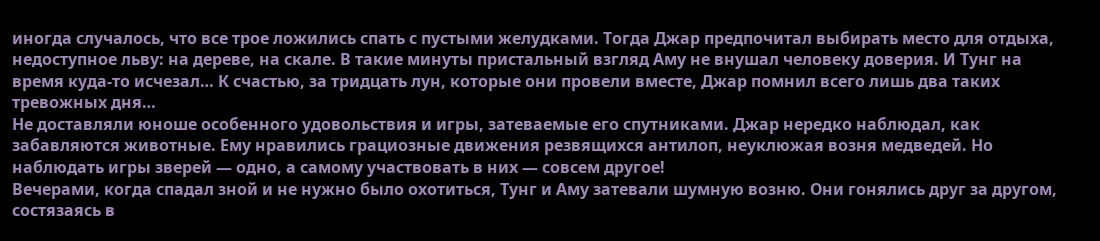иногда случалось, что все трое ложились спать с пустыми желудками. Тогда Джар предпочитал выбирать место для отдыха, недоступное льву: на дереве, на скале. В такие минуты пристальный взгляд Аму не внушал человеку доверия. И Тунг на время куда-то исчезал… К счастью, за тридцать лун, которые они провели вместе, Джар помнил всего лишь два таких тревожных дня…
Не доставляли юноше особенного удовольствия и игры, затеваемые его спутниками. Джар нередко наблюдал, как забавляются животные. Ему нравились грациозные движения резвящихся антилоп, неуклюжая возня медведей. Но наблюдать игры зверей — одно, а самому участвовать в них — совсем другое!
Вечерами, когда спадал зной и не нужно было охотиться, Тунг и Аму затевали шумную возню. Они гонялись друг за другом, состязаясь в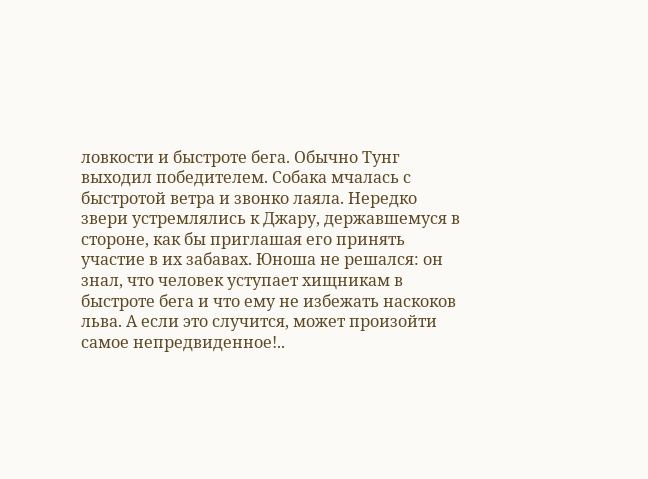ловкости и быстроте бега. Обычно Тунг выходил победителем. Собака мчалась с быстротой ветра и звонко лаяла. Нередко звери устремлялись к Джару, державшемуся в стороне, как бы приглашая его принять участие в их забавах. Юноша не решался: он знал, что человек уступает хищникам в быстроте бега и что ему не избежать наскоков льва. А если это случится, может произойти самое непредвиденное!..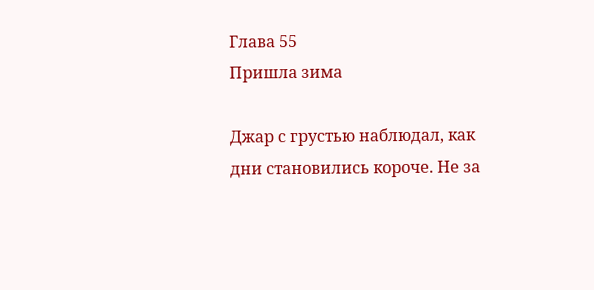Глава 55
Пришла зима

Джар с грустью наблюдал, как дни становились короче. Не за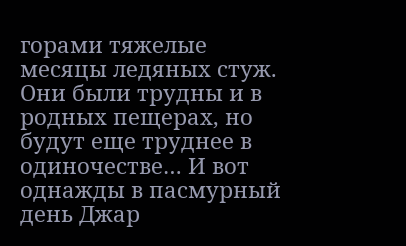горами тяжелые месяцы ледяных стуж. Они были трудны и в родных пещерах, но будут еще труднее в одиночестве… И вот однажды в пасмурный день Джар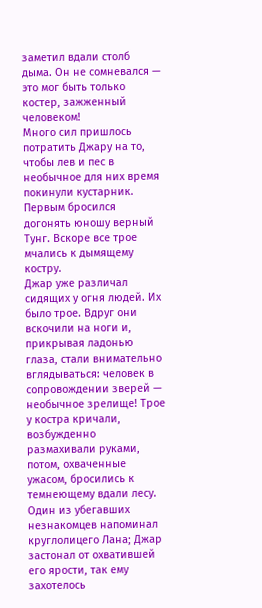заметил вдали столб дыма. Он не сомневался — это мог быть только костер, зажженный человеком!
Много сил пришлось потратить Джару на то, чтобы лев и пес в необычное для них время покинули кустарник. Первым бросился догонять юношу верный Тунг. Вскоре все трое мчались к дымящему костру.
Джар уже различал сидящих у огня людей. Их было трое. Вдруг они вскочили на ноги и, прикрывая ладонью глаза, стали внимательно вглядываться: человек в сопровождении зверей — необычное зрелище! Трое у костра кричали, возбужденно размахивали руками, потом, охваченные ужасом, бросились к темнеющему вдали лесу. Один из убегавших незнакомцев напоминал круглолицего Лана; Джар застонал от охватившей его ярости, так ему захотелось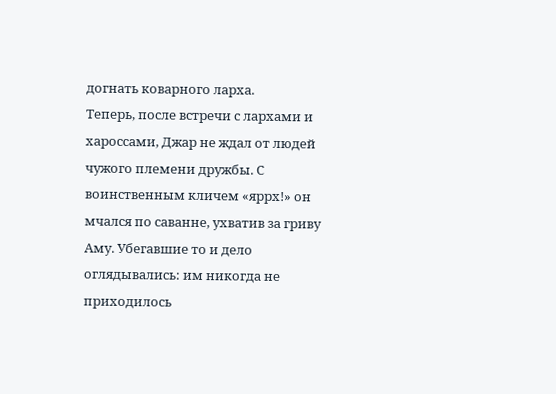догнать коварного ларха.
Теперь, после встречи с лархами и хароссами, Джар не ждал от людей чужого племени дружбы. С воинственным кличем «яррх!» он мчался по саванне, ухватив за гриву Аму. Убегавшие то и дело оглядывались: им никогда не приходилось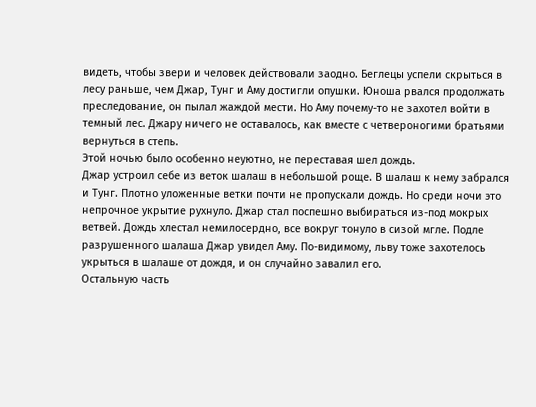видеть, чтобы звери и человек действовали заодно. Беглецы успели скрыться в лесу раньше, чем Джар, Тунг и Аму достигли опушки. Юноша рвался продолжать преследование, он пылал жаждой мести. Но Аму почему-то не захотел войти в темный лес. Джару ничего не оставалось, как вместе с четвероногими братьями вернуться в степь.
Этой ночью было особенно неуютно, не переставая шел дождь.
Джар устроил себе из веток шалаш в небольшой роще. В шалаш к нему забрался и Тунг. Плотно уложенные ветки почти не пропускали дождь. Но среди ночи это непрочное укрытие рухнуло. Джар стал поспешно выбираться из-под мокрых ветвей. Дождь хлестал немилосердно, все вокруг тонуло в сизой мгле. Подле разрушенного шалаша Джар увидел Аму. По-видимому, льву тоже захотелось укрыться в шалаше от дождя, и он случайно завалил его.
Остальную часть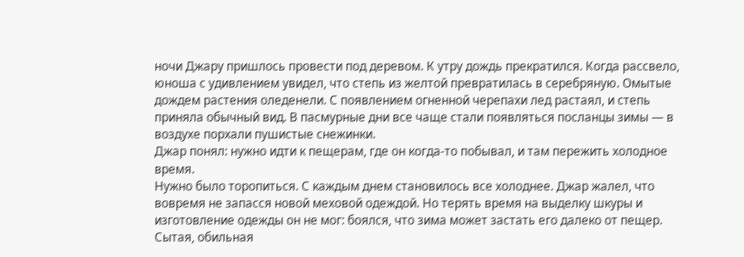ночи Джару пришлось провести под деревом. К утру дождь прекратился. Когда рассвело, юноша с удивлением увидел, что степь из желтой превратилась в серебряную. Омытые дождем растения оледенели. С появлением огненной черепахи лед растаял, и степь приняла обычный вид. В пасмурные дни все чаще стали появляться посланцы зимы — в воздухе порхали пушистые снежинки.
Джар понял: нужно идти к пещерам, где он когда-то побывал, и там пережить холодное время.
Нужно было торопиться. С каждым днем становилось все холоднее. Джар жалел, что вовремя не запасся новой меховой одеждой. Но терять время на выделку шкуры и изготовление одежды он не мог: боялся, что зима может застать его далеко от пещер. Сытая, обильная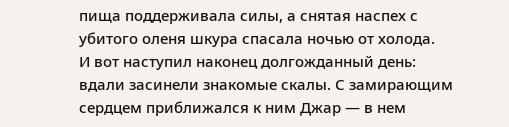пища поддерживала силы, а снятая наспех с убитого оленя шкура спасала ночью от холода.
И вот наступил наконец долгожданный день: вдали засинели знакомые скалы. С замирающим сердцем приближался к ним Джар — в нем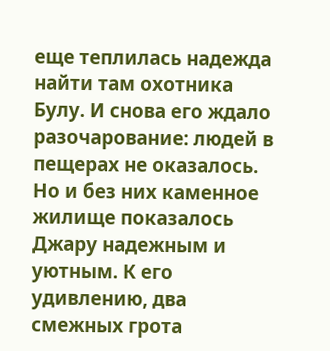еще теплилась надежда найти там охотника Булу. И снова его ждало разочарование: людей в пещерах не оказалось. Но и без них каменное жилище показалось Джару надежным и уютным. К его удивлению, два смежных грота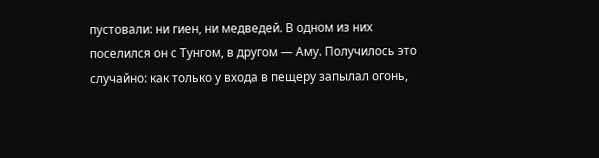пустовали: ни гиен, ни медведей. В одном из них поселился он с Тунгом, в другом — Аму. Получилось это случайно: как только у входа в пещеру запылал огонь,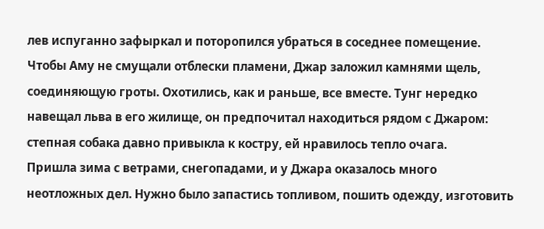лев испуганно зафыркал и поторопился убраться в соседнее помещение. Чтобы Аму не смущали отблески пламени, Джар заложил камнями щель, соединяющую гроты. Охотились, как и раньше, все вместе. Тунг нередко навещал льва в его жилище, он предпочитал находиться рядом с Джаром: степная собака давно привыкла к костру, ей нравилось тепло очага.
Пришла зима с ветрами, снегопадами, и у Джара оказалось много неотложных дел. Нужно было запастись топливом, пошить одежду, изготовить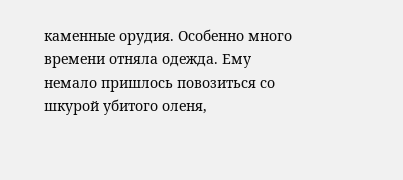каменные орудия. Особенно много времени отняла одежда. Ему немало пришлось повозиться со шкурой убитого оленя,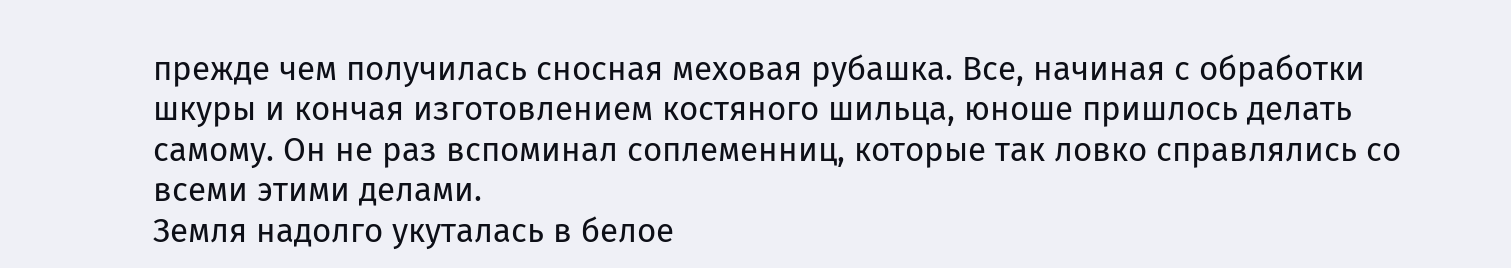прежде чем получилась сносная меховая рубашка. Все, начиная с обработки шкуры и кончая изготовлением костяного шильца, юноше пришлось делать самому. Он не раз вспоминал соплеменниц, которые так ловко справлялись со всеми этими делами.
Земля надолго укуталась в белое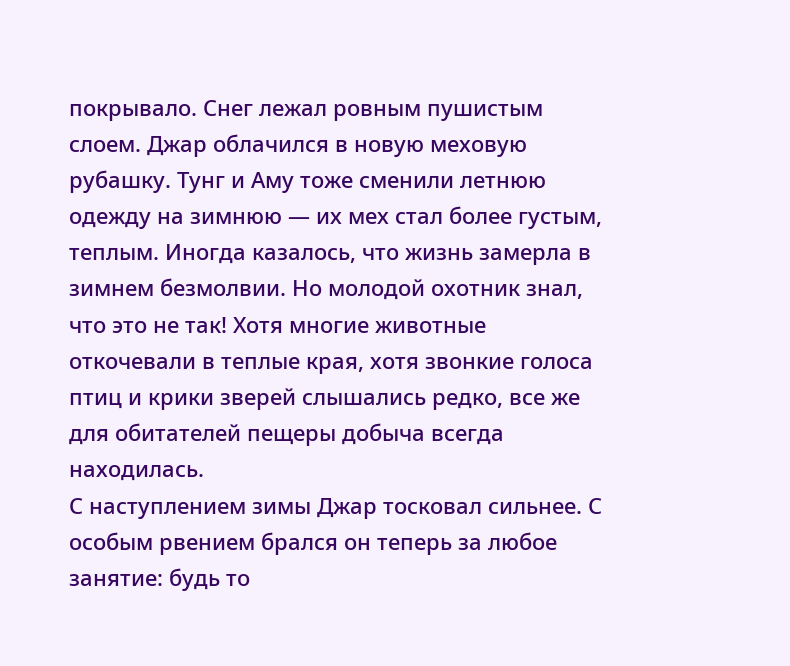покрывало. Снег лежал ровным пушистым слоем. Джар облачился в новую меховую рубашку. Тунг и Аму тоже сменили летнюю одежду на зимнюю — их мех стал более густым, теплым. Иногда казалось, что жизнь замерла в зимнем безмолвии. Но молодой охотник знал, что это не так! Хотя многие животные откочевали в теплые края, хотя звонкие голоса птиц и крики зверей слышались редко, все же для обитателей пещеры добыча всегда находилась.
С наступлением зимы Джар тосковал сильнее. С особым рвением брался он теперь за любое занятие: будь то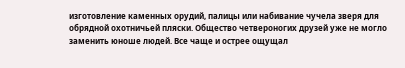изготовление каменных орудий, палицы или набивание чучела зверя для обрядной охотничьей пляски. Общество четвероногих друзей уже не могло заменить юноше людей. Все чаще и острее ощущал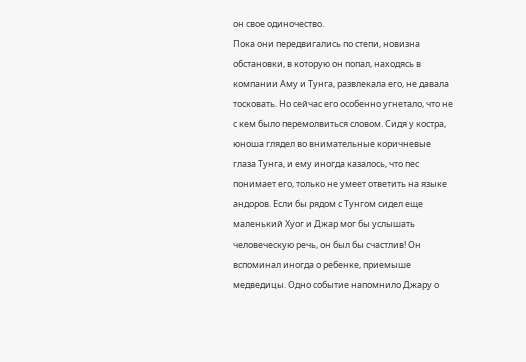он свое одиночество.
Пока они передвигались по степи, новизна обстановки, в которую он попал, находясь в компании Аму и Тунга, развлекала его, не давала тосковать. Но сейчас его особенно угнетало, что не с кем было перемолвиться словом. Сидя у костра, юноша глядел во внимательные коричневые глаза Тунга, и ему иногда казалось, что пес понимает его, только не умеет ответить на языке андоров. Если бы рядом с Тунгом сидел еще маленький Хуог и Джар мог бы услышать человеческую речь, он был бы счастлив! Он вспоминал иногда о ребенке, приемыше медведицы. Одно событие напомнило Джару о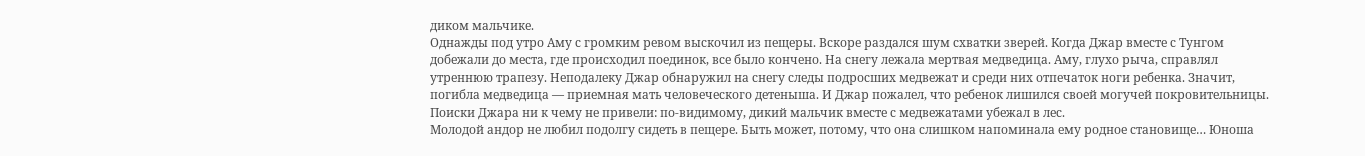диком мальчике.
Однажды под утро Аму с громким ревом выскочил из пещеры. Вскоре раздался шум схватки зверей. Когда Джар вместе с Тунгом добежали до места, где происходил поединок, все было кончено. На снегу лежала мертвая медведица. Аму, глухо рыча, справлял утреннюю трапезу. Неподалеку Джар обнаружил на снегу следы подросших медвежат и среди них отпечаток ноги ребенка. Значит, погибла медведица — приемная мать человеческого детеныша. И Джар пожалел, что ребенок лишился своей могучей покровительницы.
Поиски Джара ни к чему не привели: по-видимому, дикий мальчик вместе с медвежатами убежал в лес.
Молодой андор не любил подолгу сидеть в пещере. Быть может, потому, что она слишком напоминала ему родное становище… Юноша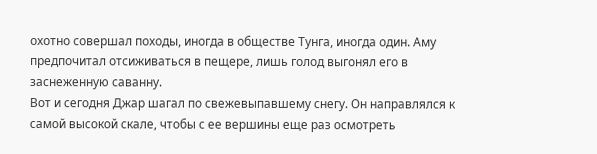охотно совершал походы, иногда в обществе Тунга, иногда один. Аму предпочитал отсиживаться в пещере, лишь голод выгонял его в заснеженную саванну.
Вот и сегодня Джар шагал по свежевыпавшему снегу. Он направлялся к самой высокой скале, чтобы с ее вершины еще раз осмотреть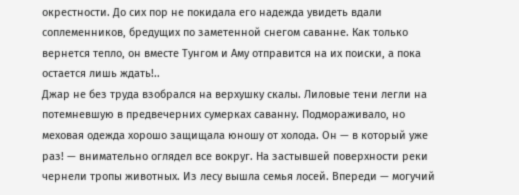окрестности. До сих пор не покидала его надежда увидеть вдали соплеменников, бредущих по заметенной снегом саванне. Как только вернется тепло, он вместе Тунгом и Аму отправится на их поиски, а пока остается лишь ждать!..
Джар не без труда взобрался на верхушку скалы. Лиловые тени легли на потемневшую в предвечерних сумерках саванну. Подмораживало, но меховая одежда хорошо защищала юношу от холода. Он — в который уже раз! — внимательно оглядел все вокруг. На застывшей поверхности реки чернели тропы животных. Из лесу вышла семья лосей. Впереди — могучий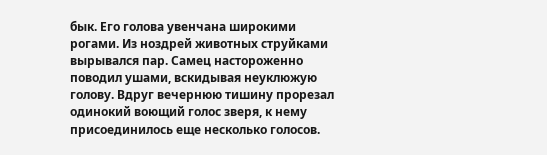бык. Его голова увенчана широкими рогами. Из ноздрей животных струйками вырывался пар. Самец настороженно поводил ушами, вскидывая неуклюжую голову. Вдруг вечернюю тишину прорезал одинокий воющий голос зверя, к нему присоединилось еще несколько голосов.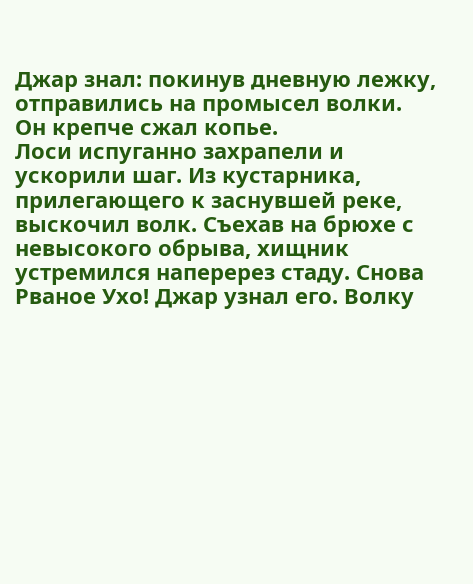Джар знал: покинув дневную лежку, отправились на промысел волки. Он крепче сжал копье.
Лоси испуганно захрапели и ускорили шаг. Из кустарника, прилегающего к заснувшей реке, выскочил волк. Съехав на брюхе с невысокого обрыва, хищник устремился наперерез стаду. Снова Рваное Ухо! Джар узнал его. Волку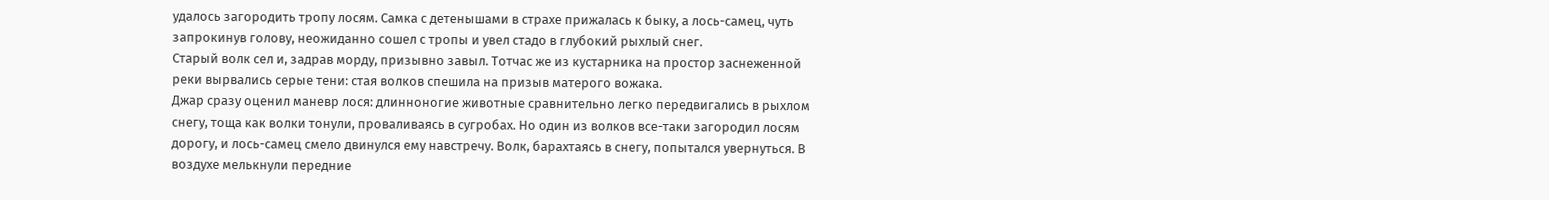удалось загородить тропу лосям. Самка с детенышами в страхе прижалась к быку, а лось-самец, чуть запрокинув голову, неожиданно сошел с тропы и увел стадо в глубокий рыхлый снег.
Старый волк сел и, задрав морду, призывно завыл. Тотчас же из кустарника на простор заснеженной реки вырвались серые тени: стая волков спешила на призыв матерого вожака.
Джар сразу оценил маневр лося: длинноногие животные сравнительно легко передвигались в рыхлом снегу, тоща как волки тонули, проваливаясь в сугробах. Но один из волков все-таки загородил лосям дорогу, и лось-самец смело двинулся ему навстречу. Волк, барахтаясь в снегу, попытался увернуться. В воздухе мелькнули передние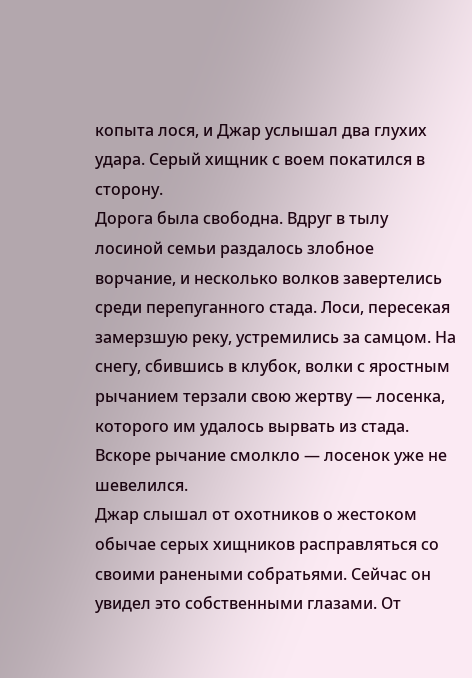копыта лося, и Джар услышал два глухих удара. Серый хищник с воем покатился в сторону.
Дорога была свободна. Вдруг в тылу лосиной семьи раздалось злобное ворчание, и несколько волков завертелись среди перепуганного стада. Лоси, пересекая замерзшую реку, устремились за самцом. На снегу, сбившись в клубок, волки с яростным рычанием терзали свою жертву — лосенка, которого им удалось вырвать из стада. Вскоре рычание смолкло — лосенок уже не шевелился.
Джар слышал от охотников о жестоком обычае серых хищников расправляться со своими ранеными собратьями. Сейчас он увидел это собственными глазами. От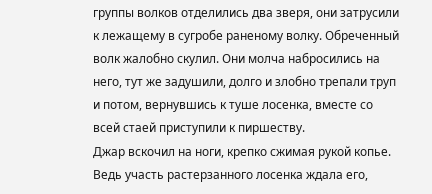группы волков отделились два зверя, они затрусили к лежащему в сугробе раненому волку. Обреченный волк жалобно скулил. Они молча набросились на него, тут же задушили, долго и злобно трепали труп и потом, вернувшись к туше лосенка, вместе со всей стаей приступили к пиршеству.
Джар вскочил на ноги, крепко сжимая рукой копье. Ведь участь растерзанного лосенка ждала его,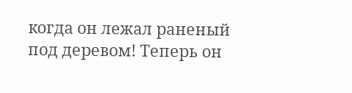когда он лежал раненый под деревом! Теперь он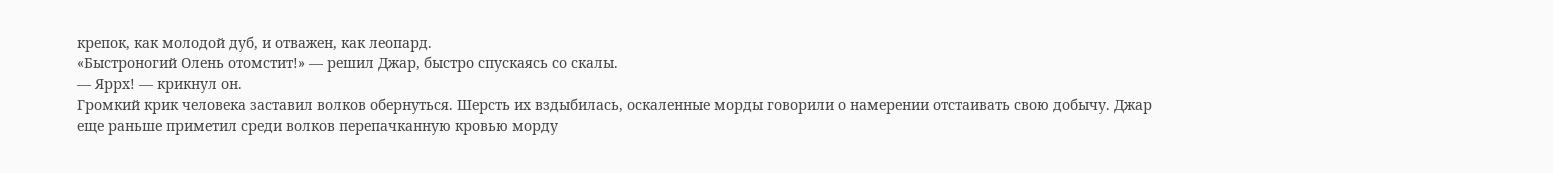крепок, как молодой дуб, и отважен, как леопард.
«Быстроногий Олень отомстит!» — решил Джар, быстро спускаясь со скалы.
— Яррх! — крикнул он.
Громкий крик человека заставил волков обернуться. Шерсть их вздыбилась, оскаленные морды говорили о намерении отстаивать свою добычу. Джар еще раньше приметил среди волков перепачканную кровью морду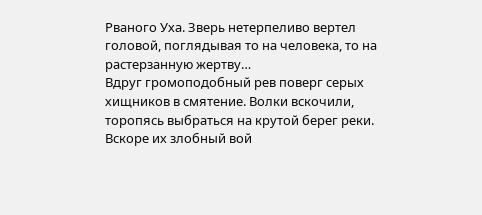Рваного Уха. Зверь нетерпеливо вертел головой, поглядывая то на человека, то на растерзанную жертву…
Вдруг громоподобный рев поверг серых хищников в смятение. Волки вскочили, торопясь выбраться на крутой берег реки. Вскоре их злобный вой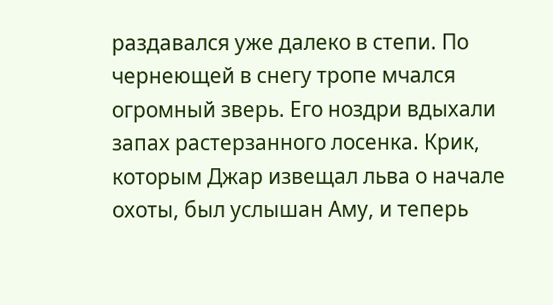раздавался уже далеко в степи. По чернеющей в снегу тропе мчался огромный зверь. Его ноздри вдыхали запах растерзанного лосенка. Крик, которым Джар извещал льва о начале охоты, был услышан Аму, и теперь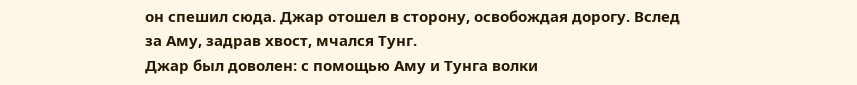он спешил сюда. Джар отошел в сторону, освобождая дорогу. Вслед за Аму, задрав хвост, мчался Тунг.
Джар был доволен: с помощью Аму и Тунга волки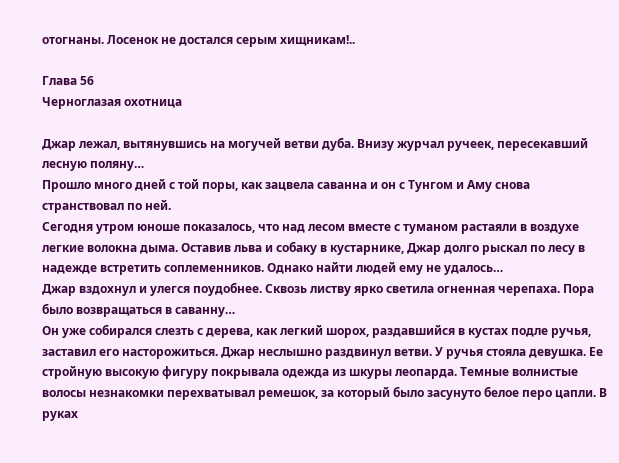отогнаны. Лосенок не достался серым хищникам!..

Глава 56
Черноглазая охотница

Джар лежал, вытянувшись на могучей ветви дуба. Внизу журчал ручеек, пересекавший лесную поляну…
Прошло много дней с той поры, как зацвела саванна и он с Тунгом и Аму снова странствовал по ней.
Сегодня утром юноше показалось, что над лесом вместе с туманом растаяли в воздухе легкие волокна дыма. Оставив льва и собаку в кустарнике, Джар долго рыскал по лесу в надежде встретить соплеменников. Однако найти людей ему не удалось…
Джар вздохнул и улегся поудобнее. Сквозь листву ярко светила огненная черепаха. Пора было возвращаться в саванну…
Он уже собирался слезть с дерева, как легкий шорох, раздавшийся в кустах подле ручья, заставил его насторожиться. Джар неслышно раздвинул ветви. У ручья стояла девушка. Ее стройную высокую фигуру покрывала одежда из шкуры леопарда. Темные волнистые волосы незнакомки перехватывал ремешок, за который было засунуто белое перо цапли. В руках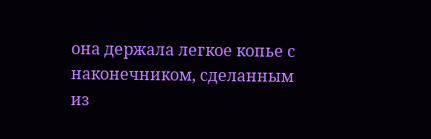она держала легкое копье с наконечником, сделанным из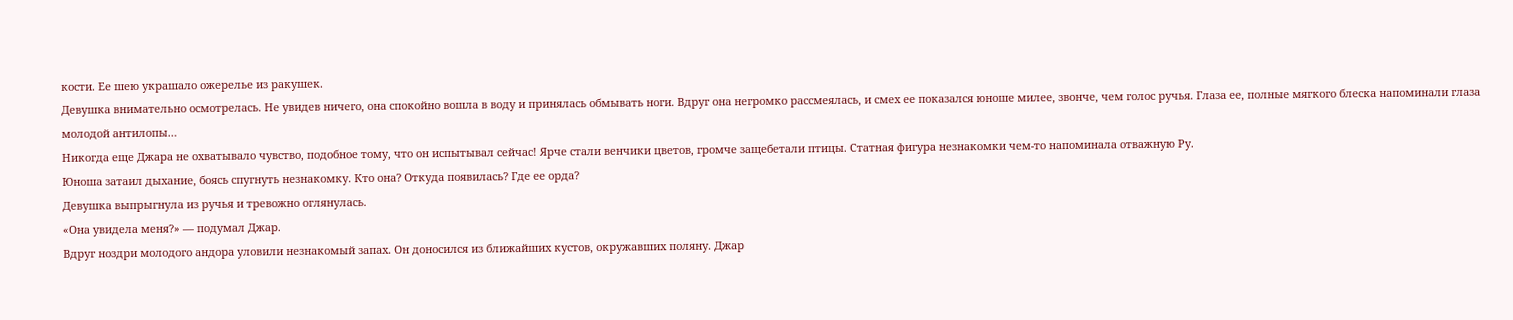кости. Ее шею украшало ожерелье из ракушек.
Девушка внимательно осмотрелась. Не увидев ничего, она спокойно вошла в воду и принялась обмывать ноги. Вдруг она негромко рассмеялась, и смех ее показался юноше милее, звонче, чем голос ручья. Глаза ее, полные мягкого блеска напоминали глаза молодой антилопы…
Никогда еще Джара не охватывало чувство, подобное тому, что он испытывал сейчас! Ярче стали венчики цветов, громче защебетали птицы. Статная фигура незнакомки чем-то напоминала отважную Ру.
Юноша затаил дыхание, боясь спугнуть незнакомку. Кто она? Откуда появилась? Где ее орда?
Девушка выпрыгнула из ручья и тревожно оглянулась.
«Она увидела меня?» — подумал Джар.
Вдруг ноздри молодого андора уловили незнакомый запах. Он доносился из ближайших кустов, окружавших поляну. Джар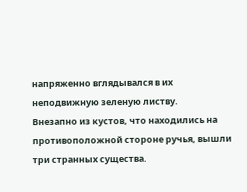напряженно вглядывался в их неподвижную зеленую листву.
Внезапно из кустов, что находились на противоположной стороне ручья, вышли три странных существа.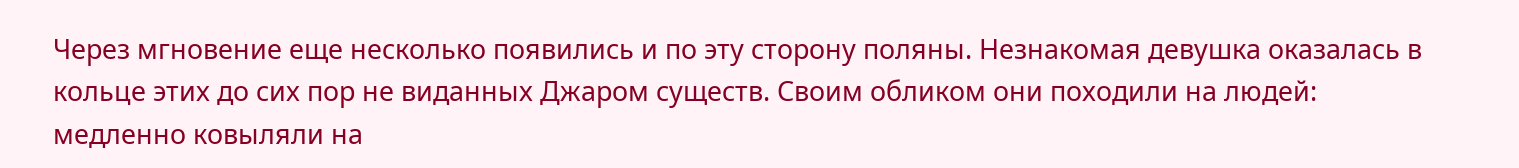Через мгновение еще несколько появились и по эту сторону поляны. Незнакомая девушка оказалась в кольце этих до сих пор не виданных Джаром существ. Своим обликом они походили на людей: медленно ковыляли на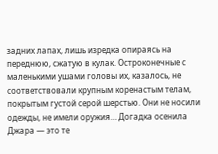задних лапах, лишь изредка опираясь на переднюю, сжатую в кулак. Остроконечные с маленькими ушами головы их, казалось, не соответствовали крупным коренастым телам, покрытым густой серой шерстью. Они не носили одежды, не имели оружия… Догадка осенила Джара — это те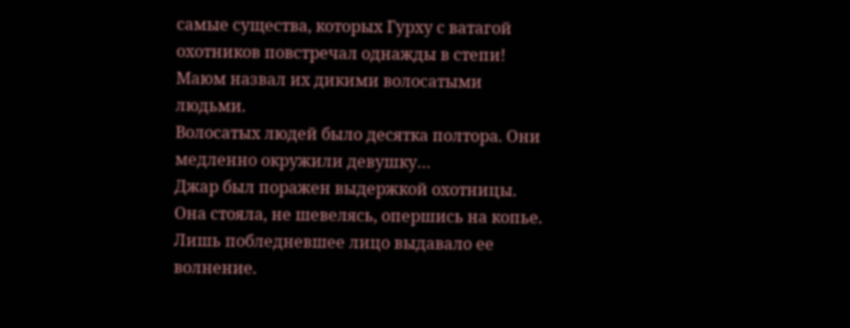самые существа, которых Гурху с ватагой охотников повстречал однажды в степи! Маюм назвал их дикими волосатыми людьми.
Волосатых людей было десятка полтора. Они медленно окружили девушку…
Джар был поражен выдержкой охотницы. Она стояла, не шевелясь, опершись на копье. Лишь побледневшее лицо выдавало ее волнение.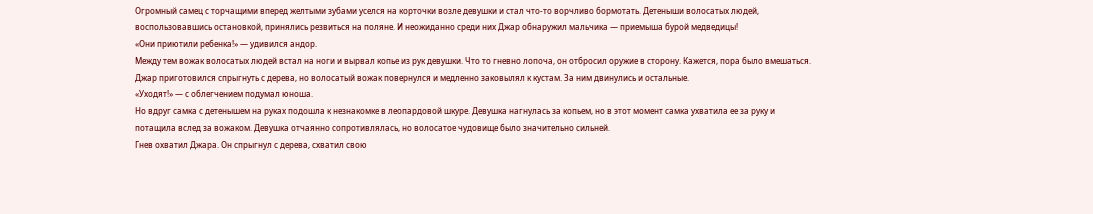Огромный самец с торчащими вперед желтыми зубами уселся на корточки возле девушки и стал что-то ворчливо бормотать. Детеныши волосатых людей, воспользовавшись остановкой, принялись резвиться на поляне. И неожиданно среди них Джар обнаружил мальчика — приемыша бурой медведицы!
«Они приютили ребенка!» — удивился андор.
Между тем вожак волосатых людей встал на ноги и вырвал копье из рук девушки. Что то гневно лопоча, он отбросил оружие в сторону. Кажется, пора было вмешаться. Джар приготовился спрыгнуть с дерева, но волосатый вожак повернулся и медленно заковылял к кустам. За ним двинулись и остальные.
«Уходят!» — с облегчением подумал юноша.
Но вдруг самка с детенышем на руках подошла к незнакомке в леопардовой шкуре. Девушка нагнулась за копьем, но в этот момент самка ухватила ее за руку и потащила вслед за вожаком. Девушка отчаянно сопротивлялась, но волосатое чудовище было значительно сильней.
Гнев охватил Джара. Он спрыгнул с дерева, схватил свою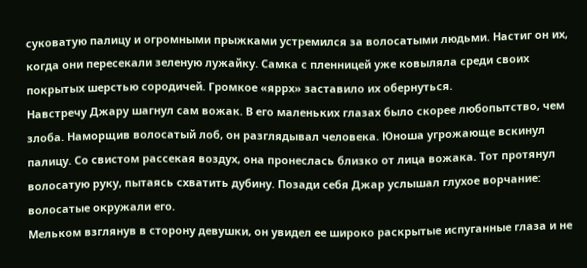суковатую палицу и огромными прыжками устремился за волосатыми людьми. Настиг он их, когда они пересекали зеленую лужайку. Самка с пленницей уже ковыляла среди своих покрытых шерстью сородичей. Громкое «яррх» заставило их обернуться.
Навстречу Джару шагнул сам вожак. В его маленьких глазах было скорее любопытство, чем злоба. Наморщив волосатый лоб, он разглядывал человека. Юноша угрожающе вскинул палицу. Со свистом рассекая воздух, она пронеслась близко от лица вожака. Тот протянул волосатую руку, пытаясь схватить дубину. Позади себя Джар услышал глухое ворчание: волосатые окружали его.
Мельком взглянув в сторону девушки, он увидел ее широко раскрытые испуганные глаза и не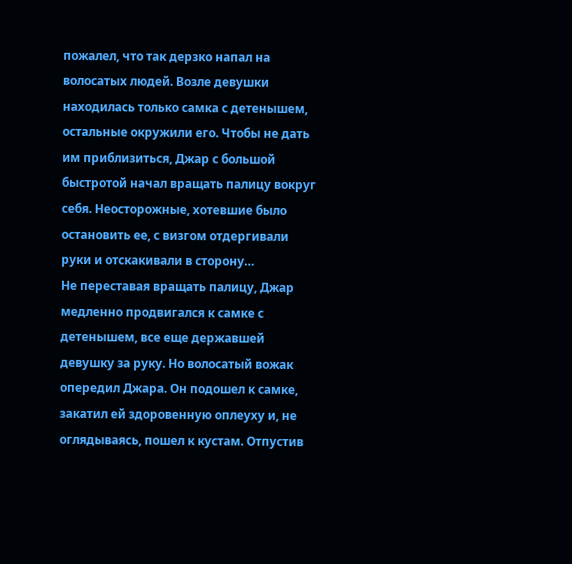пожалел, что так дерзко напал на волосатых людей. Возле девушки находилась только самка с детенышем, остальные окружили его. Чтобы не дать им приблизиться, Джар с большой быстротой начал вращать палицу вокруг себя. Неосторожные, хотевшие было остановить ее, с визгом отдергивали руки и отскакивали в сторону…
Не переставая вращать палицу, Джар медленно продвигался к самке с детенышем, все еще державшей девушку за руку. Но волосатый вожак опередил Джара. Он подошел к самке, закатил ей здоровенную оплеуху и, не оглядываясь, пошел к кустам. Отпустив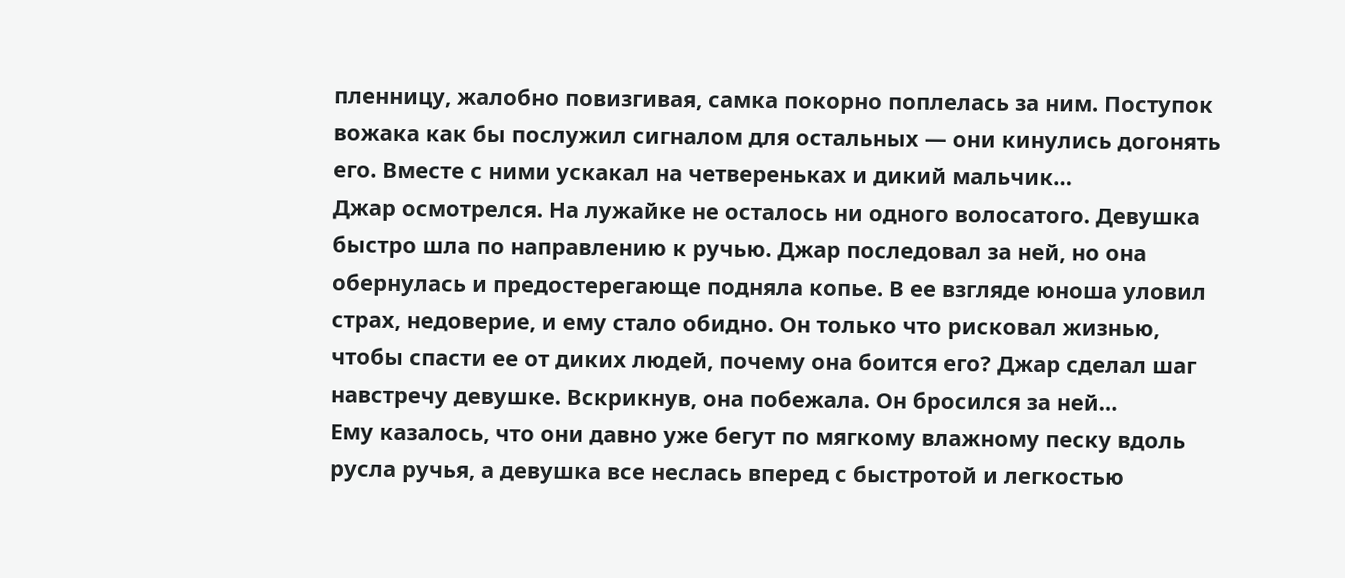пленницу, жалобно повизгивая, самка покорно поплелась за ним. Поступок вожака как бы послужил сигналом для остальных — они кинулись догонять его. Вместе с ними ускакал на четвереньках и дикий мальчик…
Джар осмотрелся. На лужайке не осталось ни одного волосатого. Девушка быстро шла по направлению к ручью. Джар последовал за ней, но она обернулась и предостерегающе подняла копье. В ее взгляде юноша уловил страх, недоверие, и ему стало обидно. Он только что рисковал жизнью, чтобы спасти ее от диких людей, почему она боится его? Джар сделал шаг навстречу девушке. Вскрикнув, она побежала. Он бросился за ней…
Ему казалось, что они давно уже бегут по мягкому влажному песку вдоль русла ручья, а девушка все неслась вперед с быстротой и легкостью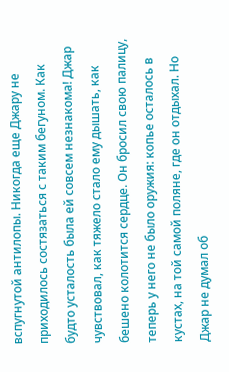вспугнутой антилопы. Никогда еще Джару не приходилось состязаться с таким бегуном. Как будто усталость была ей совсем незнакома! Джар чувствовал, как тяжело стало ему дышать, как бешено колотится сердце. Он бросил свою палицу, теперь у него не было оружия: копье осталось в кустах, на той самой поляне, где он отдыхал. Но Джар не думал об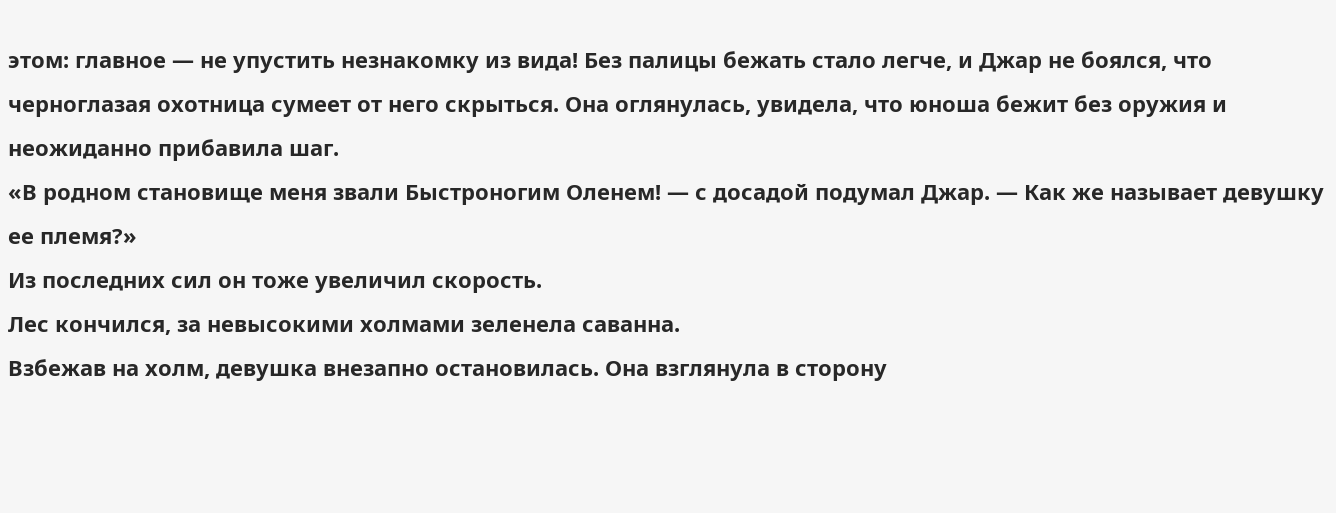этом: главное — не упустить незнакомку из вида! Без палицы бежать стало легче, и Джар не боялся, что черноглазая охотница сумеет от него скрыться. Она оглянулась, увидела, что юноша бежит без оружия и неожиданно прибавила шаг.
«В родном становище меня звали Быстроногим Оленем! — с досадой подумал Джар. — Как же называет девушку ее племя?»
Из последних сил он тоже увеличил скорость.
Лес кончился, за невысокими холмами зеленела саванна.
Взбежав на холм, девушка внезапно остановилась. Она взглянула в сторону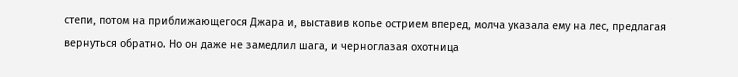степи, потом на приближающегося Джара и, выставив копье острием вперед, молча указала ему на лес, предлагая вернуться обратно. Но он даже не замедлил шага, и черноглазая охотница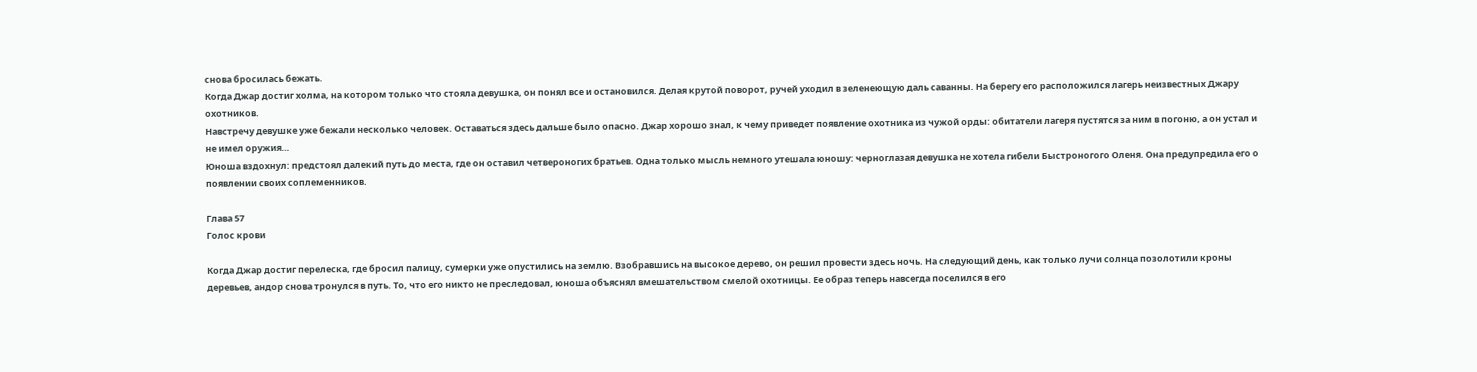снова бросилась бежать.
Когда Джар достиг холма, на котором только что стояла девушка, он понял все и остановился. Делая крутой поворот, ручей уходил в зеленеющую даль саванны. На берегу его расположился лагерь неизвестных Джару охотников.
Навстречу девушке уже бежали несколько человек. Оставаться здесь дальше было опасно. Джар хорошо знал, к чему приведет появление охотника из чужой орды: обитатели лагеря пустятся за ним в погоню, а он устал и не имел оружия…
Юноша вздохнул: предстоял далекий путь до места, где он оставил четвероногих братьев. Одна только мысль немного утешала юношу: черноглазая девушка не хотела гибели Быстроногого Оленя. Она предупредила его о появлении своих соплеменников.

Глава 57
Голос крови

Когда Джар достиг перелеска, где бросил палицу, сумерки уже опустились на землю. Взобравшись на высокое дерево, он решил провести здесь ночь. На следующий день, как только лучи солнца позолотили кроны деревьев, андор снова тронулся в путь. То, что его никто не преследовал, юноша объяснял вмешательством смелой охотницы. Ее образ теперь навсегда поселился в его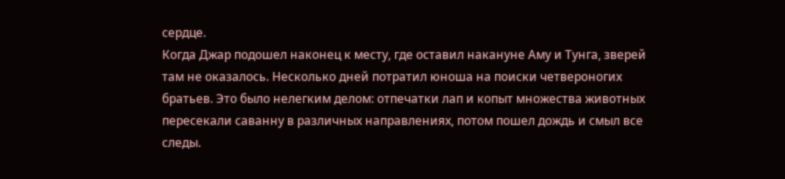сердце.
Когда Джар подошел наконец к месту, где оставил накануне Аму и Тунга, зверей там не оказалось. Несколько дней потратил юноша на поиски четвероногих братьев. Это было нелегким делом: отпечатки лап и копыт множества животных пересекали саванну в различных направлениях, потом пошел дождь и смыл все следы.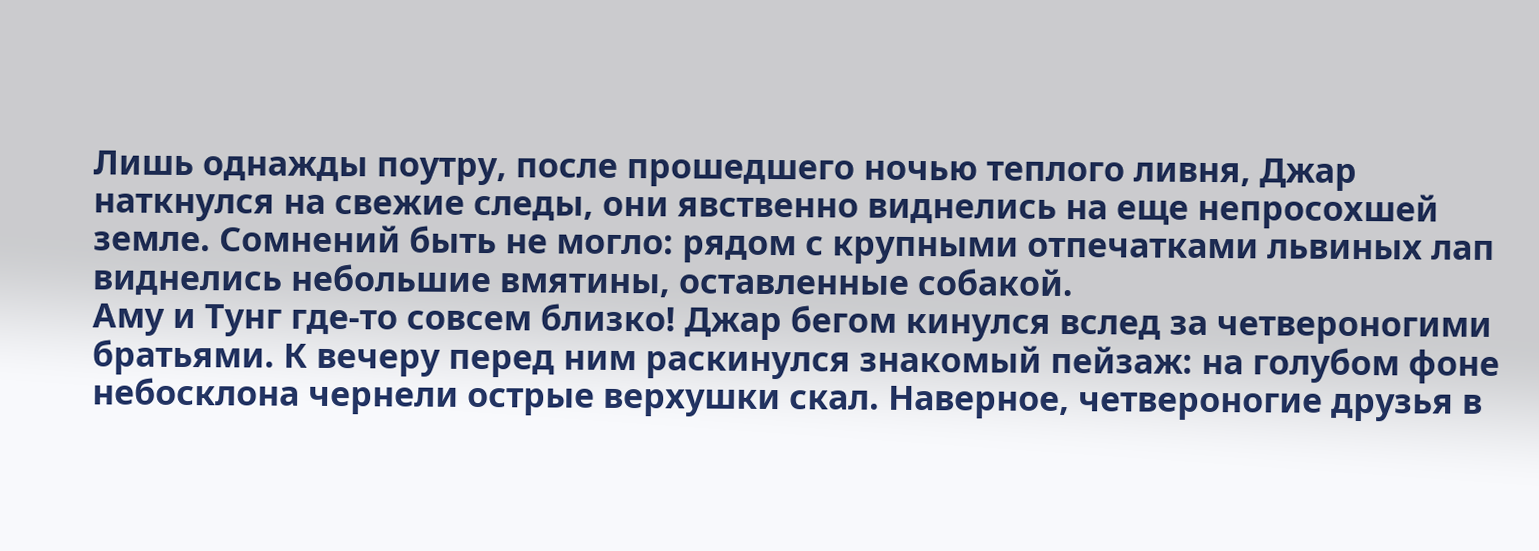Лишь однажды поутру, после прошедшего ночью теплого ливня, Джар наткнулся на свежие следы, они явственно виднелись на еще непросохшей земле. Сомнений быть не могло: рядом с крупными отпечатками львиных лап виднелись небольшие вмятины, оставленные собакой.
Аму и Тунг где-то совсем близко! Джар бегом кинулся вслед за четвероногими братьями. К вечеру перед ним раскинулся знакомый пейзаж: на голубом фоне небосклона чернели острые верхушки скал. Наверное, четвероногие друзья в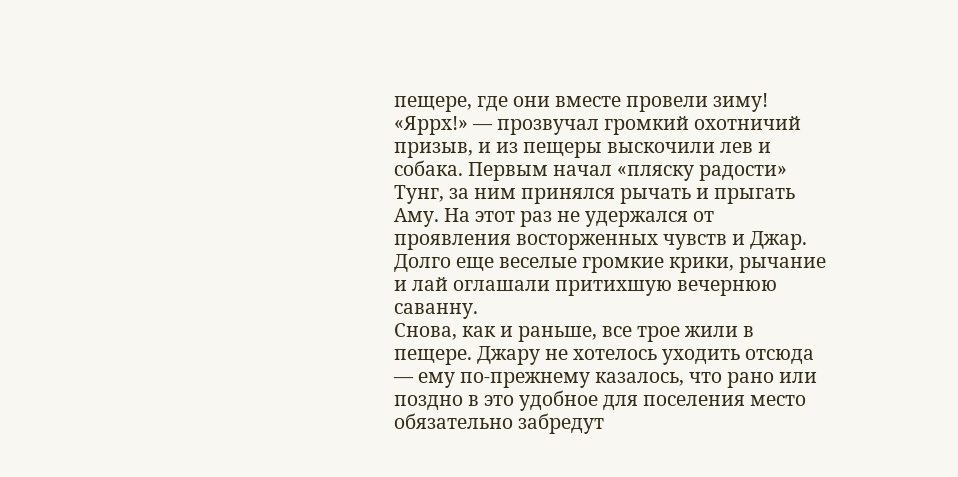пещере, где они вместе провели зиму!
«Яррх!» — прозвучал громкий охотничий призыв, и из пещеры выскочили лев и собака. Первым начал «пляску радости» Тунг, за ним принялся рычать и прыгать Аму. На этот раз не удержался от проявления восторженных чувств и Джар. Долго еще веселые громкие крики, рычание и лай оглашали притихшую вечернюю саванну.
Снова, как и раньше, все трое жили в пещере. Джару не хотелось уходить отсюда — ему по-прежнему казалось, что рано или поздно в это удобное для поселения место обязательно забредут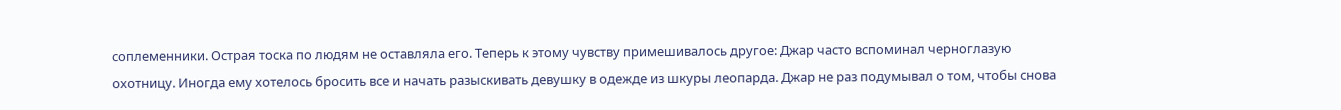соплеменники. Острая тоска по людям не оставляла его. Теперь к этому чувству примешивалось другое: Джар часто вспоминал черноглазую охотницу. Иногда ему хотелось бросить все и начать разыскивать девушку в одежде из шкуры леопарда. Джар не раз подумывал о том, чтобы снова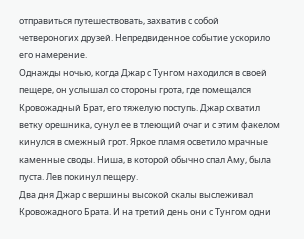отправиться путешествовать, захватив с собой четвероногих друзей. Непредвиденное событие ускорило его намерение.
Однажды ночью, когда Джар с Тунгом находился в своей пещере, он услышал со стороны грота, где помещался Кровожадный Брат, его тяжелую поступь. Джар схватил ветку орешника, сунул ее в тлеющий очаг и с этим факелом кинулся в смежный грот. Яркое пламя осветило мрачные каменные своды. Ниша, в которой обычно спал Аму, была пуста. Лев покинул пещеру.
Два дня Джар с вершины высокой скалы выслеживал Кровожадного Брата. И на третий день они с Тунгом одни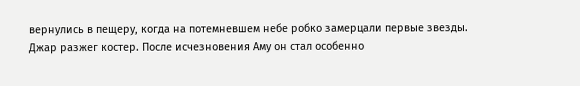вернулись в пещеру, когда на потемневшем небе робко замерцали первые звезды.
Джар разжег костер. После исчезновения Аму он стал особенно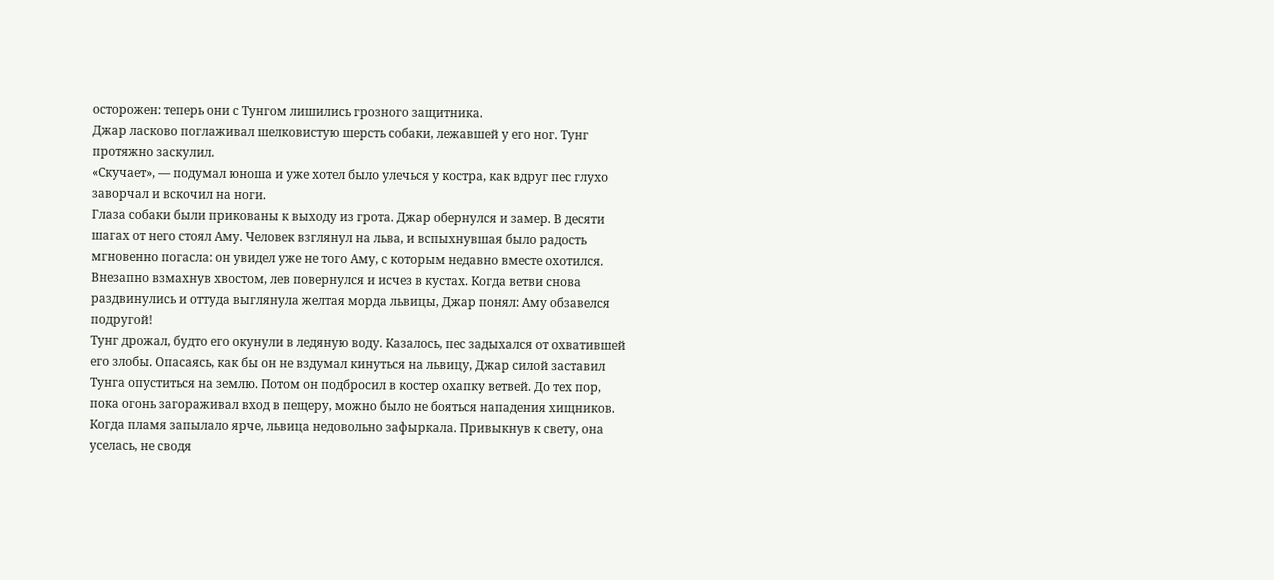осторожен: теперь они с Тунгом лишились грозного защитника.
Джар ласково поглаживал шелковистую шерсть собаки, лежавшей у его ног. Тунг протяжно заскулил.
«Скучает», — подумал юноша и уже хотел было улечься у костра, как вдруг пес глухо заворчал и вскочил на ноги.
Глаза собаки были прикованы к выходу из грота. Джар обернулся и замер. В десяти шагах от него стоял Аму. Человек взглянул на льва, и вспыхнувшая было радость мгновенно погасла: он увидел уже не того Аму, с которым недавно вместе охотился.
Внезапно взмахнув хвостом, лев повернулся и исчез в кустах. Когда ветви снова раздвинулись и оттуда выглянула желтая морда львицы, Джар понял: Аму обзавелся подругой!
Тунг дрожал, будто его окунули в ледяную воду. Казалось, пес задыхался от охватившей его злобы. Опасаясь, как бы он не вздумал кинуться на львицу, Джар силой заставил Тунга опуститься на землю. Потом он подбросил в костер охапку ветвей. До тех пор, пока огонь загораживал вход в пещеру, можно было не бояться нападения хищников.
Когда пламя запылало ярче, львица недовольно зафыркала. Привыкнув к свету, она уселась, не сводя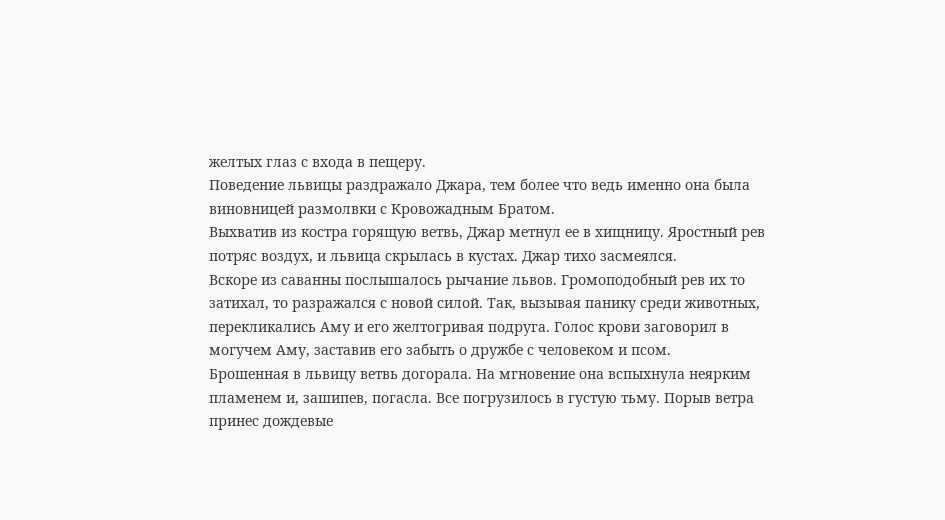желтых глаз с входа в пещеру.
Поведение львицы раздражало Джара, тем более что ведь именно она была виновницей размолвки с Кровожадным Братом.
Выхватив из костра горящую ветвь, Джар метнул ее в хищницу. Яростный рев потряс воздух, и львица скрылась в кустах. Джар тихо засмеялся.
Вскоре из саванны послышалось рычание львов. Громоподобный рев их то затихал, то разражался с новой силой. Так, вызывая панику среди животных, перекликались Аму и его желтогривая подруга. Голос крови заговорил в могучем Аму, заставив его забыть о дружбе с человеком и псом.
Брошенная в львицу ветвь догорала. На мгновение она вспыхнула неярким пламенем и, зашипев, погасла. Все погрузилось в густую тьму. Порыв ветра принес дождевые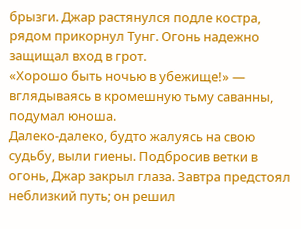брызги. Джар растянулся подле костра, рядом прикорнул Тунг. Огонь надежно защищал вход в грот.
«Хорошо быть ночью в убежище!» — вглядываясь в кромешную тьму саванны, подумал юноша.
Далеко-далеко, будто жалуясь на свою судьбу, выли гиены. Подбросив ветки в огонь, Джар закрыл глаза. Завтра предстоял неблизкий путь; он решил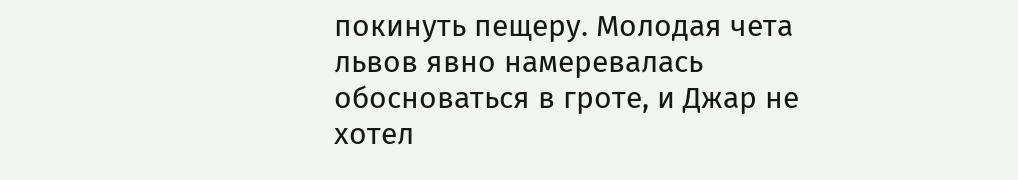покинуть пещеру. Молодая чета львов явно намеревалась обосноваться в гроте, и Джар не хотел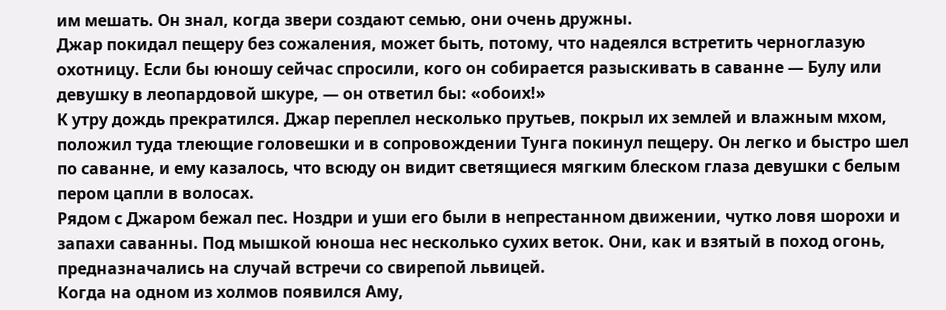им мешать. Он знал, когда звери создают семью, они очень дружны.
Джар покидал пещеру без сожаления, может быть, потому, что надеялся встретить черноглазую охотницу. Если бы юношу сейчас спросили, кого он собирается разыскивать в саванне — Булу или девушку в леопардовой шкуре, — он ответил бы: «обоих!»
К утру дождь прекратился. Джар переплел несколько прутьев, покрыл их землей и влажным мхом, положил туда тлеющие головешки и в сопровождении Тунга покинул пещеру. Он легко и быстро шел по саванне, и ему казалось, что всюду он видит светящиеся мягким блеском глаза девушки с белым пером цапли в волосах.
Рядом с Джаром бежал пес. Ноздри и уши его были в непрестанном движении, чутко ловя шорохи и запахи саванны. Под мышкой юноша нес несколько сухих веток. Они, как и взятый в поход огонь, предназначались на случай встречи со свирепой львицей.
Когда на одном из холмов появился Аму,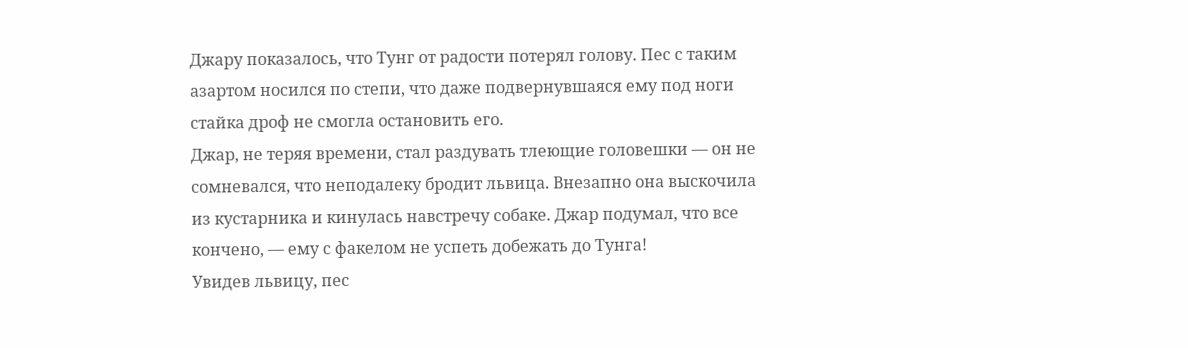Джару показалось, что Тунг от радости потерял голову. Пес с таким азартом носился по степи, что даже подвернувшаяся ему под ноги стайка дроф не смогла остановить его.
Джар, не теряя времени, стал раздувать тлеющие головешки — он не сомневался, что неподалеку бродит львица. Внезапно она выскочила из кустарника и кинулась навстречу собаке. Джар подумал, что все кончено, — ему с факелом не успеть добежать до Тунга!
Увидев львицу, пес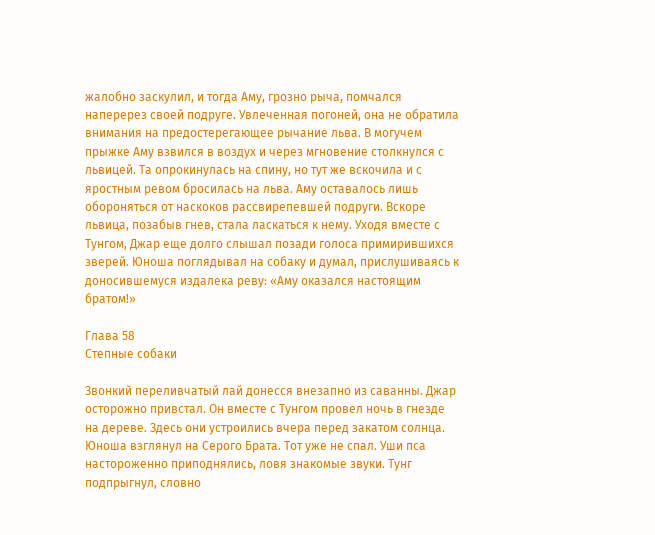жалобно заскулил, и тогда Аму, грозно рыча, помчался наперерез своей подруге. Увлеченная погоней, она не обратила внимания на предостерегающее рычание льва. В могучем прыжке Аму взвился в воздух и через мгновение столкнулся с львицей. Та опрокинулась на спину, но тут же вскочила и с яростным ревом бросилась на льва. Аму оставалось лишь обороняться от наскоков рассвирепевшей подруги. Вскоре львица, позабыв гнев, стала ласкаться к нему. Уходя вместе с Тунгом, Джар еще долго слышал позади голоса примирившихся зверей. Юноша поглядывал на собаку и думал, прислушиваясь к доносившемуся издалека реву: «Аму оказался настоящим братом!»

Глава 58
Степные собаки

Звонкий переливчатый лай донесся внезапно из саванны. Джар осторожно привстал. Он вместе с Тунгом провел ночь в гнезде на дереве. Здесь они устроились вчера перед закатом солнца. Юноша взглянул на Серого Брата. Тот уже не спал. Уши пса настороженно приподнялись, ловя знакомые звуки. Тунг подпрыгнул, словно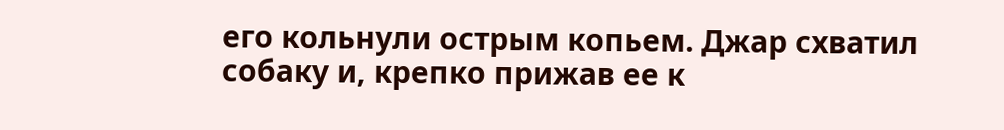его кольнули острым копьем. Джар схватил собаку и, крепко прижав ее к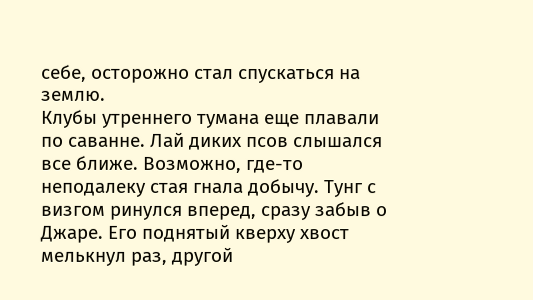себе, осторожно стал спускаться на землю.
Клубы утреннего тумана еще плавали по саванне. Лай диких псов слышался все ближе. Возможно, где-то неподалеку стая гнала добычу. Тунг с визгом ринулся вперед, сразу забыв о Джаре. Его поднятый кверху хвост мелькнул раз, другой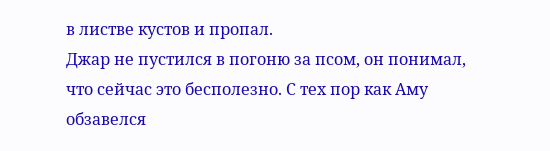в листве кустов и пропал.
Джар не пустился в погоню за псом, он понимал, что сейчас это бесполезно. С тех пор как Аму обзавелся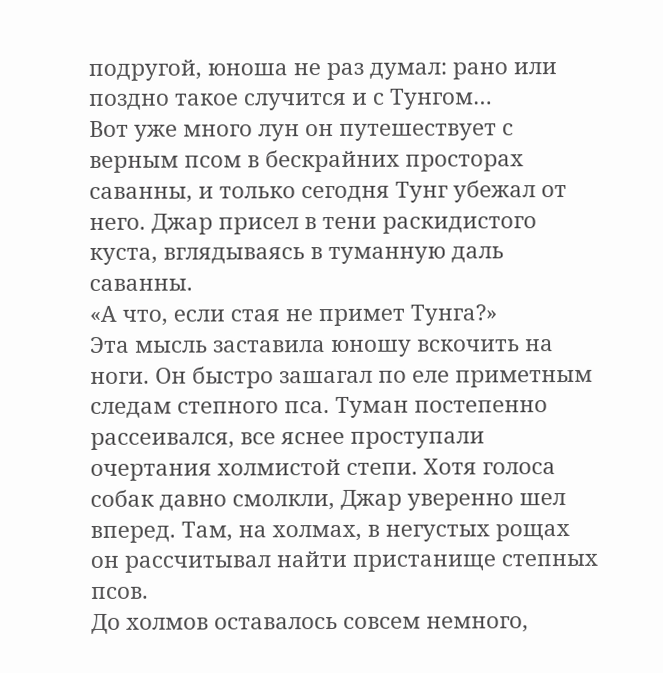подругой, юноша не раз думал: рано или поздно такое случится и с Тунгом…
Вот уже много лун он путешествует с верным псом в бескрайних просторах саванны, и только сегодня Тунг убежал от него. Джар присел в тени раскидистого куста, вглядываясь в туманную даль саванны.
«А что, если стая не примет Тунга?»
Эта мысль заставила юношу вскочить на ноги. Он быстро зашагал по еле приметным следам степного пса. Туман постепенно рассеивался, все яснее проступали очертания холмистой степи. Хотя голоса собак давно смолкли, Джар уверенно шел вперед. Там, на холмах, в негустых рощах он рассчитывал найти пристанище степных псов.
До холмов оставалось совсем немного,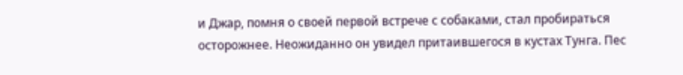и Джар, помня о своей первой встрече с собаками, стал пробираться осторожнее. Неожиданно он увидел притаившегося в кустах Тунга. Пес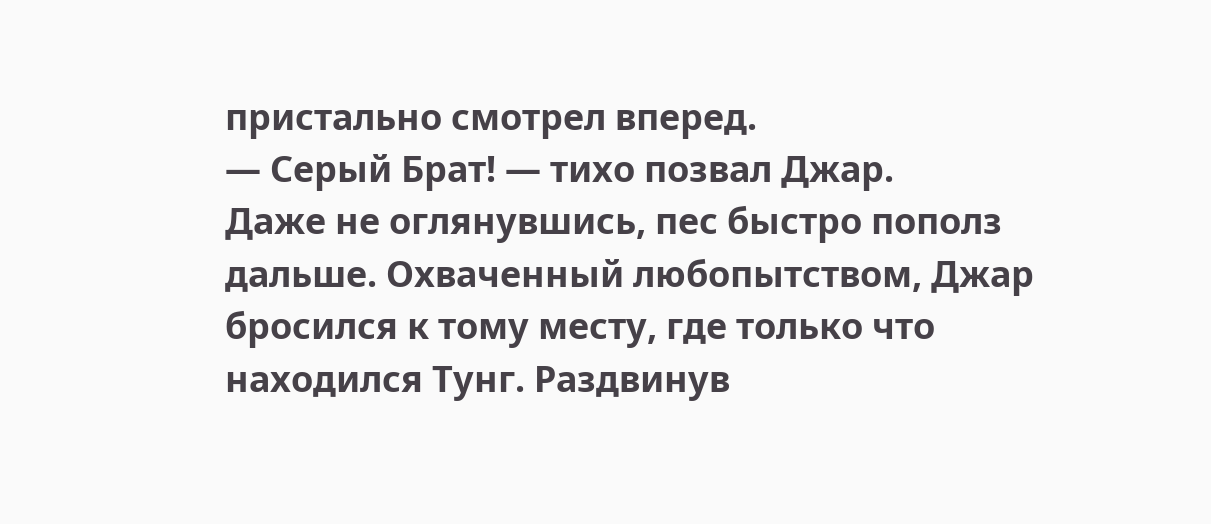пристально смотрел вперед.
— Серый Брат! — тихо позвал Джар.
Даже не оглянувшись, пес быстро пополз дальше. Охваченный любопытством, Джар бросился к тому месту, где только что находился Тунг. Раздвинув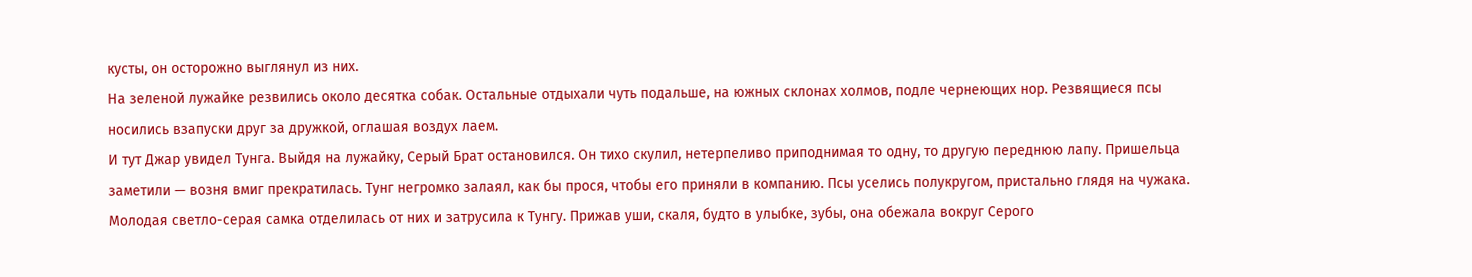кусты, он осторожно выглянул из них.
На зеленой лужайке резвились около десятка собак. Остальные отдыхали чуть подальше, на южных склонах холмов, подле чернеющих нор. Резвящиеся псы носились взапуски друг за дружкой, оглашая воздух лаем.
И тут Джар увидел Тунга. Выйдя на лужайку, Серый Брат остановился. Он тихо скулил, нетерпеливо приподнимая то одну, то другую переднюю лапу. Пришельца заметили — возня вмиг прекратилась. Тунг негромко залаял, как бы прося, чтобы его приняли в компанию. Псы уселись полукругом, пристально глядя на чужака. Молодая светло-серая самка отделилась от них и затрусила к Тунгу. Прижав уши, скаля, будто в улыбке, зубы, она обежала вокруг Серого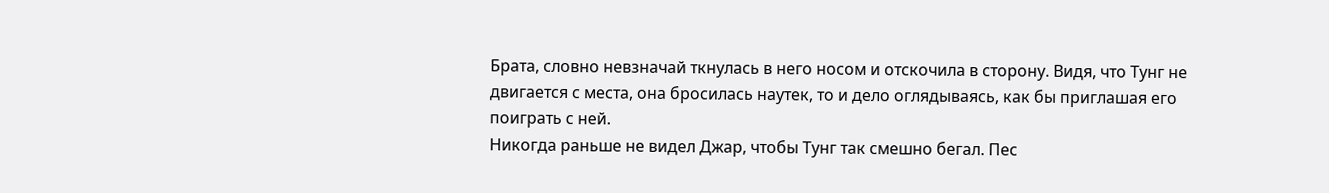Брата, словно невзначай ткнулась в него носом и отскочила в сторону. Видя, что Тунг не двигается с места, она бросилась наутек, то и дело оглядываясь, как бы приглашая его поиграть с ней.
Никогда раньше не видел Джар, чтобы Тунг так смешно бегал. Пес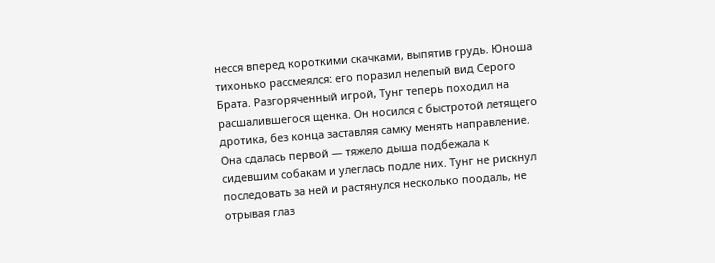несся вперед короткими скачками, выпятив грудь. Юноша тихонько рассмеялся: его поразил нелепый вид Серого Брата. Разгоряченный игрой, Тунг теперь походил на расшалившегося щенка. Он носился с быстротой летящего дротика, без конца заставляя самку менять направление. Она сдалась первой — тяжело дыша подбежала к сидевшим собакам и улеглась подле них. Тунг не рискнул последовать за ней и растянулся несколько поодаль, не отрывая глаз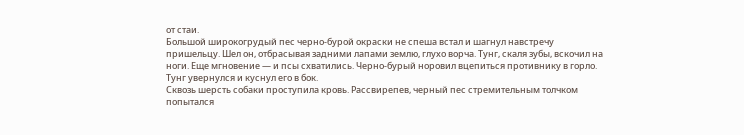от стаи.
Большой широкогрудый пес черно-бурой окраски не спеша встал и шагнул навстречу пришельцу. Шел он, отбрасывая задними лапами землю, глухо ворча. Тунг, скаля зубы, вскочил на ноги. Еще мгновение — и псы схватились. Черно-бурый норовил вцепиться противнику в горло. Тунг увернулся и куснул его в бок.
Сквозь шерсть собаки проступила кровь. Рассвирепев, черный пес стремительным толчком попытался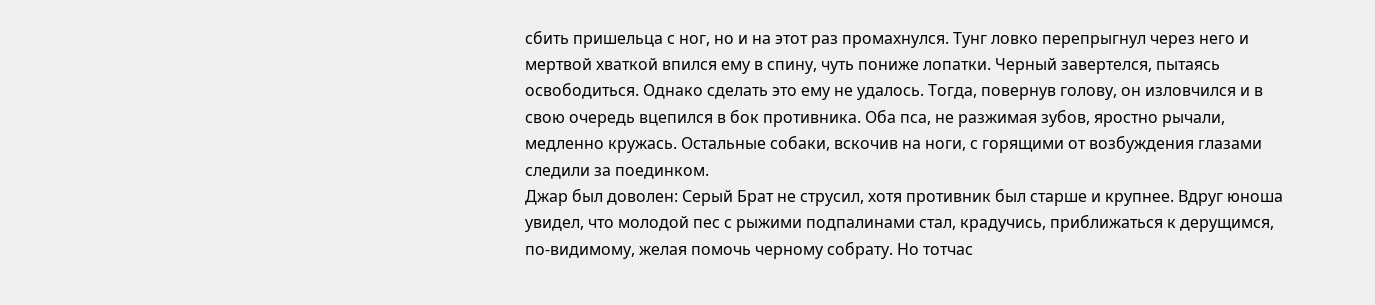сбить пришельца с ног, но и на этот раз промахнулся. Тунг ловко перепрыгнул через него и мертвой хваткой впился ему в спину, чуть пониже лопатки. Черный завертелся, пытаясь освободиться. Однако сделать это ему не удалось. Тогда, повернув голову, он изловчился и в свою очередь вцепился в бок противника. Оба пса, не разжимая зубов, яростно рычали, медленно кружась. Остальные собаки, вскочив на ноги, с горящими от возбуждения глазами следили за поединком.
Джар был доволен: Серый Брат не струсил, хотя противник был старше и крупнее. Вдруг юноша увидел, что молодой пес с рыжими подпалинами стал, крадучись, приближаться к дерущимся, по-видимому, желая помочь черному собрату. Но тотчас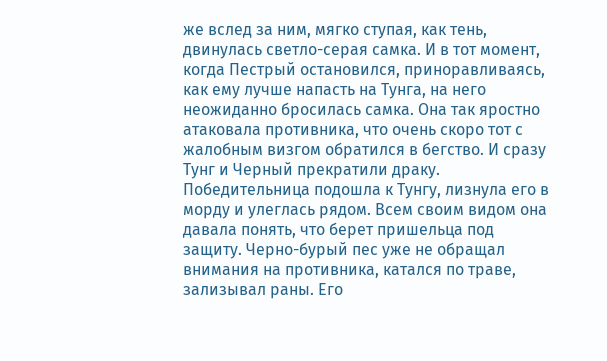же вслед за ним, мягко ступая, как тень, двинулась светло-серая самка. И в тот момент, когда Пестрый остановился, приноравливаясь, как ему лучше напасть на Тунга, на него неожиданно бросилась самка. Она так яростно атаковала противника, что очень скоро тот с жалобным визгом обратился в бегство. И сразу Тунг и Черный прекратили драку.
Победительница подошла к Тунгу, лизнула его в морду и улеглась рядом. Всем своим видом она давала понять, что берет пришельца под защиту. Черно-бурый пес уже не обращал внимания на противника, катался по траве, зализывал раны. Его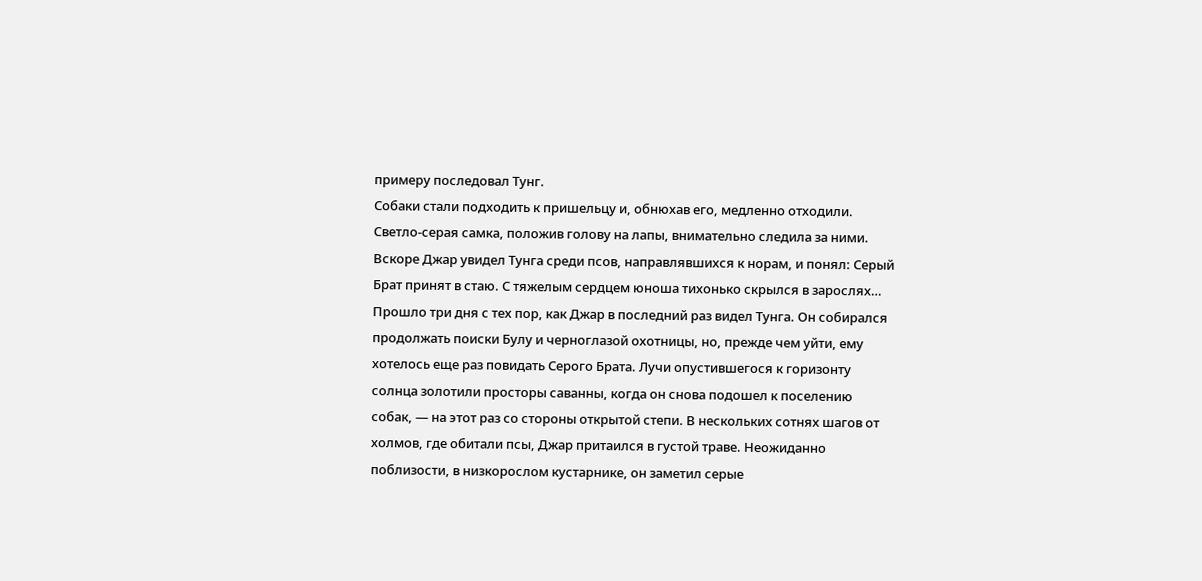примеру последовал Тунг.
Собаки стали подходить к пришельцу и, обнюхав его, медленно отходили. Светло-серая самка, положив голову на лапы, внимательно следила за ними. Вскоре Джар увидел Тунга среди псов, направлявшихся к норам, и понял: Серый Брат принят в стаю. С тяжелым сердцем юноша тихонько скрылся в зарослях…
Прошло три дня с тех пор, как Джар в последний раз видел Тунга. Он собирался продолжать поиски Булу и черноглазой охотницы, но, прежде чем уйти, ему хотелось еще раз повидать Серого Брата. Лучи опустившегося к горизонту солнца золотили просторы саванны, когда он снова подошел к поселению собак, — на этот раз со стороны открытой степи. В нескольких сотнях шагов от холмов, где обитали псы, Джар притаился в густой траве. Неожиданно поблизости, в низкорослом кустарнике, он заметил серые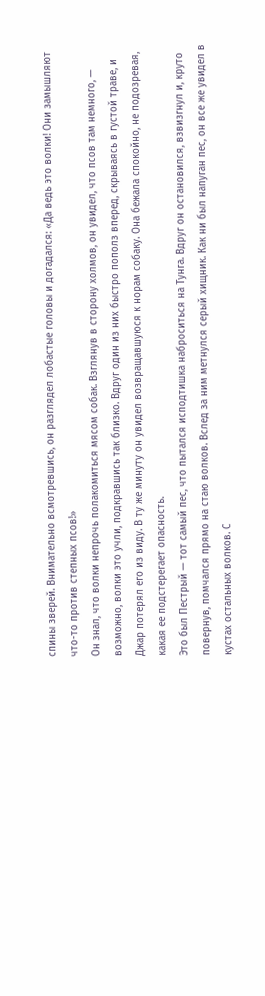спины зверей. Внимательно всмотревшись, он разглядел лобастые головы и догадался: «Да ведь это волки! Они замышляют что-то против степных псов!»
Он знал, что волки непрочь полакомиться мясом собак. Взглянув в сторону холмов, он увидел, что псов там немного, — возможно, волки это учли, подкравшись так близко. Вдруг один из них быстро пополз вперед, скрываясь в густой траве, и Джар потерял его из виду. В ту же минуту он увидел возвращавшуюся к норам собаку. Она бежала спокойно, не подозревая, какая ее подстерегает опасность.
Это был Пестрый — тот самый пес, что пытался исподтишка наброситься на Тунга. Вдруг он остановился, взвизгнул и, круто повернув, помчался прямо на стаю волков. Вслед за ним метнулся серый хищник. Как ни был напуган пес, он все же увидел в кустах остальных волков. С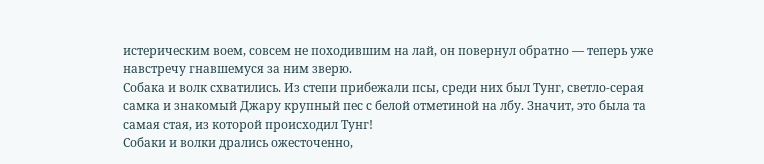истерическим воем, совсем не походившим на лай, он повернул обратно — теперь уже навстречу гнавшемуся за ним зверю.
Собака и волк схватились. Из степи прибежали псы, среди них был Тунг, светло-серая самка и знакомый Джару крупный пес с белой отметиной на лбу. Значит, это была та самая стая, из которой происходил Тунг!
Собаки и волки дрались ожесточенно,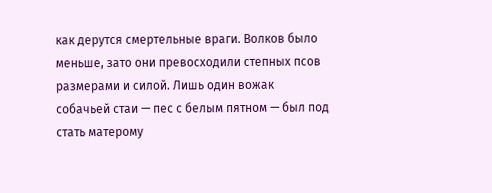как дерутся смертельные враги. Волков было меньше, зато они превосходили степных псов размерами и силой. Лишь один вожак собачьей стаи — пес с белым пятном — был под стать матерому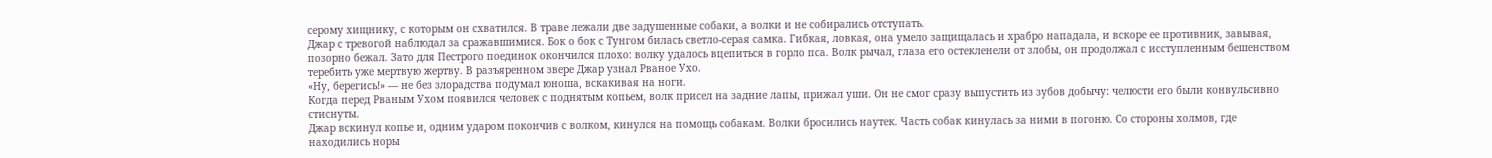серому хищнику, с которым он схватился. В траве лежали две задушенные собаки, а волки и не собирались отступать.
Джар с тревогой наблюдал за сражавшимися. Бок о бок с Тунгом билась светло-серая самка. Гибкая, ловкая, она умело защищалась и храбро нападала, и вскоре ее противник, завывая, позорно бежал. Зато для Пестрого поединок окончился плохо: волку удалось вцепиться в горло пса. Волк рычал, глаза его остекленели от злобы, он продолжал с исступленным бешенством теребить уже мертвую жертву. В разъяренном звере Джар узнал Рваное Ухо.
«Ну, берегись!» — не без злорадства подумал юноша, вскакивая на ноги.
Когда перед Рваным Ухом появился человек с поднятым копьем, волк присел на задние лапы, прижал уши. Он не смог сразу выпустить из зубов добычу: челюсти его были конвульсивно стиснуты.
Джар вскинул копье и, одним ударом покончив с волком, кинулся на помощь собакам. Волки бросились наутек. Часть собак кинулась за ними в погоню. Со стороны холмов, где находились норы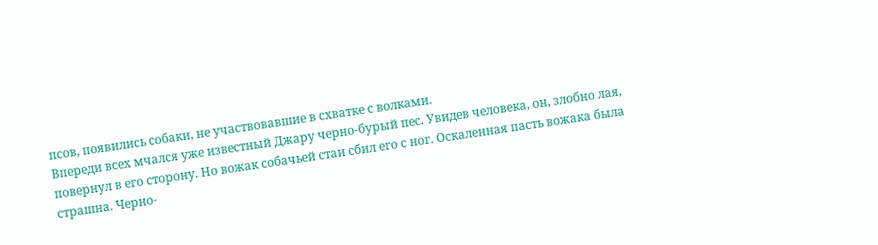псов, появились собаки, не участвовавшие в схватке с волками.
Впереди всех мчался уже известный Джару черно-бурый пес. Увидев человека, он, злобно лая, повернул в его сторону. Но вожак собачьей стаи сбил его с ног. Оскаленная пасть вожака была страшна. Черно-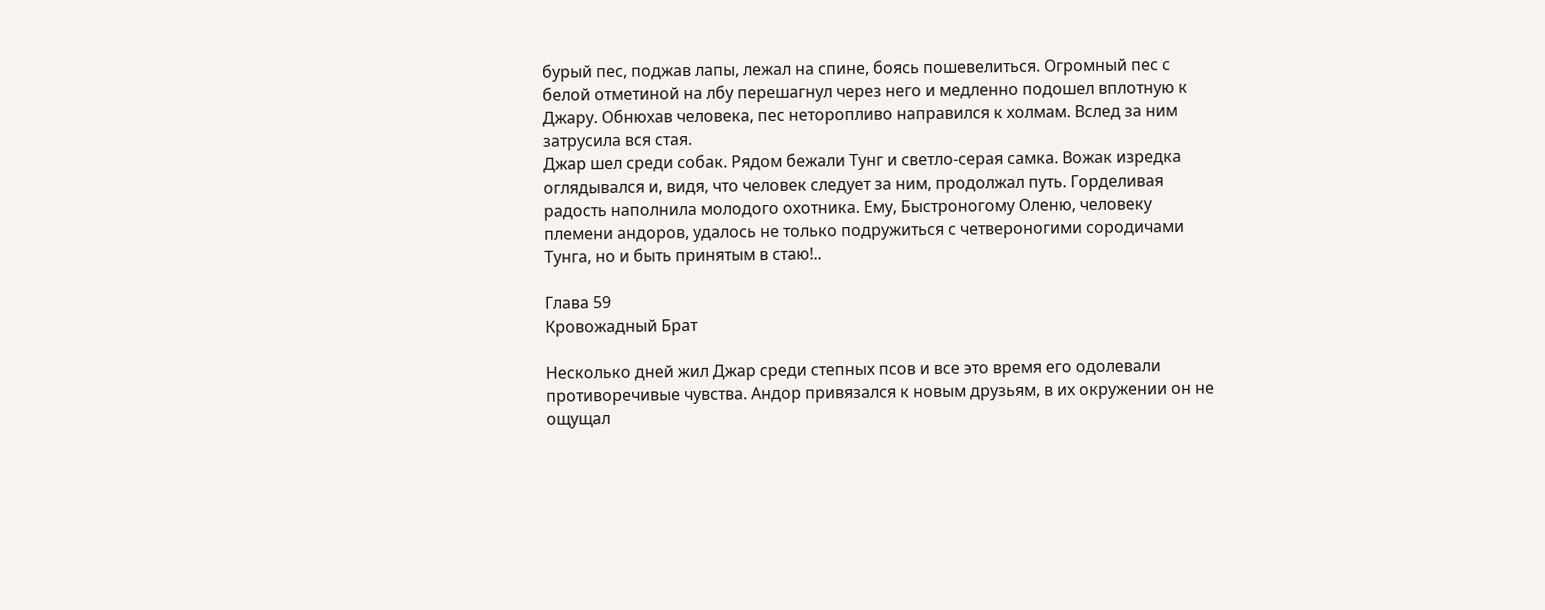бурый пес, поджав лапы, лежал на спине, боясь пошевелиться. Огромный пес с белой отметиной на лбу перешагнул через него и медленно подошел вплотную к Джару. Обнюхав человека, пес неторопливо направился к холмам. Вслед за ним затрусила вся стая.
Джар шел среди собак. Рядом бежали Тунг и светло-серая самка. Вожак изредка оглядывался и, видя, что человек следует за ним, продолжал путь. Горделивая радость наполнила молодого охотника. Ему, Быстроногому Оленю, человеку племени андоров, удалось не только подружиться с четвероногими сородичами Тунга, но и быть принятым в стаю!..

Глава 59
Кровожадный Брат

Несколько дней жил Джар среди степных псов и все это время его одолевали противоречивые чувства. Андор привязался к новым друзьям, в их окружении он не ощущал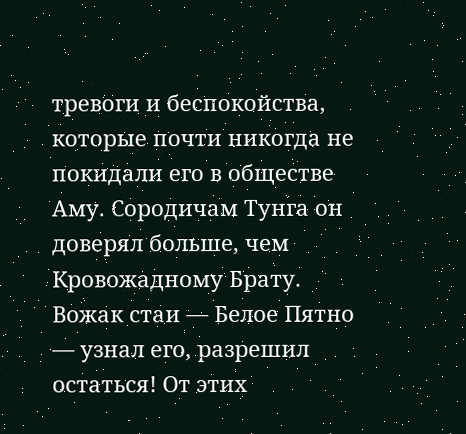тревоги и беспокойства, которые почти никогда не покидали его в обществе Аму. Сородичам Тунга он доверял больше, чем Кровожадному Брату. Вожак стаи — Белое Пятно — узнал его, разрешил остаться! От этих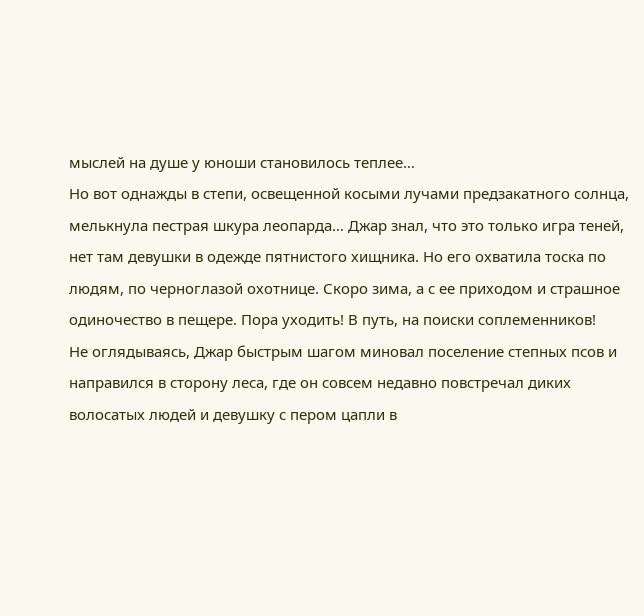мыслей на душе у юноши становилось теплее…
Но вот однажды в степи, освещенной косыми лучами предзакатного солнца, мелькнула пестрая шкура леопарда… Джар знал, что это только игра теней, нет там девушки в одежде пятнистого хищника. Но его охватила тоска по людям, по черноглазой охотнице. Скоро зима, а с ее приходом и страшное одиночество в пещере. Пора уходить! В путь, на поиски соплеменников!
Не оглядываясь, Джар быстрым шагом миновал поселение степных псов и направился в сторону леса, где он совсем недавно повстречал диких волосатых людей и девушку с пером цапли в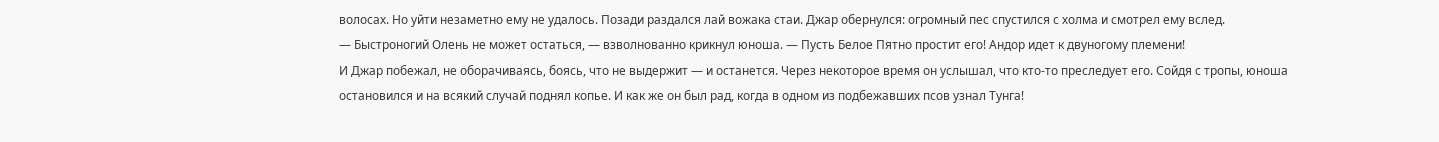волосах. Но уйти незаметно ему не удалось. Позади раздался лай вожака стаи. Джар обернулся: огромный пес спустился с холма и смотрел ему вслед.
— Быстроногий Олень не может остаться, — взволнованно крикнул юноша. — Пусть Белое Пятно простит его! Андор идет к двуногому племени!
И Джар побежал, не оборачиваясь, боясь, что не выдержит — и останется. Через некоторое время он услышал, что кто-то преследует его. Сойдя с тропы, юноша остановился и на всякий случай поднял копье. И как же он был рад, когда в одном из подбежавших псов узнал Тунга!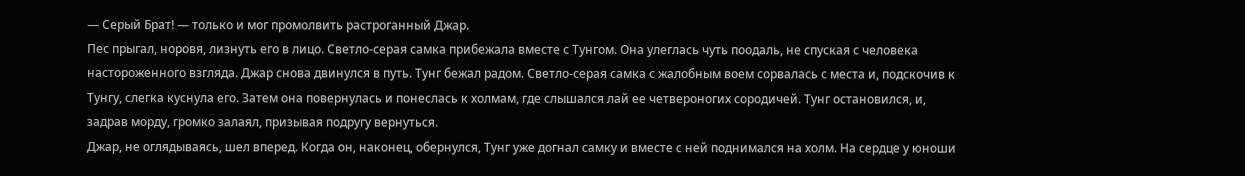— Серый Брат! — только и мог промолвить растроганный Джар.
Пес прыгал, норовя, лизнуть его в лицо. Светло-серая самка прибежала вместе с Тунгом. Она улеглась чуть поодаль, не спуская с человека настороженного взгляда. Джар снова двинулся в путь. Тунг бежал радом. Светло-серая самка с жалобным воем сорвалась с места и, подскочив к Тунгу, слегка куснула его. Затем она повернулась и понеслась к холмам, где слышался лай ее четвероногих сородичей. Тунг остановился, и, задрав морду, громко залаял, призывая подругу вернуться.
Джар, не оглядываясь, шел вперед. Когда он, наконец, обернулся, Тунг уже догнал самку и вместе с ней поднимался на холм. На сердце у юноши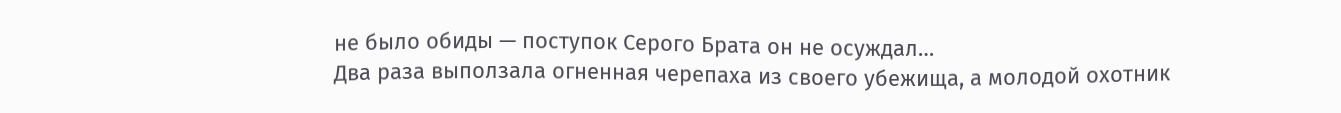не было обиды — поступок Серого Брата он не осуждал…
Два раза выползала огненная черепаха из своего убежища, а молодой охотник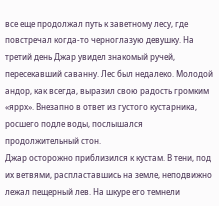все еще продолжал путь к заветному лесу, где повстречал когда-то черноглазую девушку. На третий день Джар увидел знакомый ручей, пересекавший саванну. Лес был недалеко. Молодой андор, как всегда, выразил свою радость громким «яррх». Внезапно в ответ из густого кустарника, росшего подле воды, послышался продолжительный стон.
Джар осторожно приблизился к кустам. В тени, под их ветвями, распластавшись на земле, неподвижно лежал пещерный лев. На шкуре его темнели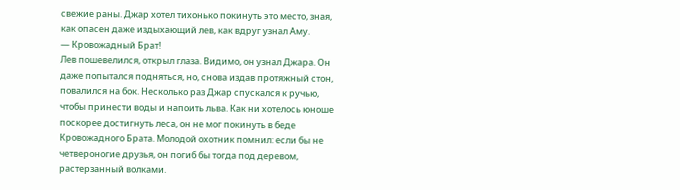свежие раны. Джар хотел тихонько покинуть это место, зная, как опасен даже издыхающий лев, как вдруг узнал Аму.
— Кровожадный Брат!
Лев пошевелился, открыл глаза. Видимо, он узнал Джара. Он даже попытался подняться, но, снова издав протяжный стон, повалился на бок. Несколько раз Джар спускался к ручью, чтобы принести воды и напоить льва. Как ни хотелось юноше поскорее достигнуть леса, он не мог покинуть в беде Кровожадного Брата. Молодой охотник помнил: если бы не четвероногие друзья, он погиб бы тогда под деревом, растерзанный волками.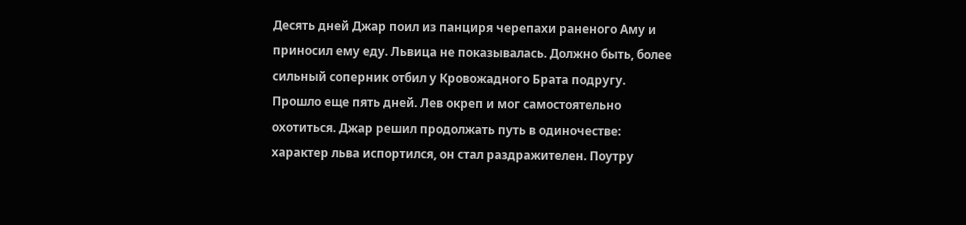Десять дней Джар поил из панциря черепахи раненого Аму и приносил ему еду. Львица не показывалась. Должно быть, более сильный соперник отбил у Кровожадного Брата подругу.
Прошло еще пять дней. Лев окреп и мог самостоятельно охотиться. Джар решил продолжать путь в одиночестве: характер льва испортился, он стал раздражителен. Поутру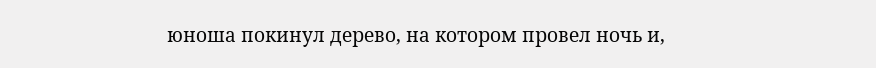юноша покинул дерево, на котором провел ночь и,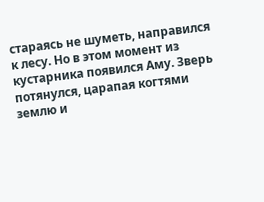стараясь не шуметь, направился к лесу. Но в этом момент из кустарника появился Аму. Зверь потянулся, царапая когтями землю и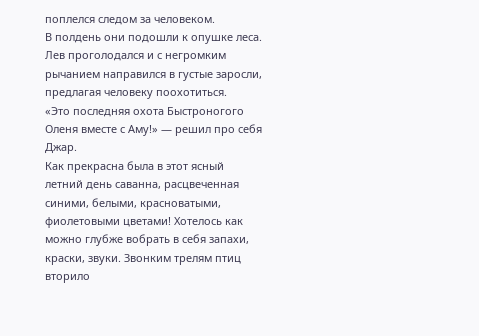поплелся следом за человеком.
В полдень они подошли к опушке леса. Лев проголодался и с негромким рычанием направился в густые заросли, предлагая человеку поохотиться.
«Это последняя охота Быстроногого Оленя вместе с Аму!» — решил про себя Джар.
Как прекрасна была в этот ясный летний день саванна, расцвеченная синими, белыми, красноватыми, фиолетовыми цветами! Хотелось как можно глубже вобрать в себя запахи, краски, звуки. Звонким трелям птиц вторило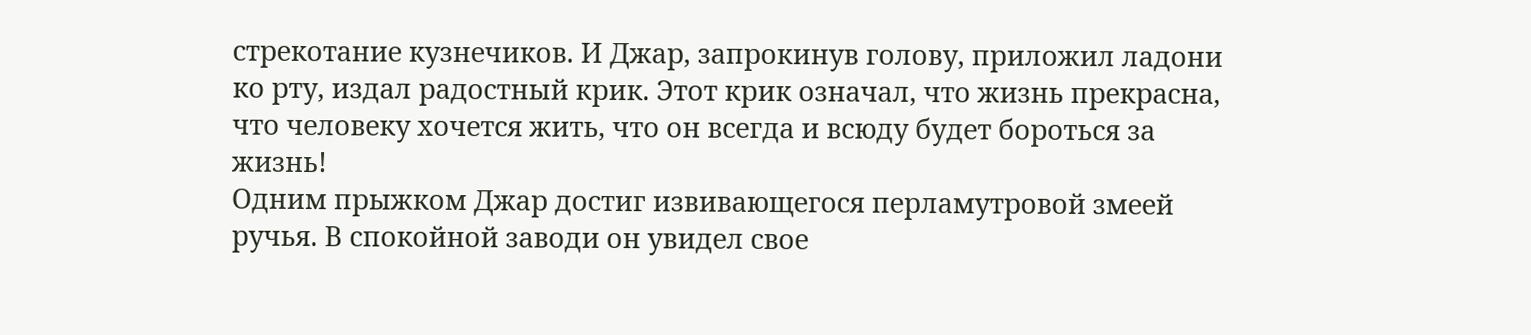стрекотание кузнечиков. И Джар, запрокинув голову, приложил ладони ко рту, издал радостный крик. Этот крик означал, что жизнь прекрасна, что человеку хочется жить, что он всегда и всюду будет бороться за жизнь!
Одним прыжком Джар достиг извивающегося перламутровой змеей ручья. В спокойной заводи он увидел свое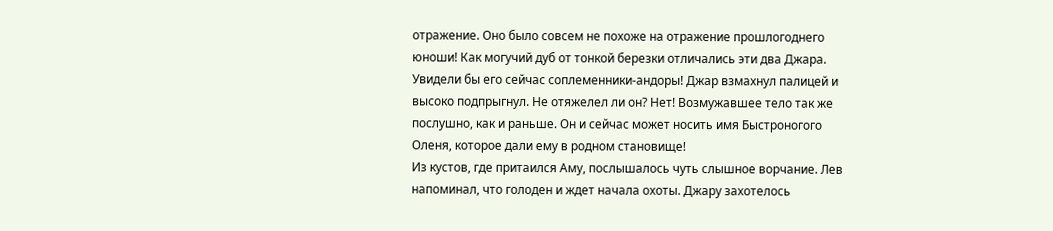отражение. Оно было совсем не похоже на отражение прошлогоднего юноши! Как могучий дуб от тонкой березки отличались эти два Джара. Увидели бы его сейчас соплеменники-андоры! Джар взмахнул палицей и высоко подпрыгнул. Не отяжелел ли он? Нет! Возмужавшее тело так же послушно, как и раньше. Он и сейчас может носить имя Быстроногого Оленя, которое дали ему в родном становище!
Из кустов, где притаился Аму, послышалось чуть слышное ворчание. Лев напоминал, что голоден и ждет начала охоты. Джару захотелось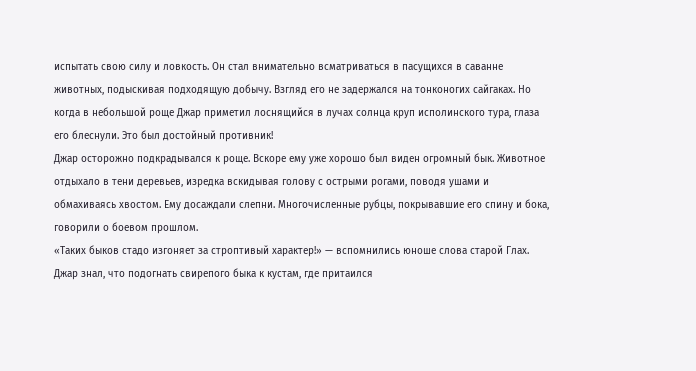испытать свою силу и ловкость. Он стал внимательно всматриваться в пасущихся в саванне животных, подыскивая подходящую добычу. Взгляд его не задержался на тонконогих сайгаках. Но когда в небольшой роще Джар приметил лоснящийся в лучах солнца круп исполинского тура, глаза его блеснули. Это был достойный противник!
Джар осторожно подкрадывался к роще. Вскоре ему уже хорошо был виден огромный бык. Животное отдыхало в тени деревьев, изредка вскидывая голову с острыми рогами, поводя ушами и обмахиваясь хвостом. Ему досаждали слепни. Многочисленные рубцы, покрывавшие его спину и бока, говорили о боевом прошлом.
«Таких быков стадо изгоняет за строптивый характер!» — вспомнились юноше слова старой Глах.
Джар знал, что подогнать свирепого быка к кустам, где притаился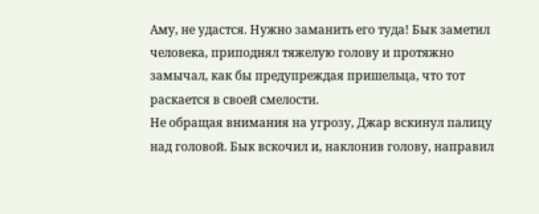Аму, не удастся. Нужно заманить его туда! Бык заметил человека, приподнял тяжелую голову и протяжно замычал, как бы предупреждая пришельца, что тот раскается в своей смелости.
Не обращая внимания на угрозу, Джар вскинул палицу над головой. Бык вскочил и, наклонив голову, направил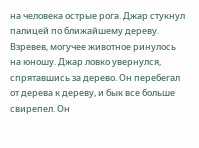на человека острые рога. Джар стукнул палицей по ближайшему дереву. Взревев, могучее животное ринулось на юношу. Джар ловко увернулся, спрятавшись за дерево. Он перебегал от дерева к дереву, и бык все больше свирепел. Он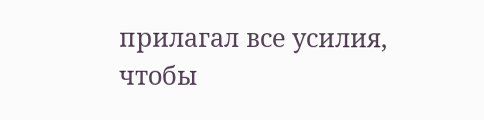прилагал все усилия, чтобы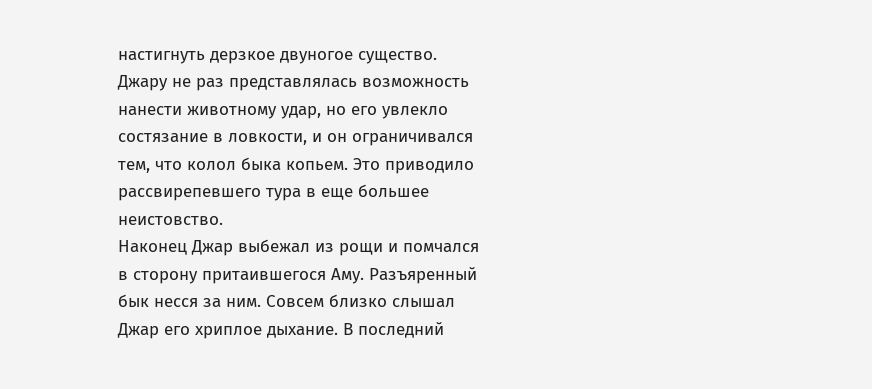настигнуть дерзкое двуногое существо. Джару не раз представлялась возможность нанести животному удар, но его увлекло состязание в ловкости, и он ограничивался тем, что колол быка копьем. Это приводило рассвирепевшего тура в еще большее неистовство.
Наконец Джар выбежал из рощи и помчался в сторону притаившегося Аму. Разъяренный бык несся за ним. Совсем близко слышал Джар его хриплое дыхание. В последний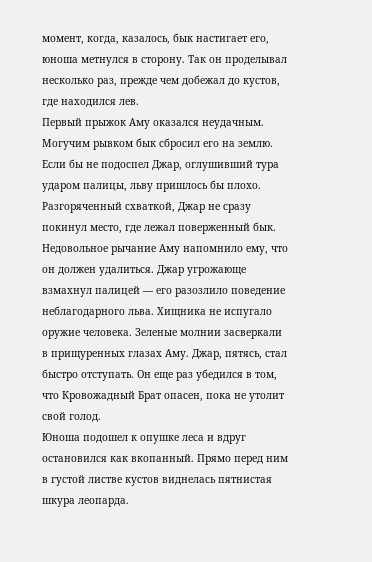момент, когда, казалось, бык настигает его, юноша метнулся в сторону. Так он проделывал несколько раз, прежде чем добежал до кустов, где находился лев.
Первый прыжок Аму оказался неудачным. Могучим рывком бык сбросил его на землю. Если бы не подоспел Джар, оглушивший тура ударом палицы, льву пришлось бы плохо.
Разгоряченный схваткой, Джар не сразу покинул место, где лежал поверженный бык. Недовольное рычание Аму напомнило ему, что он должен удалиться. Джар угрожающе взмахнул палицей — его разозлило поведение неблагодарного льва. Хищника не испугало оружие человека. Зеленые молнии засверкали в прищуренных глазах Аму. Джар, пятясь, стал быстро отступать. Он еще раз убедился в том, что Кровожадный Брат опасен, пока не утолит свой голод.
Юноша подошел к опушке леса и вдруг остановился как вкопанный. Прямо перед ним в густой листве кустов виднелась пятнистая шкура леопарда.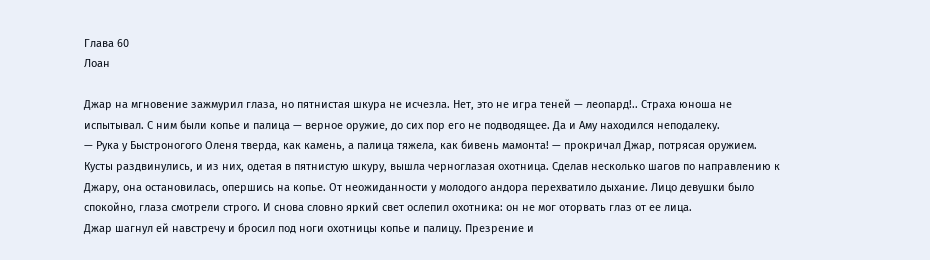Глава 60
Лоан

Джар на мгновение зажмурил глаза, но пятнистая шкура не исчезла. Нет, это не игра теней — леопард!.. Страха юноша не испытывал. С ним были копье и палица — верное оружие, до сих пор его не подводящее. Да и Аму находился неподалеку.
— Рука у Быстроногого Оленя тверда, как камень, а палица тяжела, как бивень мамонта! — прокричал Джар, потрясая оружием.
Кусты раздвинулись, и из них, одетая в пятнистую шкуру, вышла черноглазая охотница. Сделав несколько шагов по направлению к Джару, она остановилась, опершись на копье. От неожиданности у молодого андора перехватило дыхание. Лицо девушки было спокойно, глаза смотрели строго. И снова словно яркий свет ослепил охотника: он не мог оторвать глаз от ее лица.
Джар шагнул ей навстречу и бросил под ноги охотницы копье и палицу. Презрение и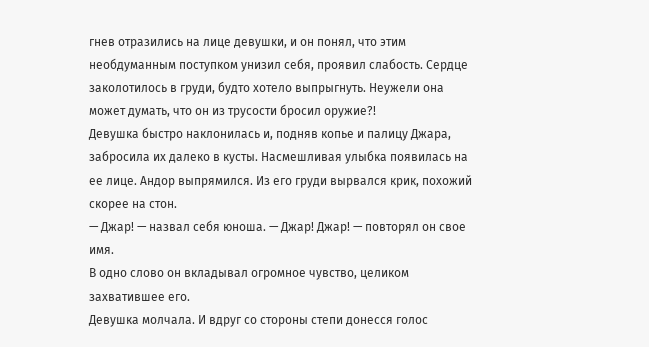гнев отразились на лице девушки, и он понял, что этим необдуманным поступком унизил себя, проявил слабость. Сердце заколотилось в груди, будто хотело выпрыгнуть. Неужели она может думать, что он из трусости бросил оружие?!
Девушка быстро наклонилась и, подняв копье и палицу Джара, забросила их далеко в кусты. Насмешливая улыбка появилась на ее лице. Андор выпрямился. Из его груди вырвался крик, похожий скорее на стон.
— Джар! — назвал себя юноша. — Джар! Джар! — повторял он свое имя.
В одно слово он вкладывал огромное чувство, целиком захватившее его.
Девушка молчала. И вдруг со стороны степи донесся голос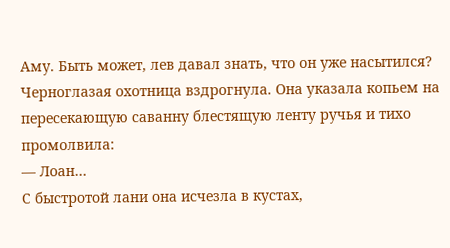Аму. Быть может, лев давал знать, что он уже насытился? Черноглазая охотница вздрогнула. Она указала копьем на пересекающую саванну блестящую ленту ручья и тихо промолвила:
— Лоан…
С быстротой лани она исчезла в кустах,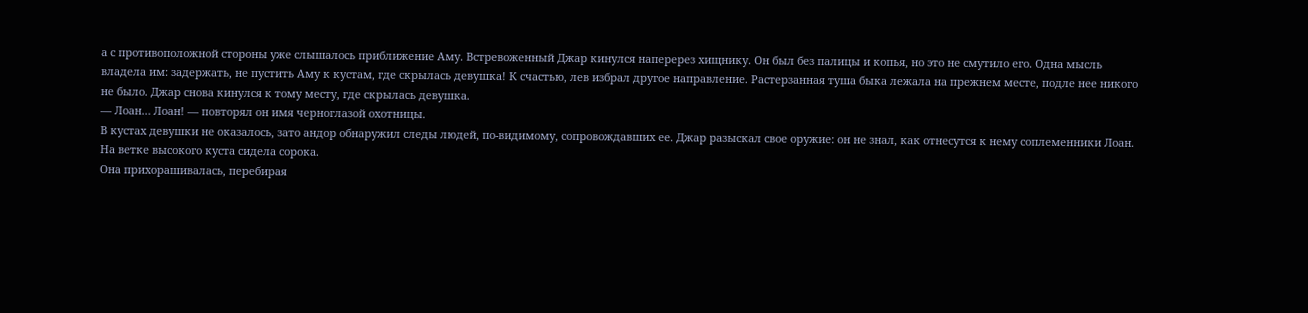а с противоположной стороны уже слышалось приближение Аму. Встревоженный Джар кинулся наперерез хищнику. Он был без палицы и копья, но это не смутило его. Одна мысль владела им: задержать, не пустить Аму к кустам, где скрылась девушка! К счастью, лев избрал другое направление. Растерзанная туша быка лежала на прежнем месте, подле нее никого не было. Джар снова кинулся к тому месту, где скрылась девушка.
— Лоан… Лоан! — повторял он имя черноглазой охотницы.
В кустах девушки не оказалось, зато андор обнаружил следы людей, по-видимому, сопровождавших ее. Джар разыскал свое оружие: он не знал, как отнесутся к нему соплеменники Лоан.
На ветке высокого куста сидела сорока.
Она прихорашивалась, перебирая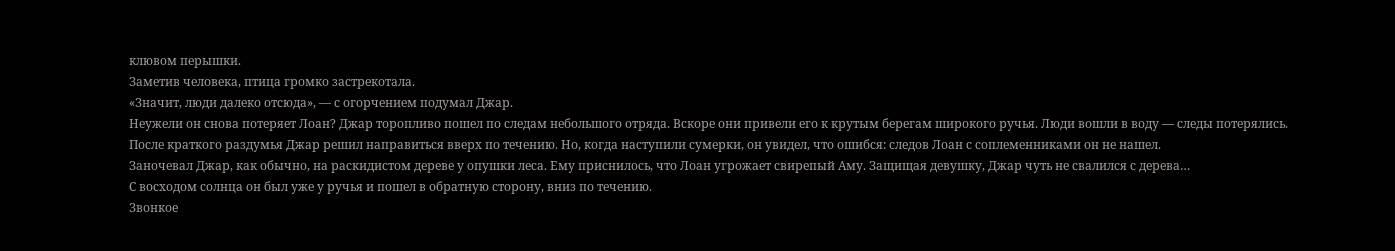клювом перышки.
Заметив человека, птица громко застрекотала.
«Значит, люди далеко отсюда», — с огорчением подумал Джар.
Неужели он снова потеряет Лоан? Джар торопливо пошел по следам небольшого отряда. Вскоре они привели его к крутым берегам широкого ручья. Люди вошли в воду — следы потерялись.
После краткого раздумья Джар решил направиться вверх по течению. Но, когда наступили сумерки, он увидел, что ошибся: следов Лоан с соплеменниками он не нашел.
Заночевал Джар, как обычно, на раскидистом дереве у опушки леса. Ему приснилось, что Лоан угрожает свирепый Аму. Защищая девушку, Джар чуть не свалился с дерева…
С восходом солнца он был уже у ручья и пошел в обратную сторону, вниз по течению.
Звонкое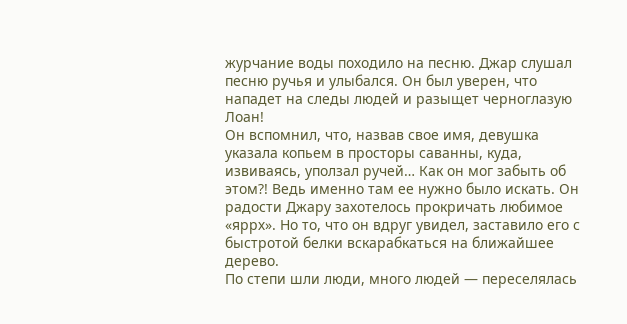журчание воды походило на песню. Джар слушал песню ручья и улыбался. Он был уверен, что нападет на следы людей и разыщет черноглазую Лоан!
Он вспомнил, что, назвав свое имя, девушка указала копьем в просторы саванны, куда, извиваясь, уползал ручей… Как он мог забыть об этом?! Ведь именно там ее нужно было искать. Он радости Джару захотелось прокричать любимое «яррх». Но то, что он вдруг увидел, заставило его с быстротой белки вскарабкаться на ближайшее дерево.
По степи шли люди, много людей — переселялась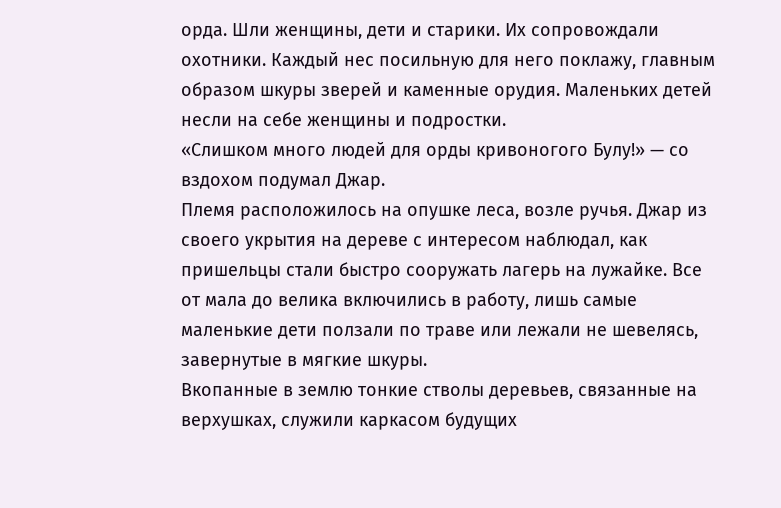орда. Шли женщины, дети и старики. Их сопровождали охотники. Каждый нес посильную для него поклажу, главным образом шкуры зверей и каменные орудия. Маленьких детей несли на себе женщины и подростки.
«Слишком много людей для орды кривоногого Булу!» — со вздохом подумал Джар.
Племя расположилось на опушке леса, возле ручья. Джар из своего укрытия на дереве с интересом наблюдал, как пришельцы стали быстро сооружать лагерь на лужайке. Все от мала до велика включились в работу, лишь самые маленькие дети ползали по траве или лежали не шевелясь, завернутые в мягкие шкуры.
Вкопанные в землю тонкие стволы деревьев, связанные на верхушках, служили каркасом будущих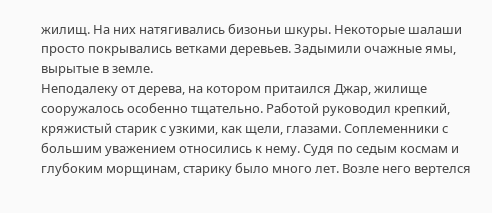жилищ. На них натягивались бизоньи шкуры. Некоторые шалаши просто покрывались ветками деревьев. Задымили очажные ямы, вырытые в земле.
Неподалеку от дерева, на котором притаился Джар, жилище сооружалось особенно тщательно. Работой руководил крепкий, кряжистый старик с узкими, как щели, глазами. Соплеменники с большим уважением относились к нему. Судя по седым космам и глубоким морщинам, старику было много лет. Возле него вертелся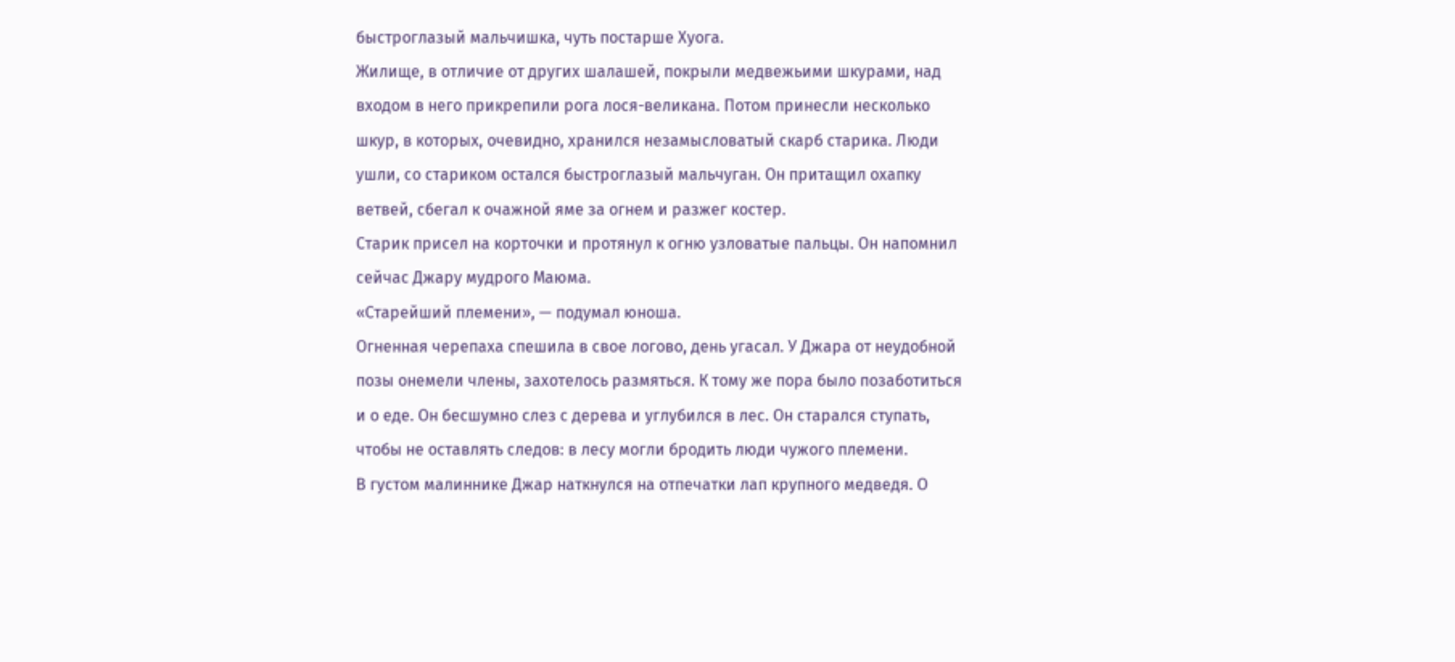быстроглазый мальчишка, чуть постарше Хуога.
Жилище, в отличие от других шалашей, покрыли медвежьими шкурами, над входом в него прикрепили рога лося-великана. Потом принесли несколько шкур, в которых, очевидно, хранился незамысловатый скарб старика. Люди ушли, со стариком остался быстроглазый мальчуган. Он притащил охапку ветвей, сбегал к очажной яме за огнем и разжег костер.
Старик присел на корточки и протянул к огню узловатые пальцы. Он напомнил сейчас Джару мудрого Маюма.
«Старейший племени», — подумал юноша.
Огненная черепаха спешила в свое логово, день угасал. У Джара от неудобной позы онемели члены, захотелось размяться. К тому же пора было позаботиться и о еде. Он бесшумно слез с дерева и углубился в лес. Он старался ступать, чтобы не оставлять следов: в лесу могли бродить люди чужого племени.
В густом малиннике Джар наткнулся на отпечатки лап крупного медведя. О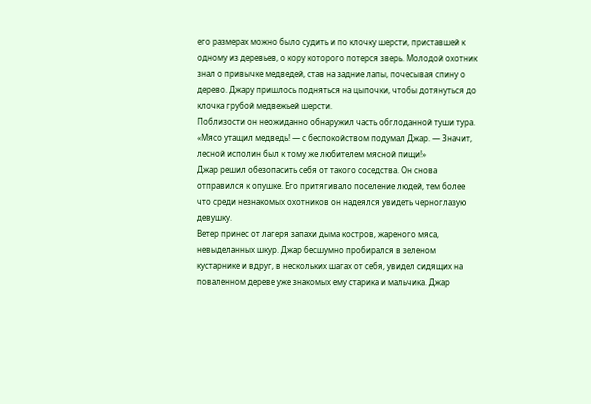его размерах можно было судить и по клочку шерсти, приставшей к одному из деревьев, о кору которого потерся зверь. Молодой охотник знал о привычке медведей, став на задние лапы, почесывая спину о дерево. Джару пришлось подняться на цыпочки, чтобы дотянуться до клочка грубой медвежьей шерсти.
Поблизости он неожиданно обнаружил часть обглоданной туши тура.
«Мясо утащил медведь! — с беспокойством подумал Джар. — Значит, лесной исполин был к тому же любителем мясной пищи!»
Джар решил обезопасить себя от такого соседства. Он снова отправился к опушке. Его притягивало поселение людей, тем более что среди незнакомых охотников он надеялся увидеть черноглазую девушку.
Ветер принес от лагеря запахи дыма костров, жареного мяса, невыделанных шкур. Джар бесшумно пробирался в зеленом кустарнике и вдруг, в нескольких шагах от себя, увидел сидящих на поваленном дереве уже знакомых ему старика и мальчика. Джар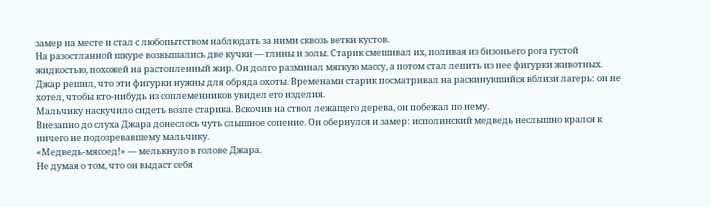замер на месте и стал с любопытством наблюдать за ними сквозь ветки кустов.
На разостланной шкуре возвышались две кучки — глины и золы. Старик смешивал их, поливая из бизоньего рога густой жидкостью, похожей на растопленный жир. Он долго разминал мягкую массу, а потом стал лепить из нее фигурки животных. Джар решил, что эти фигурки нужны для обряда охоты. Временами старик посматривал на раскинувшийся вблизи лагерь: он не хотел, чтобы кто-нибудь из соплеменников увидел его изделия.
Мальчику наскучило сидеть возле старика. Вскочив на ствол лежащего дерева, он побежал по нему.
Внезапно до слуха Джара донеслось чуть слышное сопение. Он обернулся и замер: исполинский медведь неслышно крался к ничего не подозревавшему мальчику.
«Медведь-мясоед!» — мелькнуло в голове Джара.
Не думая о том, что он выдаст себя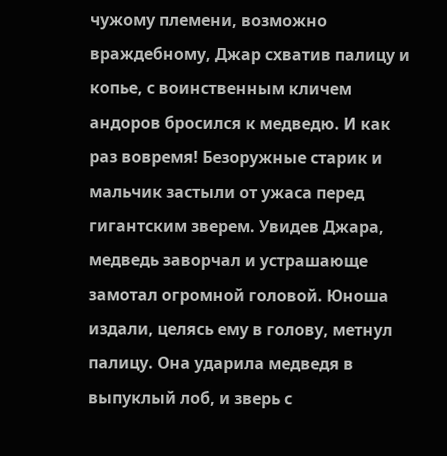чужому племени, возможно враждебному, Джар схватив палицу и копье, с воинственным кличем андоров бросился к медведю. И как раз вовремя! Безоружные старик и мальчик застыли от ужаса перед гигантским зверем. Увидев Джара, медведь заворчал и устрашающе замотал огромной головой. Юноша издали, целясь ему в голову, метнул палицу. Она ударила медведя в выпуклый лоб, и зверь с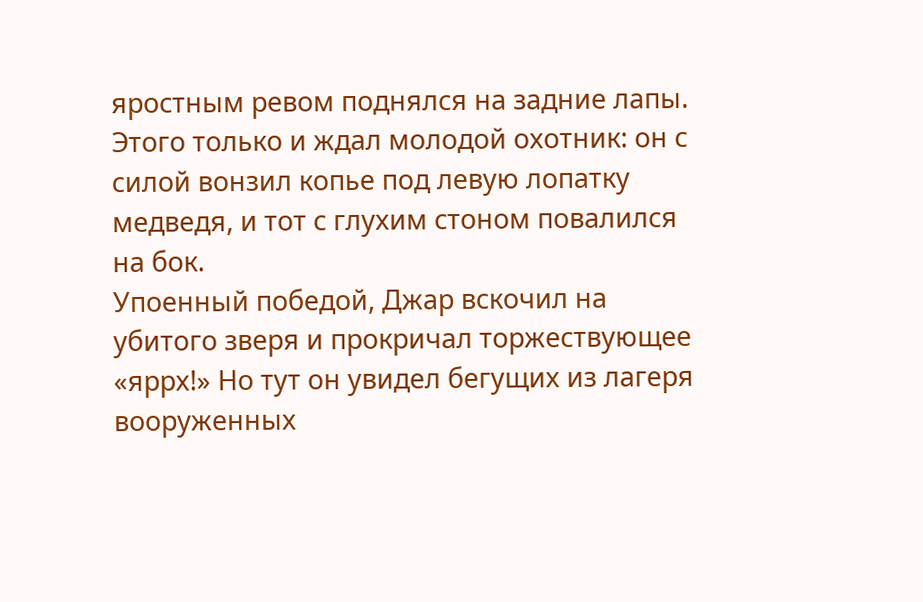яростным ревом поднялся на задние лапы. Этого только и ждал молодой охотник: он с силой вонзил копье под левую лопатку медведя, и тот с глухим стоном повалился на бок.
Упоенный победой, Джар вскочил на убитого зверя и прокричал торжествующее «яррх!» Но тут он увидел бегущих из лагеря вооруженных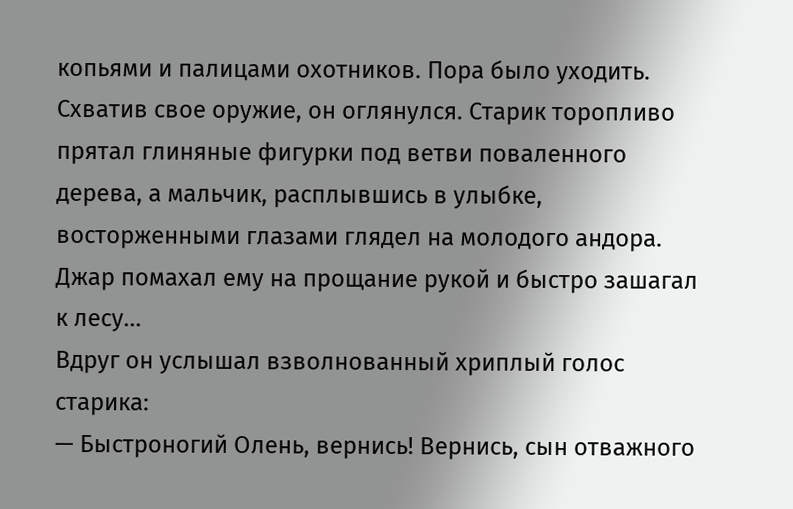копьями и палицами охотников. Пора было уходить. Схватив свое оружие, он оглянулся. Старик торопливо прятал глиняные фигурки под ветви поваленного дерева, а мальчик, расплывшись в улыбке, восторженными глазами глядел на молодого андора. Джар помахал ему на прощание рукой и быстро зашагал к лесу…
Вдруг он услышал взволнованный хриплый голос старика:
— Быстроногий Олень, вернись! Вернись, сын отважного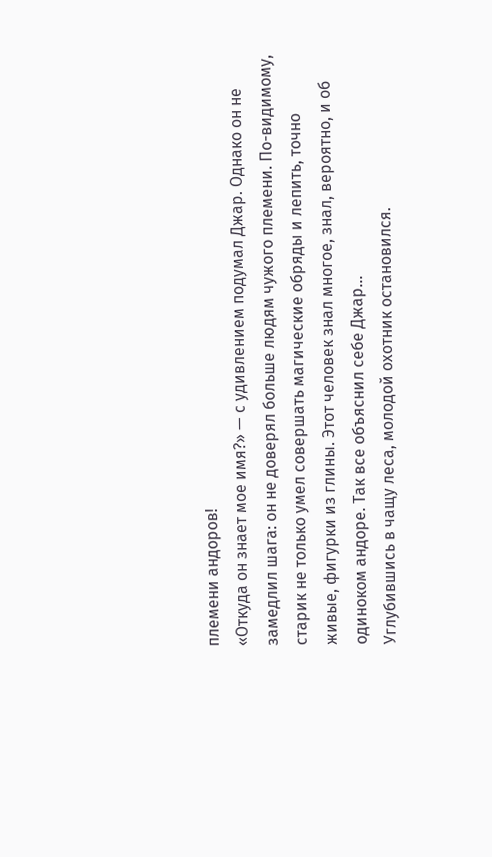племени андоров!
«Откуда он знает мое имя?» — с удивлением подумал Джар. Однако он не замедлил шага: он не доверял больше людям чужого племени. По-видимому, старик не только умел совершать магические обряды и лепить, точно живые, фигурки из глины. Этот человек знал многое, знал, вероятно, и об одиноком андоре. Так все объяснил себе Джар…
Углубившись в чащу леса, молодой охотник остановился.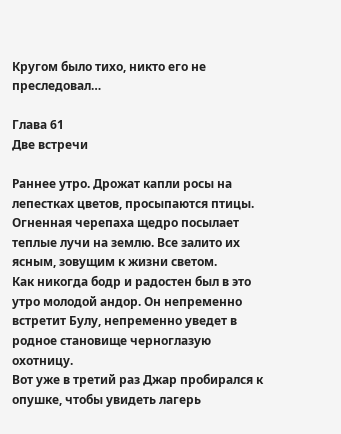Кругом было тихо, никто его не преследовал…

Глава 61
Две встречи

Раннее утро. Дрожат капли росы на лепестках цветов, просыпаются птицы. Огненная черепаха щедро посылает теплые лучи на землю. Все залито их ясным, зовущим к жизни светом.
Как никогда бодр и радостен был в это утро молодой андор. Он непременно встретит Булу, непременно уведет в родное становище черноглазую охотницу.
Вот уже в третий раз Джар пробирался к опушке, чтобы увидеть лагерь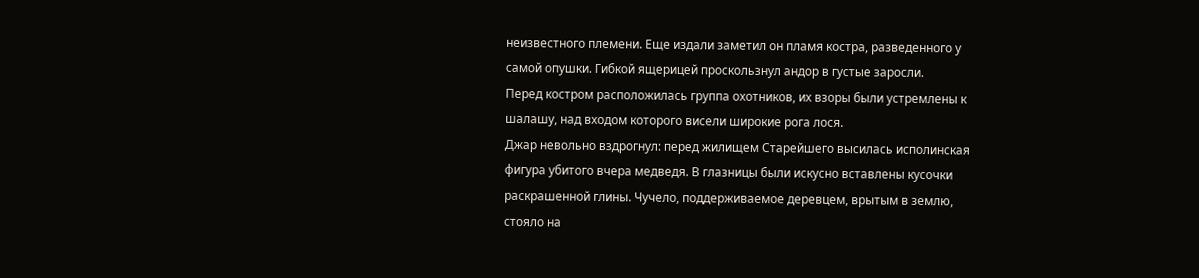неизвестного племени. Еще издали заметил он пламя костра, разведенного у самой опушки. Гибкой ящерицей проскользнул андор в густые заросли.
Перед костром расположилась группа охотников, их взоры были устремлены к шалашу, над входом которого висели широкие рога лося.
Джар невольно вздрогнул: перед жилищем Старейшего высилась исполинская фигура убитого вчера медведя. В глазницы были искусно вставлены кусочки раскрашенной глины. Чучело, поддерживаемое деревцем, врытым в землю, стояло на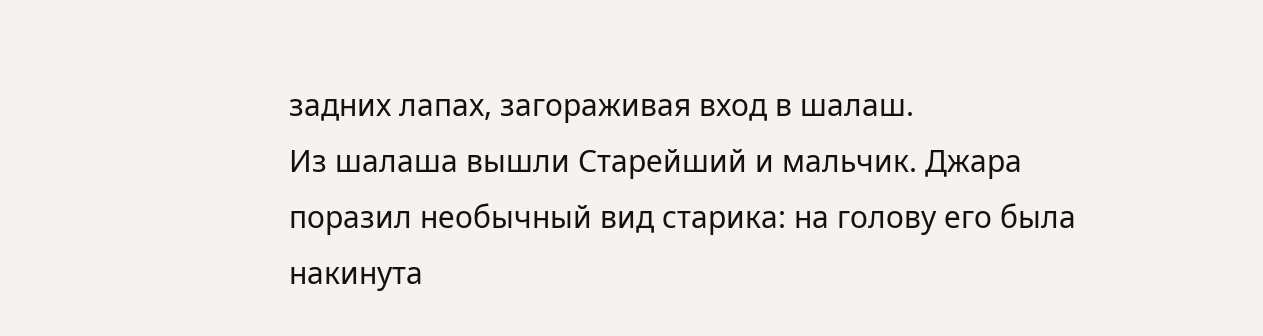задних лапах, загораживая вход в шалаш.
Из шалаша вышли Старейший и мальчик. Джара поразил необычный вид старика: на голову его была накинута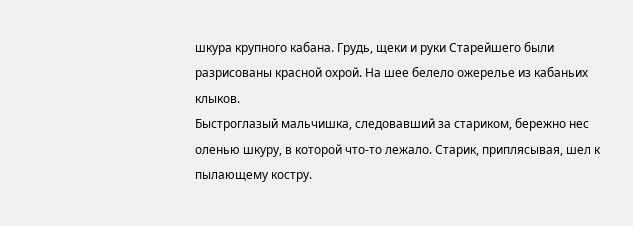шкура крупного кабана. Грудь, щеки и руки Старейшего были разрисованы красной охрой. На шее белело ожерелье из кабаньих клыков.
Быстроглазый мальчишка, следовавший за стариком, бережно нес оленью шкуру, в которой что-то лежало. Старик, приплясывая, шел к пылающему костру.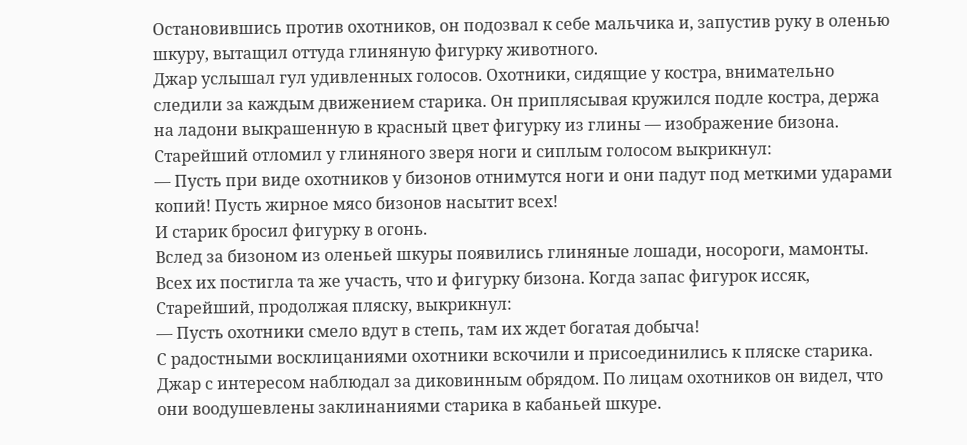Остановившись против охотников, он подозвал к себе мальчика и, запустив руку в оленью шкуру, вытащил оттуда глиняную фигурку животного.
Джар услышал гул удивленных голосов. Охотники, сидящие у костра, внимательно следили за каждым движением старика. Он приплясывая кружился подле костра, держа на ладони выкрашенную в красный цвет фигурку из глины — изображение бизона. Старейший отломил у глиняного зверя ноги и сиплым голосом выкрикнул:
— Пусть при виде охотников у бизонов отнимутся ноги и они падут под меткими ударами копий! Пусть жирное мясо бизонов насытит всех!
И старик бросил фигурку в огонь.
Вслед за бизоном из оленьей шкуры появились глиняные лошади, носороги, мамонты. Всех их постигла та же участь, что и фигурку бизона. Когда запас фигурок иссяк, Старейший, продолжая пляску, выкрикнул:
— Пусть охотники смело вдут в степь, там их ждет богатая добыча!
С радостными восклицаниями охотники вскочили и присоединились к пляске старика.
Джар с интересом наблюдал за диковинным обрядом. По лицам охотников он видел, что они воодушевлены заклинаниями старика в кабаньей шкуре.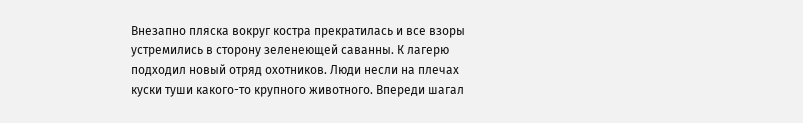Внезапно пляска вокруг костра прекратилась и все взоры устремились в сторону зеленеющей саванны. К лагерю подходил новый отряд охотников. Люди несли на плечах куски туши какого-то крупного животного. Впереди шагал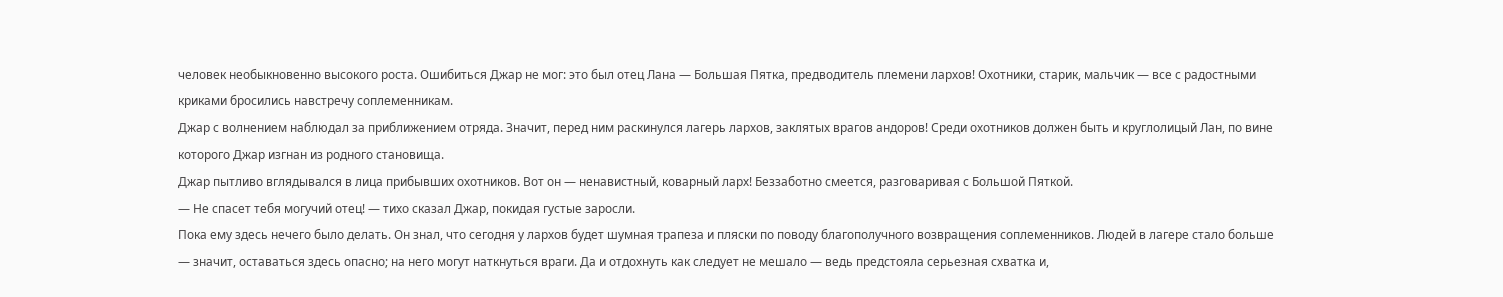человек необыкновенно высокого роста. Ошибиться Джар не мог: это был отец Лана — Большая Пятка, предводитель племени лархов! Охотники, старик, мальчик — все с радостными криками бросились навстречу соплеменникам.
Джар с волнением наблюдал за приближением отряда. Значит, перед ним раскинулся лагерь лархов, заклятых врагов андоров! Среди охотников должен быть и круглолицый Лан, по вине которого Джар изгнан из родного становища.
Джар пытливо вглядывался в лица прибывших охотников. Вот он — ненавистный, коварный ларх! Беззаботно смеется, разговаривая с Большой Пяткой.
— Не спасет тебя могучий отец! — тихо сказал Джар, покидая густые заросли.
Пока ему здесь нечего было делать. Он знал, что сегодня у лархов будет шумная трапеза и пляски по поводу благополучного возвращения соплеменников. Людей в лагере стало больше — значит, оставаться здесь опасно; на него могут наткнуться враги. Да и отдохнуть как следует не мешало — ведь предстояла серьезная схватка и,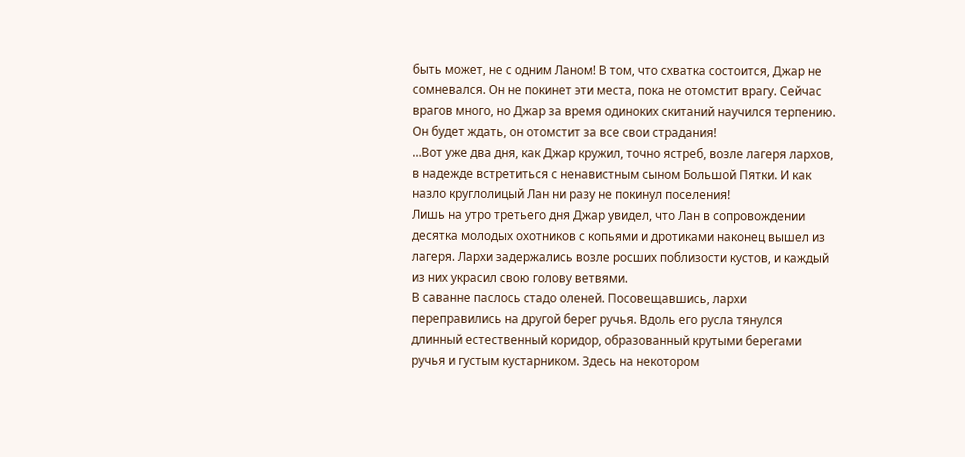быть может, не с одним Ланом! В том, что схватка состоится, Джар не сомневался. Он не покинет эти места, пока не отомстит врагу. Сейчас врагов много, но Джар за время одиноких скитаний научился терпению. Он будет ждать, он отомстит за все свои страдания!
…Вот уже два дня, как Джар кружил, точно ястреб, возле лагеря лархов, в надежде встретиться с ненавистным сыном Большой Пятки. И как назло круглолицый Лан ни разу не покинул поселения!
Лишь на утро третьего дня Джар увидел, что Лан в сопровождении десятка молодых охотников с копьями и дротиками наконец вышел из лагеря. Лархи задержались возле росших поблизости кустов, и каждый из них украсил свою голову ветвями.
В саванне паслось стадо оленей. Посовещавшись, лархи переправились на другой берег ручья. Вдоль его русла тянулся длинный естественный коридор, образованный крутыми берегами ручья и густым кустарником. Здесь на некотором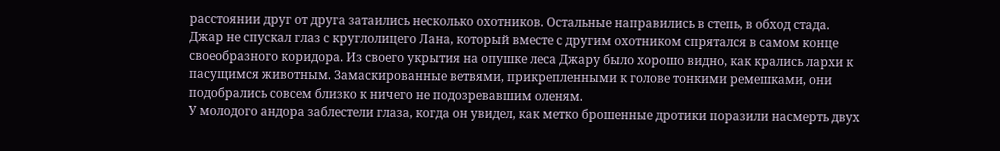расстоянии друг от друга затаились несколько охотников. Остальные направились в степь, в обход стада.
Джар не спускал глаз с круглолицего Лана, который вместе с другим охотником спрятался в самом конце своеобразного коридора. Из своего укрытия на опушке леса Джару было хорошо видно, как крались лархи к пасущимся животным. Замаскированные ветвями, прикрепленными к голове тонкими ремешками, они подобрались совсем близко к ничего не подозревавшим оленям.
У молодого андора заблестели глаза, когда он увидел, как метко брошенные дротики поразили насмерть двух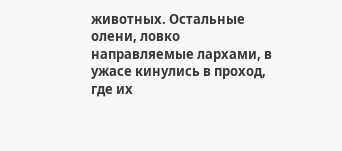животных. Остальные олени, ловко направляемые лархами, в ужасе кинулись в проход, где их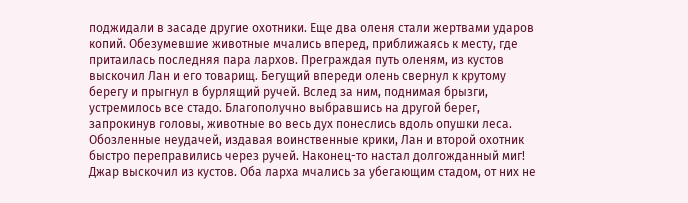поджидали в засаде другие охотники. Еще два оленя стали жертвами ударов копий. Обезумевшие животные мчались вперед, приближаясь к месту, где притаилась последняя пара лархов. Преграждая путь оленям, из кустов выскочил Лан и его товарищ. Бегущий впереди олень свернул к крутому берегу и прыгнул в бурлящий ручей. Вслед за ним, поднимая брызги, устремилось все стадо. Благополучно выбравшись на другой берег, запрокинув головы, животные во весь дух понеслись вдоль опушки леса.
Обозленные неудачей, издавая воинственные крики, Лан и второй охотник быстро переправились через ручей. Наконец-то настал долгожданный миг! Джар выскочил из кустов. Оба ларха мчались за убегающим стадом, от них не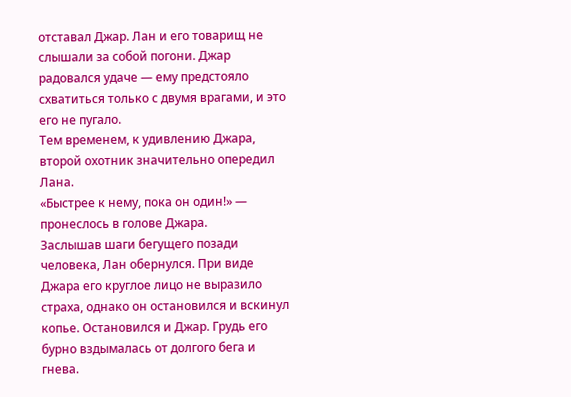отставал Джар. Лан и его товарищ не слышали за собой погони. Джар радовался удаче — ему предстояло схватиться только с двумя врагами, и это его не пугало.
Тем временем, к удивлению Джара, второй охотник значительно опередил Лана.
«Быстрее к нему, пока он один!» — пронеслось в голове Джара.
Заслышав шаги бегущего позади человека, Лан обернулся. При виде Джара его круглое лицо не выразило страха, однако он остановился и вскинул копье. Остановился и Джар. Грудь его бурно вздымалась от долгого бега и гнева.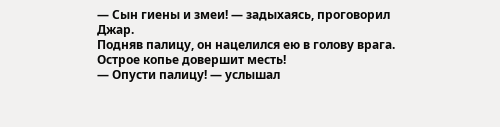— Сын гиены и змеи! — задыхаясь, проговорил Джар.
Подняв палицу, он нацелился ею в голову врага. Острое копье довершит месть!
— Опусти палицу! — услышал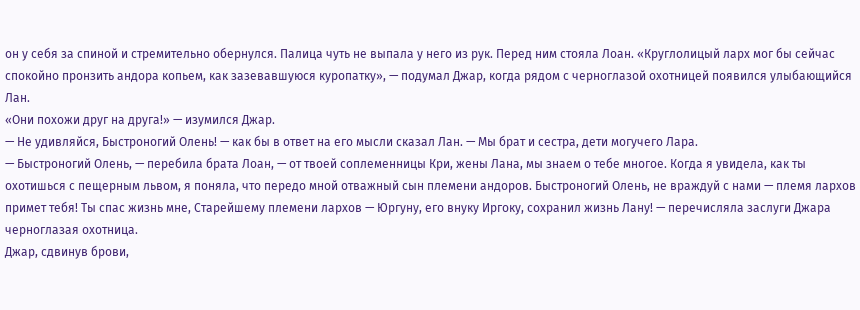он у себя за спиной и стремительно обернулся. Палица чуть не выпала у него из рук. Перед ним стояла Лоан. «Круглолицый ларх мог бы сейчас спокойно пронзить андора копьем, как зазевавшуюся куропатку», — подумал Джар, когда рядом с черноглазой охотницей появился улыбающийся Лан.
«Они похожи друг на друга!» — изумился Джар.
— Не удивляйся, Быстроногий Олень! — как бы в ответ на его мысли сказал Лан. — Мы брат и сестра, дети могучего Лара.
— Быстроногий Олень, — перебила брата Лоан, — от твоей соплеменницы Кри, жены Лана, мы знаем о тебе многое. Когда я увидела, как ты охотишься с пещерным львом, я поняла, что передо мной отважный сын племени андоров. Быстроногий Олень, не враждуй с нами — племя лархов примет тебя! Ты спас жизнь мне, Старейшему племени лархов — Юргуну, его внуку Иргоку, сохранил жизнь Лану! — перечисляла заслуги Джара черноглазая охотница.
Джар, сдвинув брови,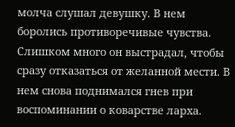молча слушал девушку. В нем боролись противоречивые чувства. Слишком много он выстрадал, чтобы сразу отказаться от желанной мести. В нем снова поднимался гнев при воспоминании о коварстве ларха.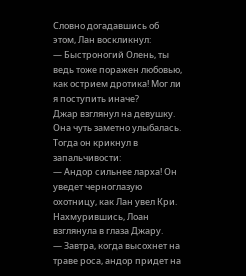Словно догадавшись об этом, Лан воскликнул:
— Быстроногий Олень, ты ведь тоже поражен любовью, как острием дротика! Мог ли я поступить иначе?
Джар взглянул на девушку. Она чуть заметно улыбалась. Тогда он крикнул в запальчивости:
— Андор сильнее ларха! Он уведет черноглазую охотницу, как Лан увел Кри.
Нахмурившись, Лоан взглянула в глаза Джару.
— Завтра, когда высохнет на траве роса, андор придет на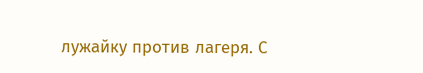лужайку против лагеря. С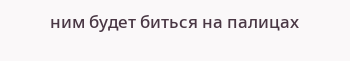ним будет биться на палицах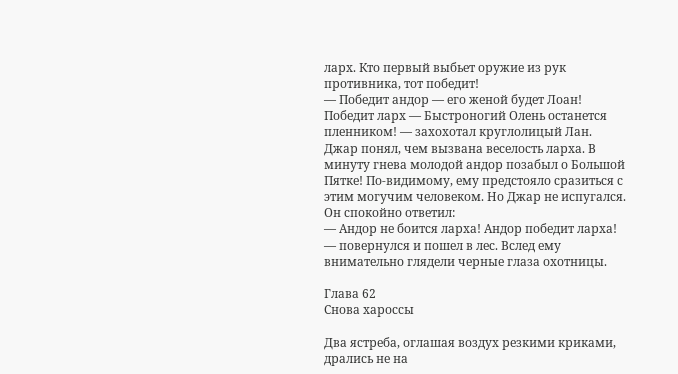ларх. Кто первый выбьет оружие из рук противника, тот победит!
— Победит андор — его женой будет Лоан! Победит ларх — Быстроногий Олень останется пленником! — захохотал круглолицый Лан.
Джар понял, чем вызвана веселость ларха. В минуту гнева молодой андор позабыл о Большой Пятке! По-видимому, ему предстояло сразиться с этим могучим человеком. Но Джар не испугался. Он спокойно ответил:
— Андор не боится ларха! Андор победит ларха! — повернулся и пошел в лес. Вслед ему внимательно глядели черные глаза охотницы.

Глава 62
Снова хароссы

Два ястреба, оглашая воздух резкими криками, дрались не на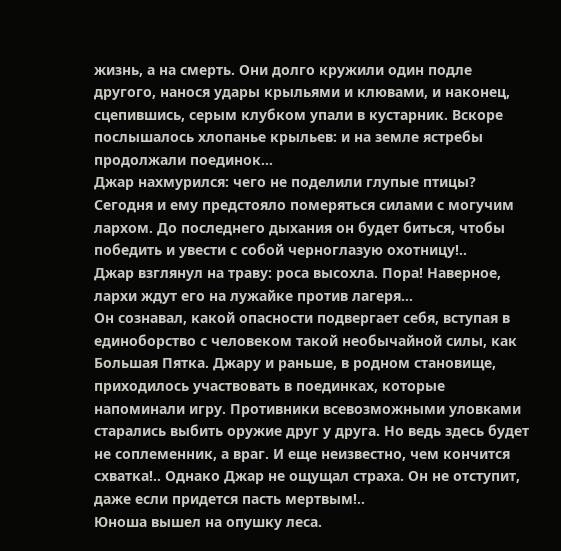жизнь, а на смерть. Они долго кружили один подле другого, нанося удары крыльями и клювами, и наконец, сцепившись, серым клубком упали в кустарник. Вскоре послышалось хлопанье крыльев: и на земле ястребы продолжали поединок…
Джар нахмурился: чего не поделили глупые птицы? Сегодня и ему предстояло померяться силами с могучим лархом. До последнего дыхания он будет биться, чтобы победить и увести с собой черноглазую охотницу!..
Джар взглянул на траву: роса высохла. Пора! Наверное, лархи ждут его на лужайке против лагеря…
Он сознавал, какой опасности подвергает себя, вступая в единоборство с человеком такой необычайной силы, как Большая Пятка. Джару и раньше, в родном становище, приходилось участвовать в поединках, которые напоминали игру. Противники всевозможными уловками старались выбить оружие друг у друга. Но ведь здесь будет не соплеменник, а враг. И еще неизвестно, чем кончится схватка!.. Однако Джар не ощущал страха. Он не отступит, даже если придется пасть мертвым!..
Юноша вышел на опушку леса.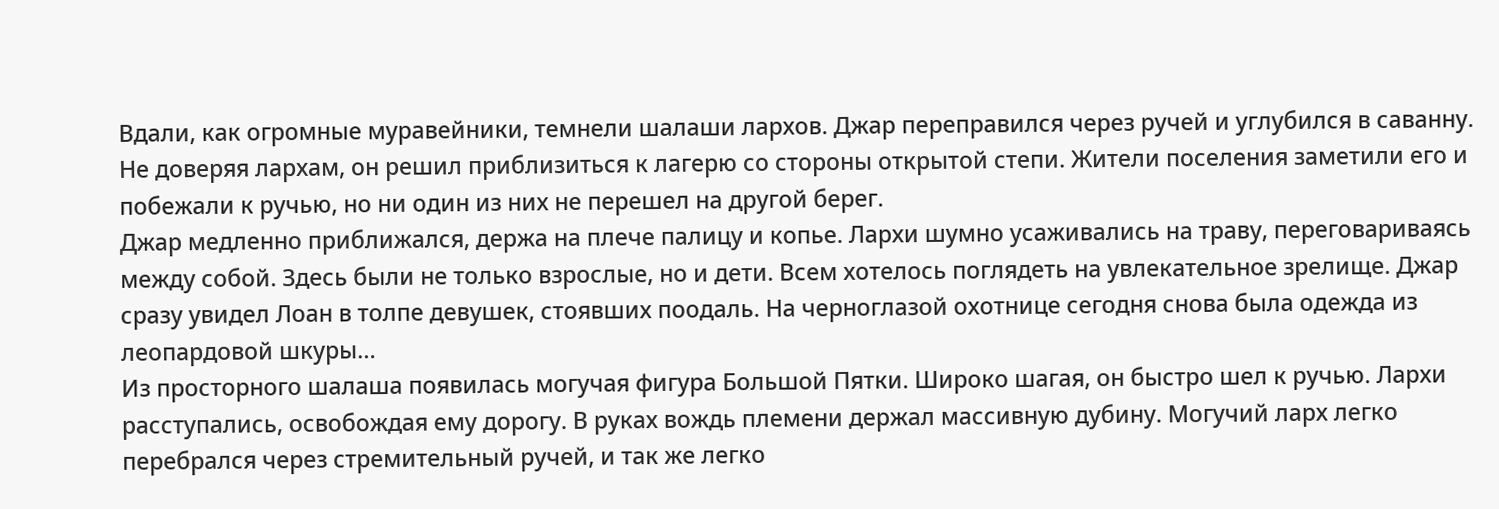Вдали, как огромные муравейники, темнели шалаши лархов. Джар переправился через ручей и углубился в саванну. Не доверяя лархам, он решил приблизиться к лагерю со стороны открытой степи. Жители поселения заметили его и побежали к ручью, но ни один из них не перешел на другой берег.
Джар медленно приближался, держа на плече палицу и копье. Лархи шумно усаживались на траву, переговариваясь между собой. Здесь были не только взрослые, но и дети. Всем хотелось поглядеть на увлекательное зрелище. Джар сразу увидел Лоан в толпе девушек, стоявших поодаль. На черноглазой охотнице сегодня снова была одежда из леопардовой шкуры…
Из просторного шалаша появилась могучая фигура Большой Пятки. Широко шагая, он быстро шел к ручью. Лархи расступались, освобождая ему дорогу. В руках вождь племени держал массивную дубину. Могучий ларх легко перебрался через стремительный ручей, и так же легко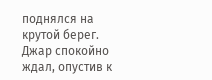поднялся на крутой берег.
Джар спокойно ждал, опустив к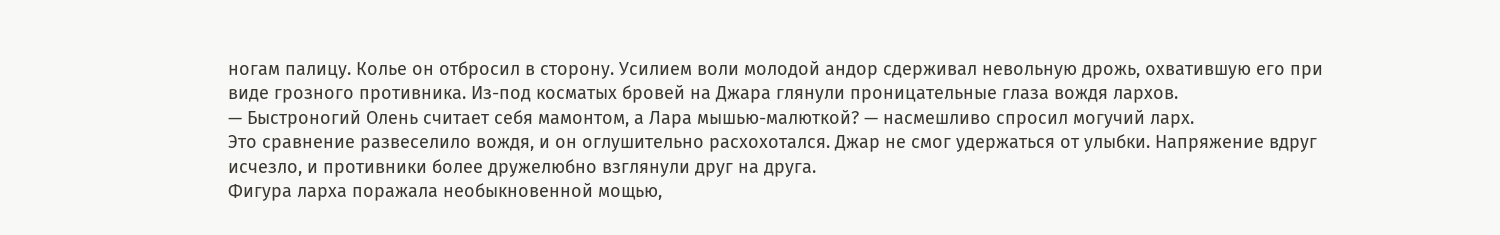ногам палицу. Колье он отбросил в сторону. Усилием воли молодой андор сдерживал невольную дрожь, охватившую его при виде грозного противника. Из-под косматых бровей на Джара глянули проницательные глаза вождя лархов.
— Быстроногий Олень считает себя мамонтом, а Лара мышью-малюткой? — насмешливо спросил могучий ларх.
Это сравнение развеселило вождя, и он оглушительно расхохотался. Джар не смог удержаться от улыбки. Напряжение вдруг исчезло, и противники более дружелюбно взглянули друг на друга.
Фигура ларха поражала необыкновенной мощью,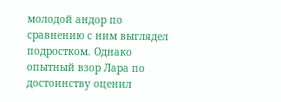молодой андор по сравнению с ним выглядел подростком. Однако опытный взор Лара по достоинству оценил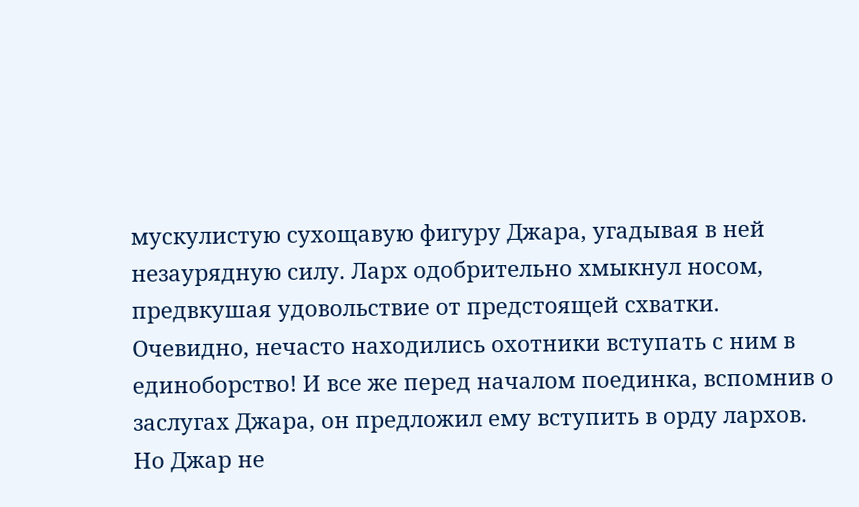мускулистую сухощавую фигуру Джара, угадывая в ней незаурядную силу. Ларх одобрительно хмыкнул носом, предвкушая удовольствие от предстоящей схватки. Очевидно, нечасто находились охотники вступать с ним в единоборство! И все же перед началом поединка, вспомнив о заслугах Джара, он предложил ему вступить в орду лархов. Но Джар не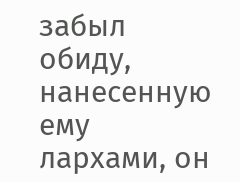забыл обиду, нанесенную ему лархами, он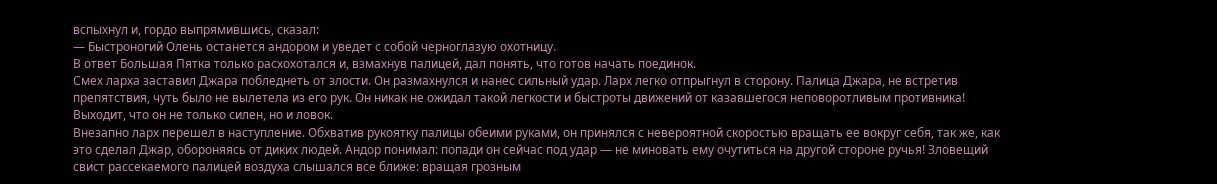вспыхнул и, гордо выпрямившись, сказал:
— Быстроногий Олень останется андором и уведет с собой черноглазую охотницу.
В ответ Большая Пятка только расхохотался и, взмахнув палицей, дал понять, что готов начать поединок.
Смех ларха заставил Джара побледнеть от злости. Он размахнулся и нанес сильный удар. Ларх легко отпрыгнул в сторону. Палица Джара, не встретив препятствия, чуть было не вылетела из его рук. Он никак не ожидал такой легкости и быстроты движений от казавшегося неповоротливым противника! Выходит, что он не только силен, но и ловок.
Внезапно ларх перешел в наступление. Обхватив рукоятку палицы обеими руками, он принялся с невероятной скоростью вращать ее вокруг себя, так же, как это сделал Джар, обороняясь от диких людей. Андор понимал: попади он сейчас под удар — не миновать ему очутиться на другой стороне ручья! Зловещий свист рассекаемого палицей воздуха слышался все ближе: вращая грозным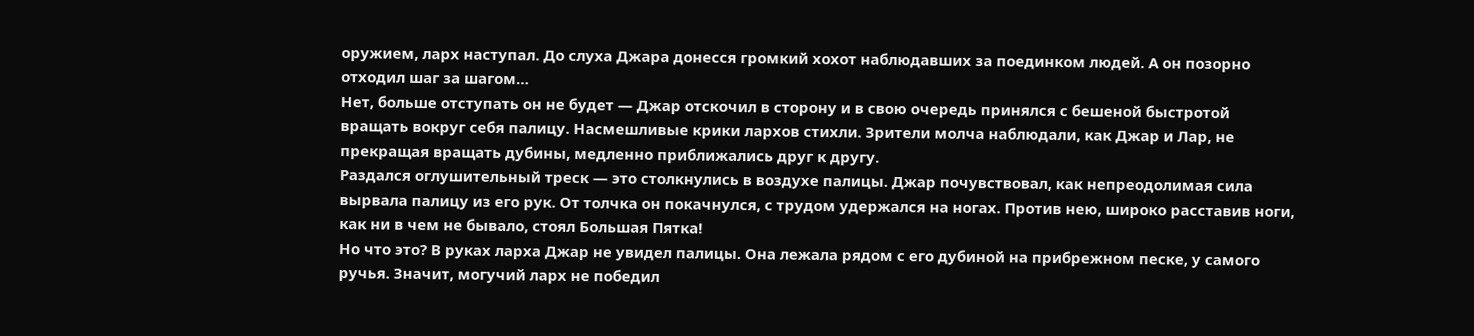оружием, ларх наступал. До слуха Джара донесся громкий хохот наблюдавших за поединком людей. А он позорно отходил шаг за шагом…
Нет, больше отступать он не будет — Джар отскочил в сторону и в свою очередь принялся с бешеной быстротой вращать вокруг себя палицу. Насмешливые крики лархов стихли. Зрители молча наблюдали, как Джар и Лар, не прекращая вращать дубины, медленно приближались друг к другу.
Раздался оглушительный треск — это столкнулись в воздухе палицы. Джар почувствовал, как непреодолимая сила вырвала палицу из его рук. От толчка он покачнулся, с трудом удержался на ногах. Против нею, широко расставив ноги, как ни в чем не бывало, стоял Большая Пятка!
Но что это? В руках ларха Джар не увидел палицы. Она лежала рядом с его дубиной на прибрежном песке, у самого ручья. Значит, могучий ларх не победил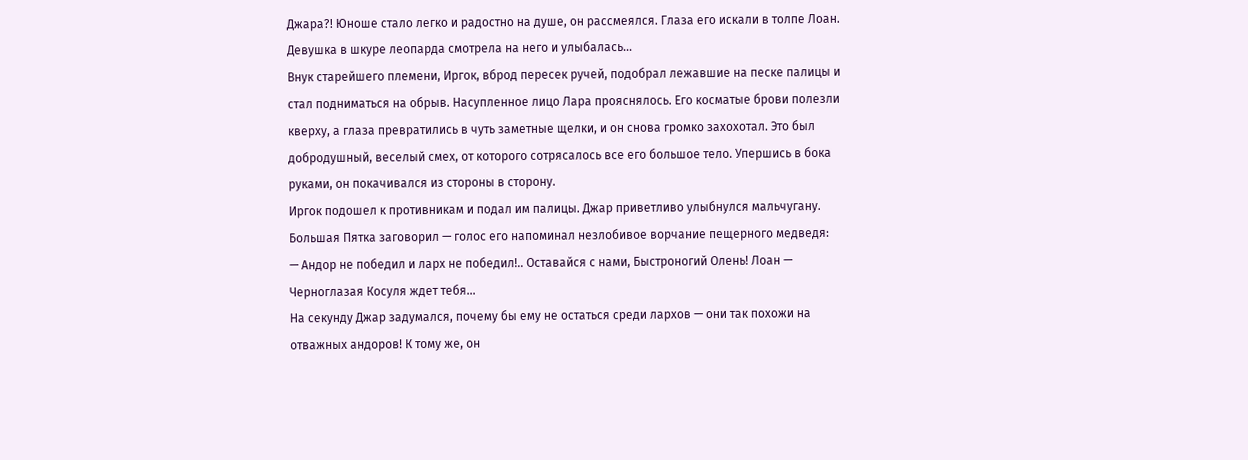Джара?! Юноше стало легко и радостно на душе, он рассмеялся. Глаза его искали в толпе Лоан. Девушка в шкуре леопарда смотрела на него и улыбалась…
Внук старейшего племени, Иргок, вброд пересек ручей, подобрал лежавшие на песке палицы и стал подниматься на обрыв. Насупленное лицо Лара прояснялось. Его косматые брови полезли кверху, а глаза превратились в чуть заметные щелки, и он снова громко захохотал. Это был добродушный, веселый смех, от которого сотрясалось все его большое тело. Упершись в бока руками, он покачивался из стороны в сторону.
Иргок подошел к противникам и подал им палицы. Джар приветливо улыбнулся мальчугану. Большая Пятка заговорил — голос его напоминал незлобивое ворчание пещерного медведя:
— Андор не победил и ларх не победил!.. Оставайся с нами, Быстроногий Олень! Лоан — Черноглазая Косуля ждет тебя…
На секунду Джар задумался, почему бы ему не остаться среди лархов — они так похожи на отважных андоров! К тому же, он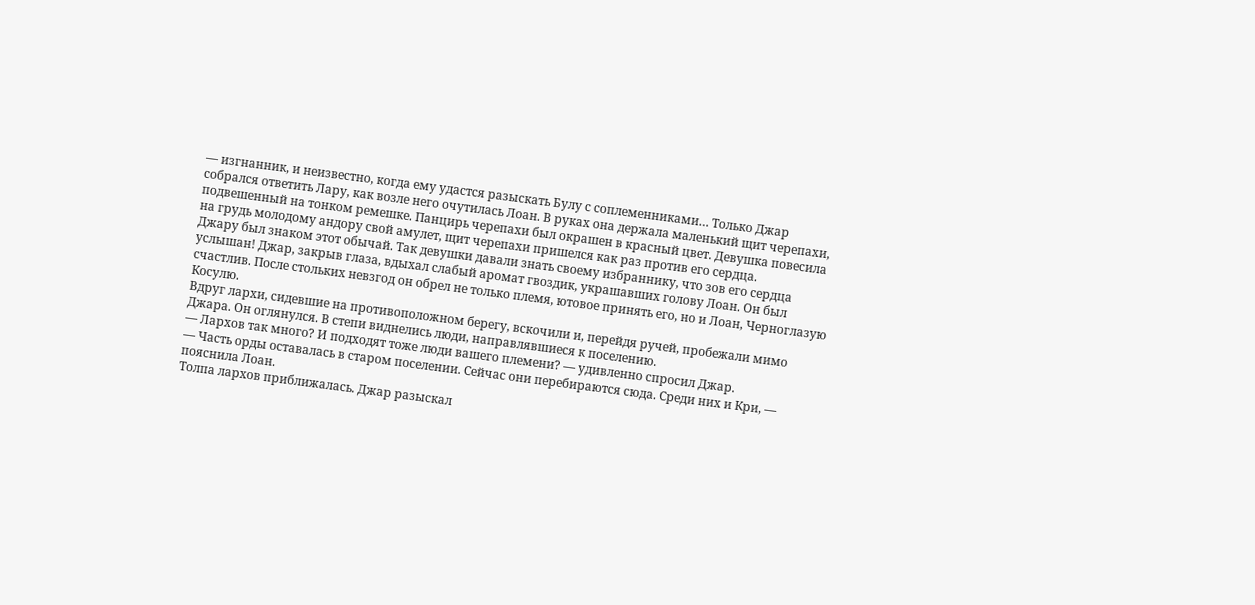— изгнанник, и неизвестно, когда ему удастся разыскать Булу с соплеменниками… Только Джар собрался ответить Лару, как возле него очутилась Лоан. В руках она держала маленький щит черепахи, подвешенный на тонком ремешке. Панцирь черепахи был окрашен в красный цвет. Девушка повесила на грудь молодому андору свой амулет, щит черепахи пришелся как раз против его сердца.
Джару был знаком этот обычай. Так девушки давали знать своему избраннику, что зов его сердца услышан! Джар, закрыв глаза, вдыхал слабый аромат гвоздик, украшавших голову Лоан. Он был счастлив. После стольких невзгод он обрел не только племя, ютовое принять его, но и Лоан, Черноглазую Косулю.
Вдруг лархи, сидевшие на противоположном берегу, вскочили и, перейдя ручей, пробежали мимо Джара. Он оглянулся. В степи виднелись люди, направлявшиеся к поселению.
— Лархов так много? И подходят тоже люди вашего племени? — удивленно спросил Джар.
— Часть орды оставалась в старом поселении. Сейчас они перебираются сюда. Среди них и Кри, — пояснила Лоан.
Толпа лархов приближалась. Джар разыскал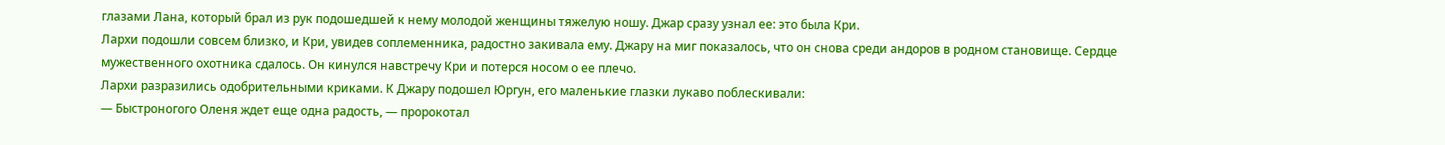глазами Лана, который брал из рук подошедшей к нему молодой женщины тяжелую ношу. Джар сразу узнал ее: это была Кри.
Лархи подошли совсем близко, и Кри, увидев соплеменника, радостно закивала ему. Джару на миг показалось, что он снова среди андоров в родном становище. Сердце мужественного охотника сдалось. Он кинулся навстречу Кри и потерся носом о ее плечо.
Лархи разразились одобрительными криками. К Джару подошел Юргун, его маленькие глазки лукаво поблескивали:
— Быстроногого Оленя ждет еще одна радость, — пророкотал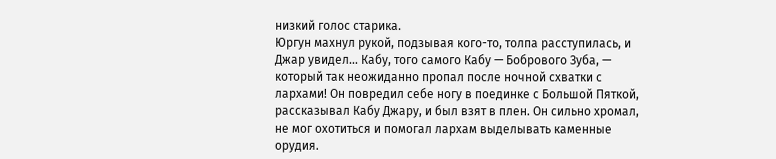низкий голос старика.
Юргун махнул рукой, подзывая кого-то, толпа расступилась, и Джар увидел… Кабу, того самого Кабу — Бобрового Зуба, — который так неожиданно пропал после ночной схватки с лархами! Он повредил себе ногу в поединке с Большой Пяткой, рассказывал Кабу Джару, и был взят в плен. Он сильно хромал, не мог охотиться и помогал лархам выделывать каменные орудия.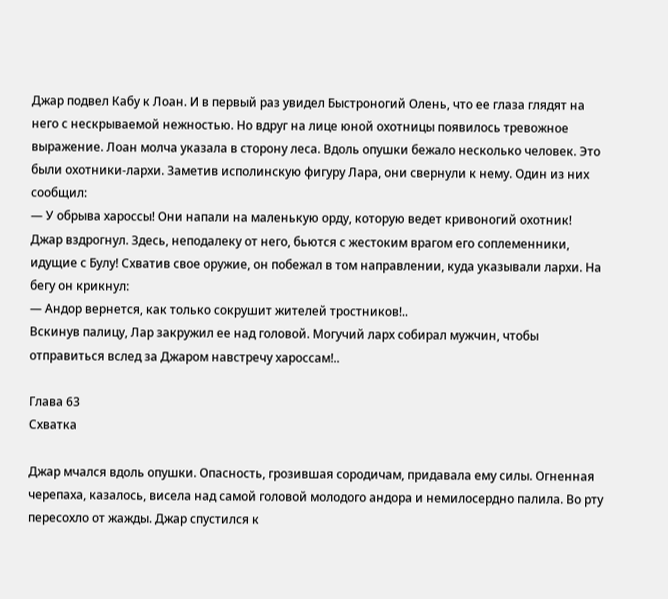Джар подвел Кабу к Лоан. И в первый раз увидел Быстроногий Олень, что ее глаза глядят на него с нескрываемой нежностью. Но вдруг на лице юной охотницы появилось тревожное выражение. Лоан молча указала в сторону леса. Вдоль опушки бежало несколько человек. Это были охотники-лархи. Заметив исполинскую фигуру Лара, они свернули к нему. Один из них сообщил:
— У обрыва хароссы! Они напали на маленькую орду, которую ведет кривоногий охотник!
Джар вздрогнул. Здесь, неподалеку от него, бьются с жестоким врагом его соплеменники, идущие с Булу! Схватив свое оружие, он побежал в том направлении, куда указывали лархи. На бегу он крикнул:
— Андор вернется, как только сокрушит жителей тростников!..
Вскинув палицу, Лар закружил ее над головой. Могучий ларх собирал мужчин, чтобы отправиться вслед за Джаром навстречу хароссам!..

Глава 63
Схватка

Джар мчался вдоль опушки. Опасность, грозившая сородичам, придавала ему силы. Огненная черепаха, казалось, висела над самой головой молодого андора и немилосердно палила. Во рту пересохло от жажды. Джар спустился к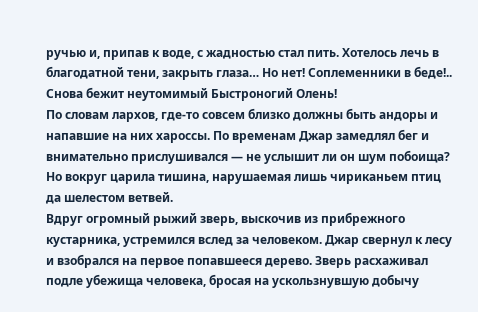ручью и, припав к воде, с жадностью стал пить. Хотелось лечь в благодатной тени, закрыть глаза… Но нет! Соплеменники в беде!.. Снова бежит неутомимый Быстроногий Олень!
По словам лархов, где-то совсем близко должны быть андоры и напавшие на них хароссы. По временам Джар замедлял бег и внимательно прислушивался — не услышит ли он шум побоища? Но вокруг царила тишина, нарушаемая лишь чириканьем птиц да шелестом ветвей.
Вдруг огромный рыжий зверь, выскочив из прибрежного кустарника, устремился вслед за человеком. Джар свернул к лесу и взобрался на первое попавшееся дерево. Зверь расхаживал подле убежища человека, бросая на ускользнувшую добычу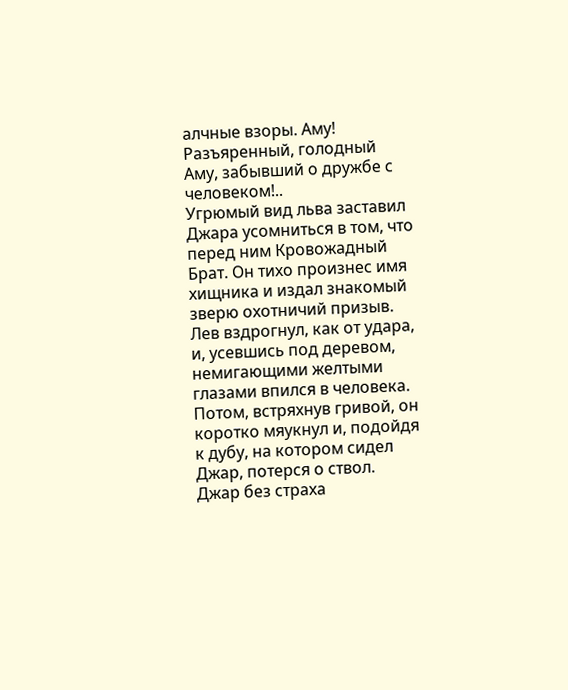алчные взоры. Аму! Разъяренный, голодный Аму, забывший о дружбе с человеком!..
Угрюмый вид льва заставил Джара усомниться в том, что перед ним Кровожадный Брат. Он тихо произнес имя хищника и издал знакомый зверю охотничий призыв. Лев вздрогнул, как от удара, и, усевшись под деревом, немигающими желтыми глазами впился в человека. Потом, встряхнув гривой, он коротко мяукнул и, подойдя к дубу, на котором сидел Джар, потерся о ствол.
Джар без страха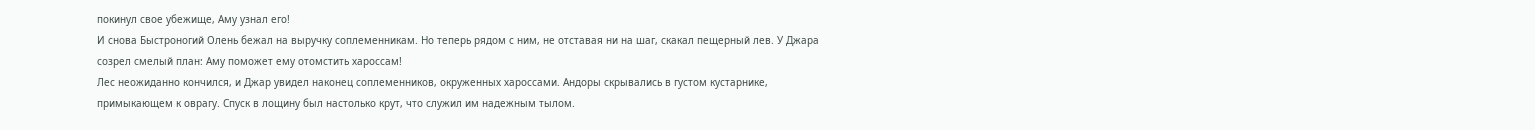покинул свое убежище, Аму узнал его!
И снова Быстроногий Олень бежал на выручку соплеменникам. Но теперь рядом с ним, не отставая ни на шаг, скакал пещерный лев. У Джара созрел смелый план: Аму поможет ему отомстить хароссам!
Лес неожиданно кончился, и Джар увидел наконец соплеменников, окруженных хароссами. Андоры скрывались в густом кустарнике, примыкающем к оврагу. Спуск в лощину был настолько крут, что служил им надежным тылом.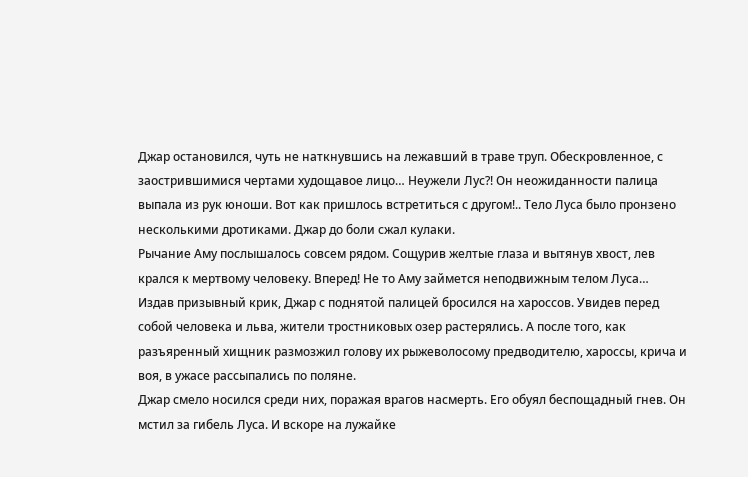Джар остановился, чуть не наткнувшись на лежавший в траве труп. Обескровленное, с заострившимися чертами худощавое лицо… Неужели Лус?! Он неожиданности палица выпала из рук юноши. Вот как пришлось встретиться с другом!.. Тело Луса было пронзено несколькими дротиками. Джар до боли сжал кулаки.
Рычание Аму послышалось совсем рядом. Сощурив желтые глаза и вытянув хвост, лев крался к мертвому человеку. Вперед! Не то Аму займется неподвижным телом Луса…
Издав призывный крик, Джар с поднятой палицей бросился на хароссов. Увидев перед собой человека и льва, жители тростниковых озер растерялись. А после того, как разъяренный хищник размозжил голову их рыжеволосому предводителю, хароссы, крича и воя, в ужасе рассыпались по поляне.
Джар смело носился среди них, поражая врагов насмерть. Его обуял беспощадный гнев. Он мстил за гибель Луса. И вскоре на лужайке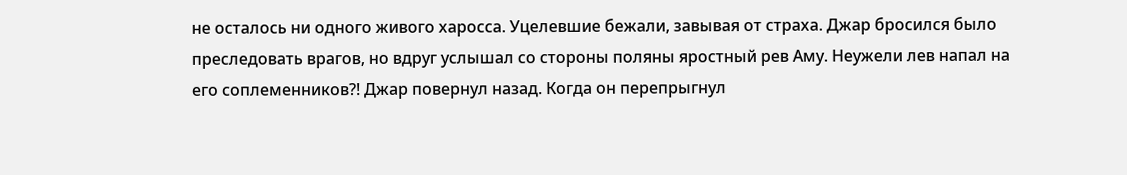не осталось ни одного живого харосса. Уцелевшие бежали, завывая от страха. Джар бросился было преследовать врагов, но вдруг услышал со стороны поляны яростный рев Аму. Неужели лев напал на его соплеменников?! Джар повернул назад. Когда он перепрыгнул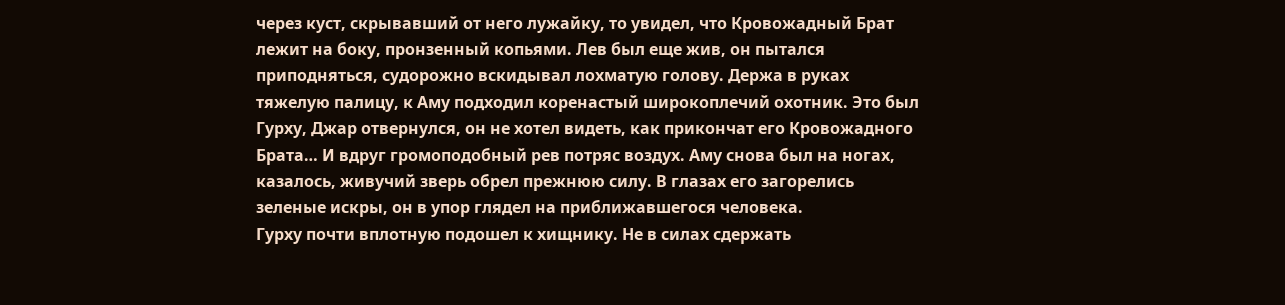через куст, скрывавший от него лужайку, то увидел, что Кровожадный Брат лежит на боку, пронзенный копьями. Лев был еще жив, он пытался приподняться, судорожно вскидывал лохматую голову. Держа в руках тяжелую палицу, к Аму подходил коренастый широкоплечий охотник. Это был Гурху, Джар отвернулся, он не хотел видеть, как прикончат его Кровожадного Брата… И вдруг громоподобный рев потряс воздух. Аму снова был на ногах, казалось, живучий зверь обрел прежнюю силу. В глазах его загорелись зеленые искры, он в упор глядел на приближавшегося человека.
Гурху почти вплотную подошел к хищнику. Не в силах сдержать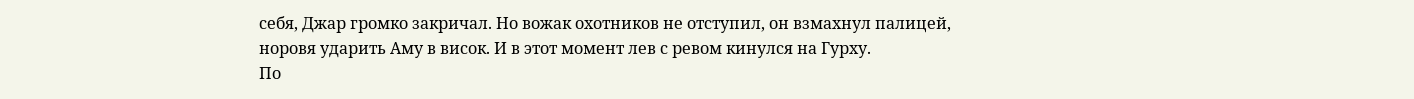себя, Джар громко закричал. Но вожак охотников не отступил, он взмахнул палицей, норовя ударить Аму в висок. И в этот момент лев с ревом кинулся на Гурху.
По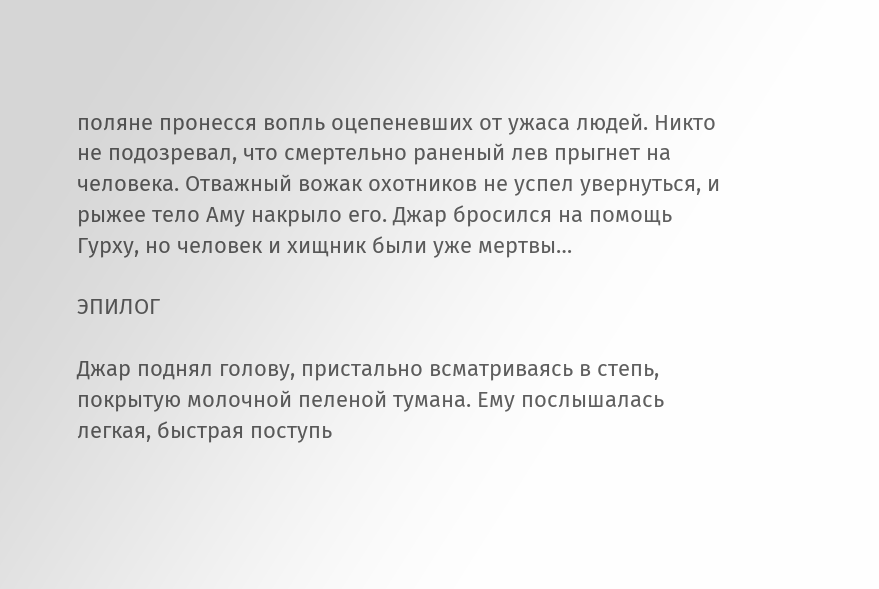поляне пронесся вопль оцепеневших от ужаса людей. Никто не подозревал, что смертельно раненый лев прыгнет на человека. Отважный вожак охотников не успел увернуться, и рыжее тело Аму накрыло его. Джар бросился на помощь Гурху, но человек и хищник были уже мертвы…

ЭПИЛОГ

Джар поднял голову, пристально всматриваясь в степь, покрытую молочной пеленой тумана. Ему послышалась легкая, быстрая поступь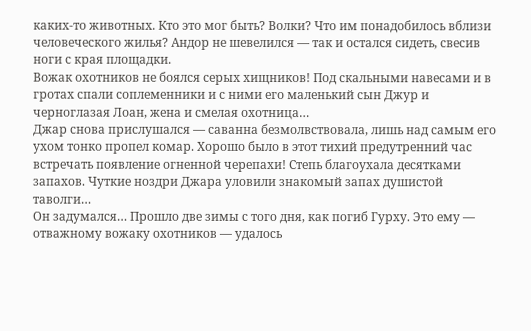каких-то животных. Кто это мог быть? Волки? Что им понадобилось вблизи человеческого жилья? Андор не шевелился — так и остался сидеть, свесив ноги с края площадки.
Вожак охотников не боялся серых хищников! Под скальными навесами и в гротах спали соплеменники и с ними его маленький сын Джур и черноглазая Лоан, жена и смелая охотница…
Джар снова прислушался — саванна безмолвствовала, лишь над самым его ухом тонко пропел комар. Хорошо было в этот тихий предутренний час встречать появление огненной черепахи! Степь благоухала десятками запахов. Чуткие ноздри Джара уловили знакомый запах душистой таволги…
Он задумался… Прошло две зимы с того дня, как погиб Гурху. Это ему — отважному вожаку охотников — удалось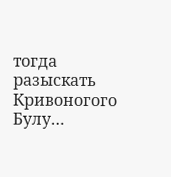тогда разыскать Кривоногого Булу…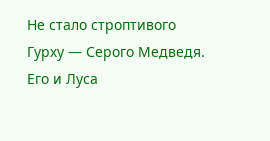Не стало строптивого Гурху — Серого Медведя. Его и Луса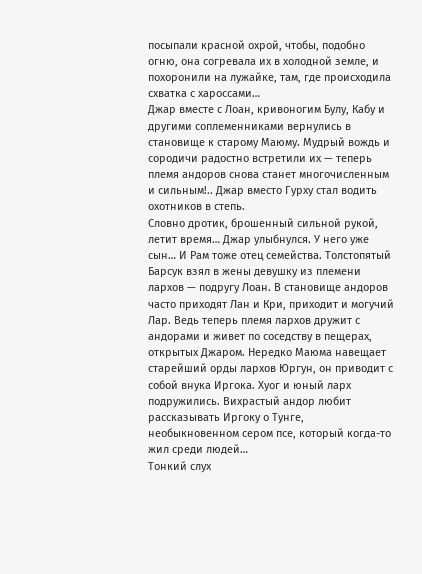посыпали красной охрой, чтобы, подобно огню, она согревала их в холодной земле, и похоронили на лужайке, там, где происходила схватка с хароссами…
Джар вместе с Лоан, кривоногим Булу, Кабу и другими соплеменниками вернулись в становище к старому Маюму. Мудрый вождь и сородичи радостно встретили их — теперь племя андоров снова станет многочисленным и сильным!.. Джар вместо Гурху стал водить охотников в степь.
Словно дротик, брошенный сильной рукой, летит время… Джар улыбнулся. У него уже сын… И Рам тоже отец семейства. Толстопятый Барсук взял в жены девушку из племени лархов — подругу Лоан. В становище андоров часто приходят Лан и Кри, приходит и могучий Лap. Ведь теперь племя лархов дружит с андорами и живет по соседству в пещерах, открытых Джаром. Нередко Маюма навещает старейший орды лархов Юргун, он приводит с собой внука Иргока. Хуог и юный ларх подружились. Вихрастый андор любит рассказывать Иргоку о Тунге, необыкновенном сером псе, который когда-то жил среди людей…
Тонкий слух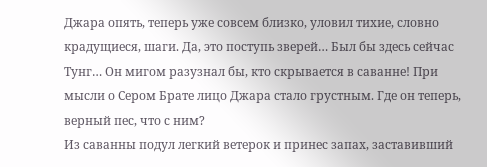Джара опять, теперь уже совсем близко, уловил тихие, словно крадущиеся, шаги. Да, это поступь зверей… Был бы здесь сейчас Тунг… Он мигом разузнал бы, кто скрывается в саванне! При мысли о Сером Брате лицо Джара стало грустным. Где он теперь, верный пес, что с ним?
Из саванны подул легкий ветерок и принес запах, заставивший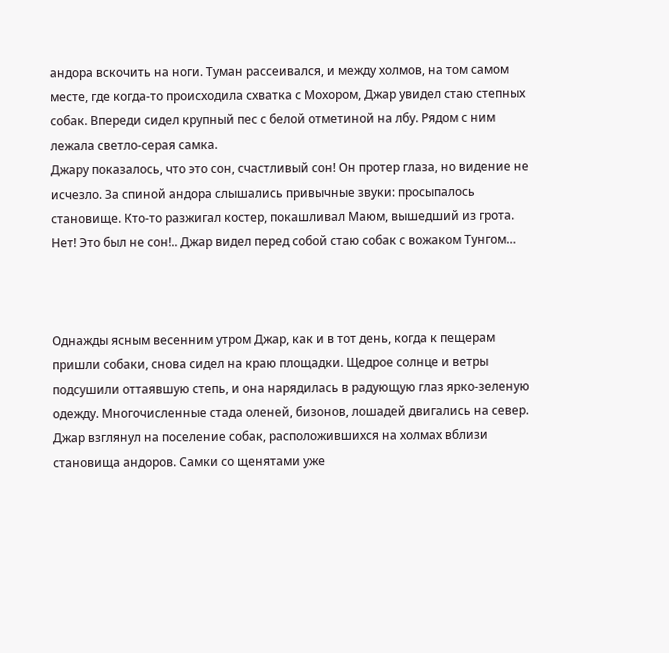андора вскочить на ноги. Туман рассеивался, и между холмов, на том самом месте, где когда-то происходила схватка с Мохором, Джар увидел стаю степных собак. Впереди сидел крупный пес с белой отметиной на лбу. Рядом с ним лежала светло-серая самка.
Джару показалось, что это сон, счастливый сон! Он протер глаза, но видение не исчезло. За спиной андора слышались привычные звуки: просыпалось становище. Кто-то разжигал костер, покашливал Маюм, вышедший из грота.
Нет! Это был не сон!.. Джар видел перед собой стаю собак с вожаком Тунгом…



Однажды ясным весенним утром Джар, как и в тот день, когда к пещерам пришли собаки, снова сидел на краю площадки. Щедрое солнце и ветры подсушили оттаявшую степь, и она нарядилась в радующую глаз ярко-зеленую одежду. Многочисленные стада оленей, бизонов, лошадей двигались на север.
Джар взглянул на поселение собак, расположившихся на холмах вблизи становища андоров. Самки со щенятами уже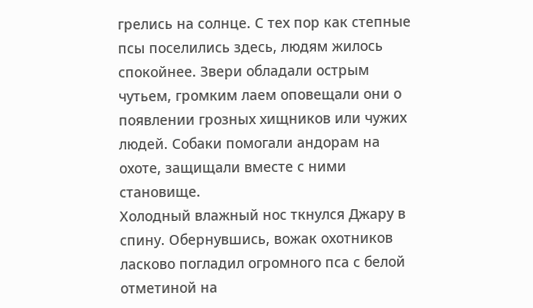грелись на солнце. С тех пор как степные псы поселились здесь, людям жилось спокойнее. Звери обладали острым чутьем, громким лаем оповещали они о появлении грозных хищников или чужих людей. Собаки помогали андорам на охоте, защищали вместе с ними становище.
Холодный влажный нос ткнулся Джару в спину. Обернувшись, вожак охотников ласково погладил огромного пса с белой отметиной на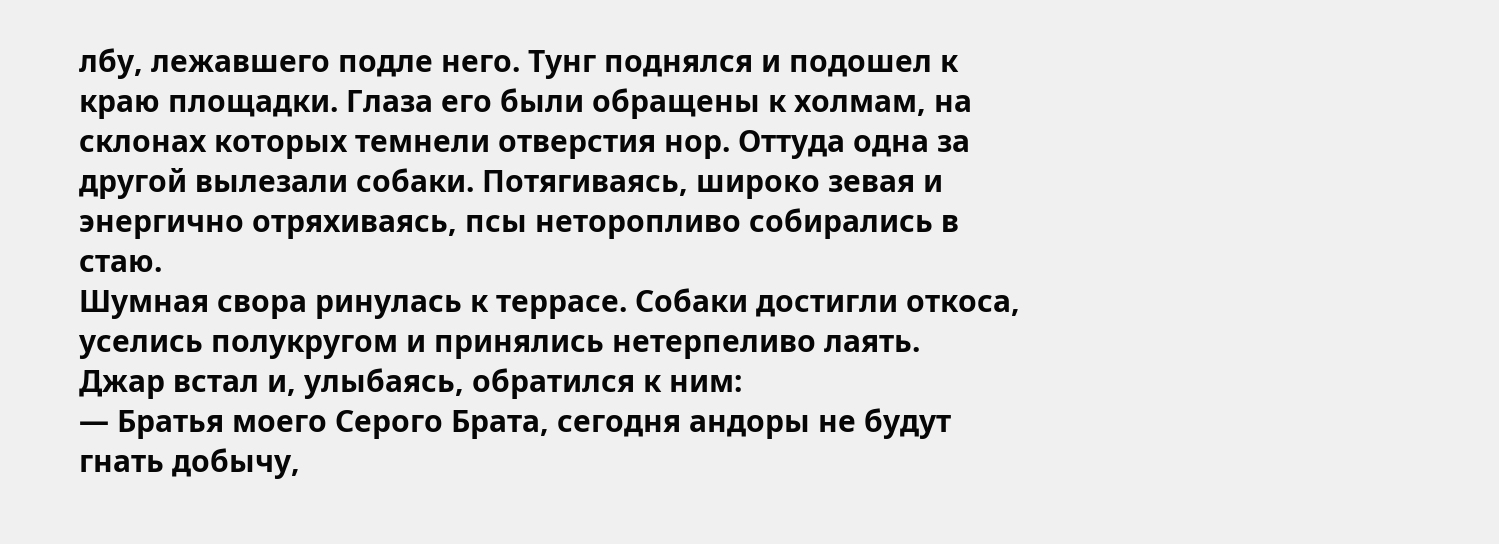лбу, лежавшего подле него. Тунг поднялся и подошел к краю площадки. Глаза его были обращены к холмам, на склонах которых темнели отверстия нор. Оттуда одна за другой вылезали собаки. Потягиваясь, широко зевая и энергично отряхиваясь, псы неторопливо собирались в стаю.
Шумная свора ринулась к террасе. Собаки достигли откоса, уселись полукругом и принялись нетерпеливо лаять.
Джар встал и, улыбаясь, обратился к ним:
— Братья моего Серого Брата, сегодня андоры не будут гнать добычу,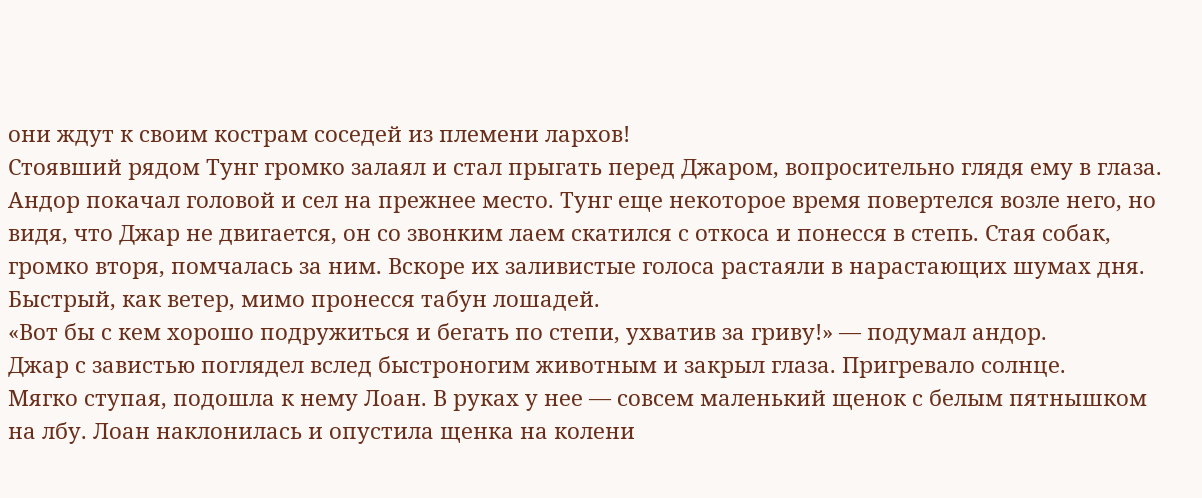они ждут к своим кострам соседей из племени лархов!
Стоявший рядом Тунг громко залаял и стал прыгать перед Джаром, вопросительно глядя ему в глаза. Андор покачал головой и сел на прежнее место. Тунг еще некоторое время повертелся возле него, но видя, что Джар не двигается, он со звонким лаем скатился с откоса и понесся в степь. Стая собак, громко вторя, помчалась за ним. Вскоре их заливистые голоса растаяли в нарастающих шумах дня.
Быстрый, как ветер, мимо пронесся табун лошадей.
«Вот бы с кем хорошо подружиться и бегать по степи, ухватив за гриву!» — подумал андор.
Джар с завистью поглядел вслед быстроногим животным и закрыл глаза. Пригревало солнце.
Мягко ступая, подошла к нему Лоан. В руках у нее — совсем маленький щенок с белым пятнышком на лбу. Лоан наклонилась и опустила щенка на колени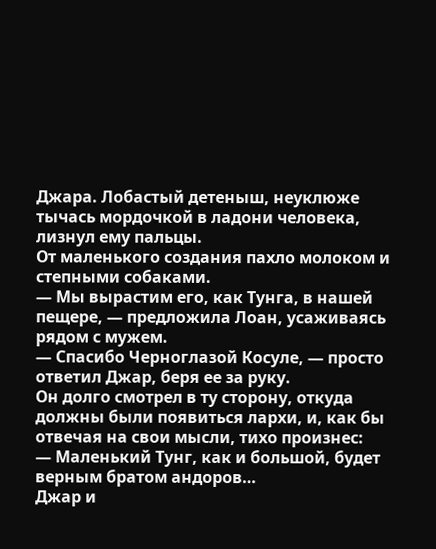Джара. Лобастый детеныш, неуклюже тычась мордочкой в ладони человека, лизнул ему пальцы.
От маленького создания пахло молоком и степными собаками.
— Мы вырастим его, как Тунга, в нашей пещере, — предложила Лоан, усаживаясь рядом с мужем.
— Спасибо Черноглазой Косуле, — просто ответил Джар, беря ее за руку.
Он долго смотрел в ту сторону, откуда должны были появиться лархи, и, как бы отвечая на свои мысли, тихо произнес:
— Маленький Тунг, как и большой, будет верным братом андоров…
Джар и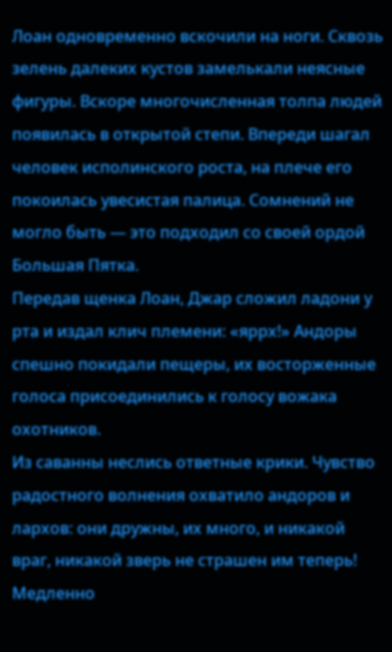Лоан одновременно вскочили на ноги. Сквозь зелень далеких кустов замелькали неясные фигуры. Вскоре многочисленная толпа людей появилась в открытой степи. Впереди шагал человек исполинского роста, на плече его покоилась увесистая палица. Сомнений не могло быть — это подходил со своей ордой Большая Пятка.
Передав щенка Лоан, Джар сложил ладони у рта и издал клич племени: «яррх!» Андоры спешно покидали пещеры, их восторженные голоса присоединились к голосу вожака охотников.
Из саванны неслись ответные крики. Чувство радостного волнения охватило андоров и лархов: они дружны, их много, и никакой враг, никакой зверь не страшен им теперь!
Медленно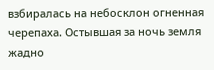взбиралась на небосклон огненная черепаха. Остывшая за ночь земля жадно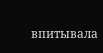впитывала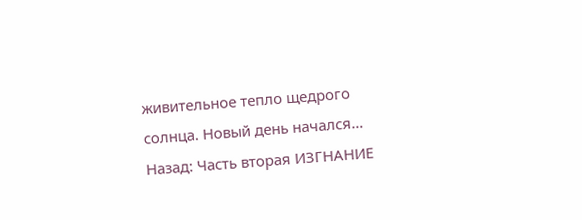живительное тепло щедрого солнца. Новый день начался…
Назад: Часть вторая ИЗГНАНИЕ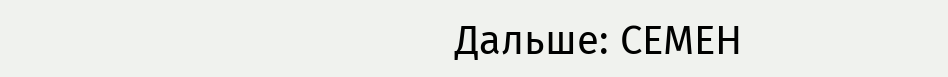Дальше: СЕМЕН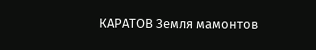КАРАТОВ Земля мамонтов